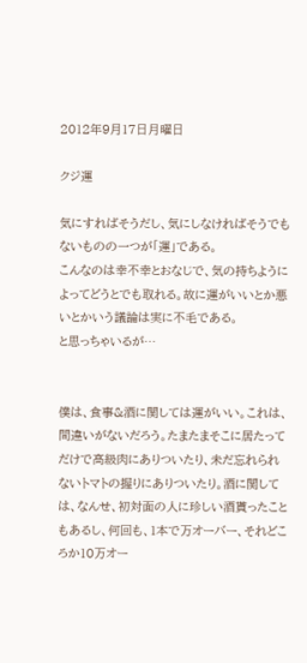2012年9月17日月曜日

クジ運

気にすればそうだし、気にしなければそうでもないものの一つが「運」である。
こんなのは幸不幸とおなじで、気の持ちようによってどうとでも取れる。故に運がいいとか悪いとかいう議論は実に不毛である。
と思っちゃいるが…


僕は、食事&酒に関しては運がいい。これは、間違いがないだろう。たまたまそこに居たってだけで高級肉にありついたり、未だ忘れられないトマトの握りにありついたり。酒に関しては、なんせ、初対面の人に珍しい酒貰ったこともあるし、何回も、1本で万オーバー、それどころか10万オー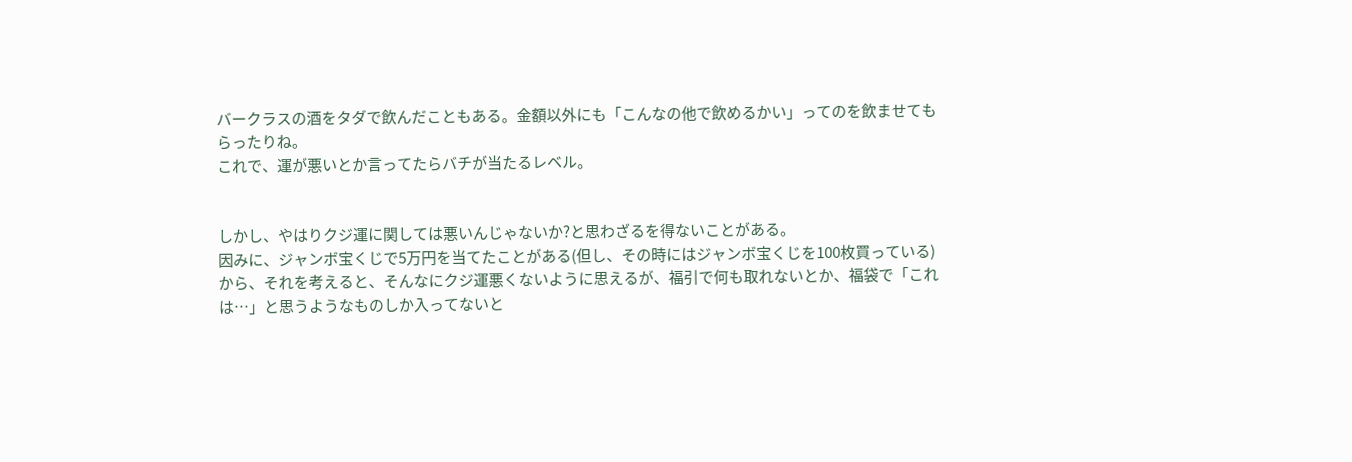バークラスの酒をタダで飲んだこともある。金額以外にも「こんなの他で飲めるかい」ってのを飲ませてもらったりね。
これで、運が悪いとか言ってたらバチが当たるレベル。


しかし、やはりクジ運に関しては悪いんじゃないか?と思わざるを得ないことがある。
因みに、ジャンボ宝くじで5万円を当てたことがある(但し、その時にはジャンボ宝くじを100枚買っている)から、それを考えると、そんなにクジ運悪くないように思えるが、福引で何も取れないとか、福袋で「これは…」と思うようなものしか入ってないと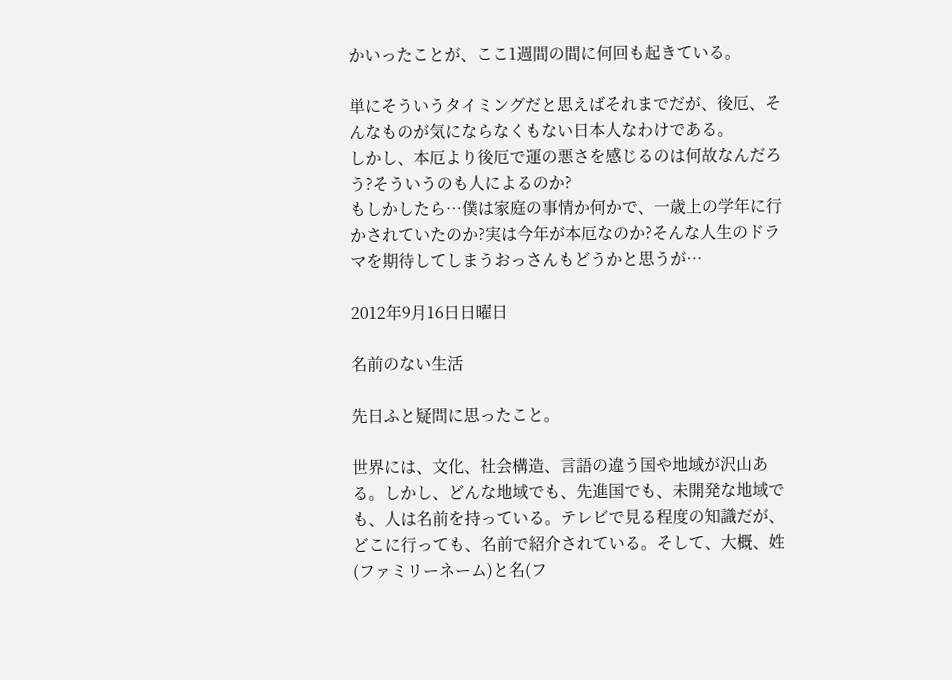かいったことが、ここ1週間の間に何回も起きている。

単にそういうタイミングだと思えばそれまでだが、後厄、そんなものが気にならなくもない日本人なわけである。
しかし、本厄より後厄で運の悪さを感じるのは何故なんだろう?そういうのも人によるのか?
もしかしたら…僕は家庭の事情か何かで、一歳上の学年に行かされていたのか?実は今年が本厄なのか?そんな人生のドラマを期待してしまうおっさんもどうかと思うが…

2012年9月16日日曜日

名前のない生活

先日ふと疑問に思ったこと。

世界には、文化、社会構造、言語の違う国や地域が沢山ある。しかし、どんな地域でも、先進国でも、未開発な地域でも、人は名前を持っている。テレビで見る程度の知識だが、どこに行っても、名前で紹介されている。そして、大概、姓(ファミリーネーム)と名(フ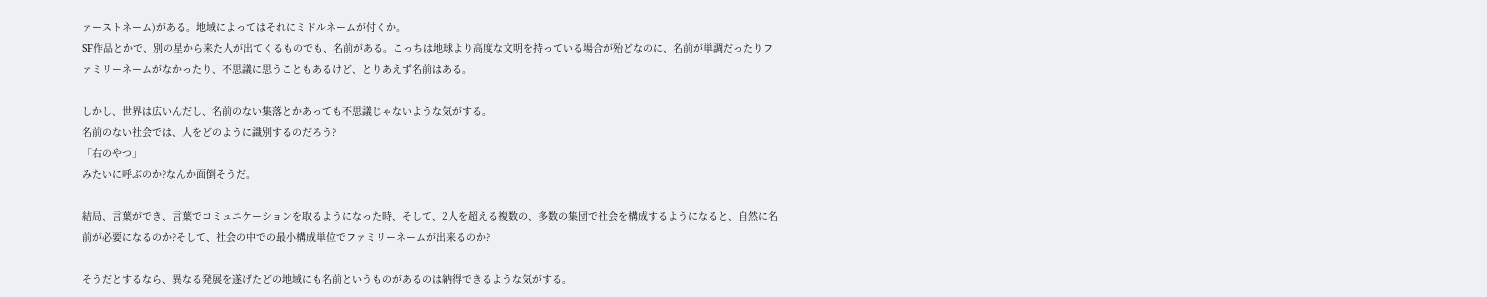ァーストネーム)がある。地域によってはそれにミドルネームが付くか。
SF作品とかで、別の星から来た人が出てくるものでも、名前がある。こっちは地球より高度な文明を持っている場合が殆どなのに、名前が単調だったりファミリーネームがなかったり、不思議に思うこともあるけど、とりあえず名前はある。

しかし、世界は広いんだし、名前のない集落とかあっても不思議じゃないような気がする。
名前のない社会では、人をどのように識別するのだろう?
「右のやつ」
みたいに呼ぶのか?なんか面倒そうだ。

結局、言葉ができ、言葉でコミュニケーションを取るようになった時、そして、2人を超える複数の、多数の集団で社会を構成するようになると、自然に名前が必要になるのか?そして、社会の中での最小構成単位でファミリーネームが出来るのか?

そうだとするなら、異なる発展を遂げたどの地域にも名前というものがあるのは納得できるような気がする。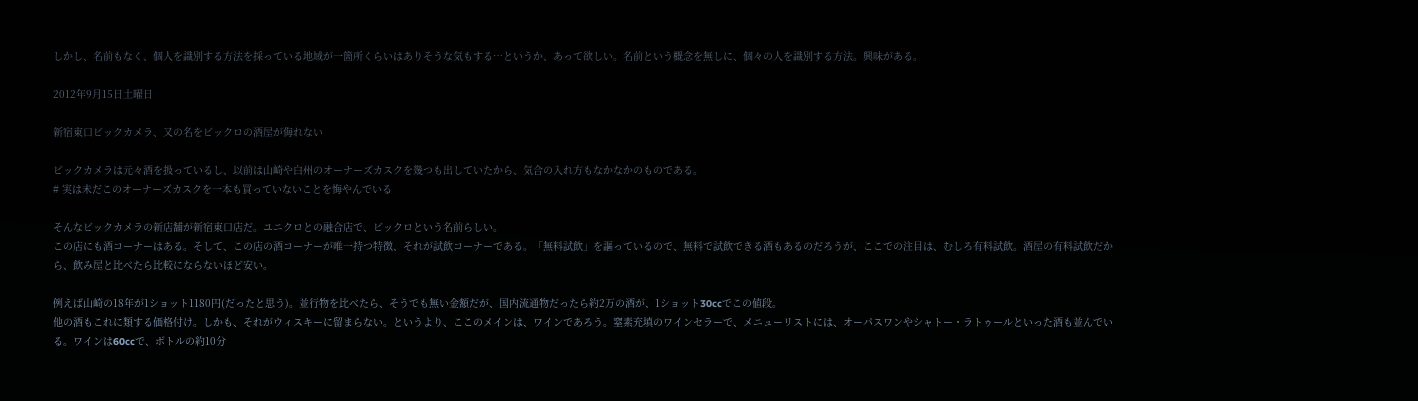しかし、名前もなく、個人を識別する方法を採っている地域が一箇所くらいはありそうな気もする…というか、あって欲しい。名前という概念を無しに、個々の人を識別する方法。興味がある。

2012年9月15日土曜日

新宿東口ビックカメラ、又の名をビックロの酒屋が侮れない

ビックカメラは元々酒を扱っているし、以前は山崎や白州のオーナーズカスクを幾つも出していたから、気合の入れ方もなかなかのものである。
# 実は未だこのオーナーズカスクを一本も買っていないことを悔やんでいる

そんなビックカメラの新店舗が新宿東口店だ。ユニクロとの融合店で、ビックロという名前らしい。
この店にも酒コーナーはある。そして、この店の酒コーナーが唯一持つ特徴、それが試飲コーナーである。「無料試飲」を謳っているので、無料で試飲できる酒もあるのだろうが、ここでの注目は、むしろ有料試飲。酒屋の有料試飲だから、飲み屋と比べたら比較にならないほど安い。

例えば山崎の18年が1ショット1180円(だったと思う)。並行物を比べたら、そうでも無い金額だが、国内流通物だったら約2万の酒が、1ショット30ccでこの値段。
他の酒もこれに類する価格付け。しかも、それがウィスキーに留まらない。というより、ここのメインは、ワインであろう。窒素充填のワインセラーで、メニューリストには、オーパスワンやシャトー・ラトゥールといった酒も並んでいる。ワインは60ccで、ボトルの約10分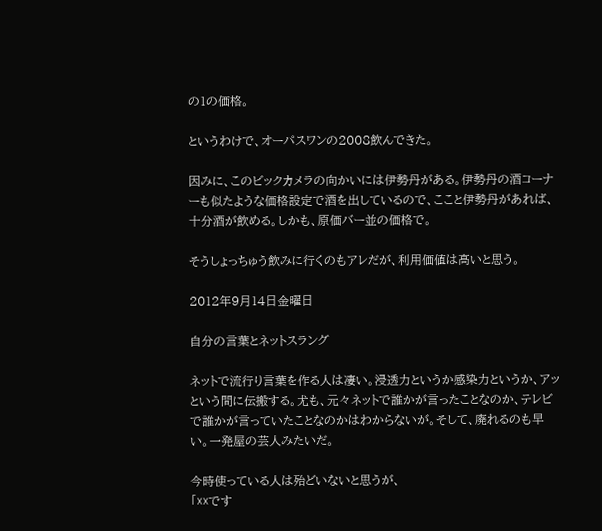の1の価格。

というわけで、オーパスワンの2008飲んできた。

因みに、このビックカメラの向かいには伊勢丹がある。伊勢丹の酒コーナーも似たような価格設定で酒を出しているので、ここと伊勢丹があれば、十分酒が飲める。しかも、原価バー並の価格で。

そうしょっちゅう飲みに行くのもアレだが、利用価値は高いと思う。

2012年9月14日金曜日

自分の言葉とネットスラング

ネットで流行り言葉を作る人は凄い。浸透力というか感染力というか、アッという間に伝搬する。尤も、元々ネットで誰かが言ったことなのか、テレビで誰かが言っていたことなのかはわからないが。そして、廃れるのも早い。一発屋の芸人みたいだ。

今時使っている人は殆どいないと思うが、
「☓☓です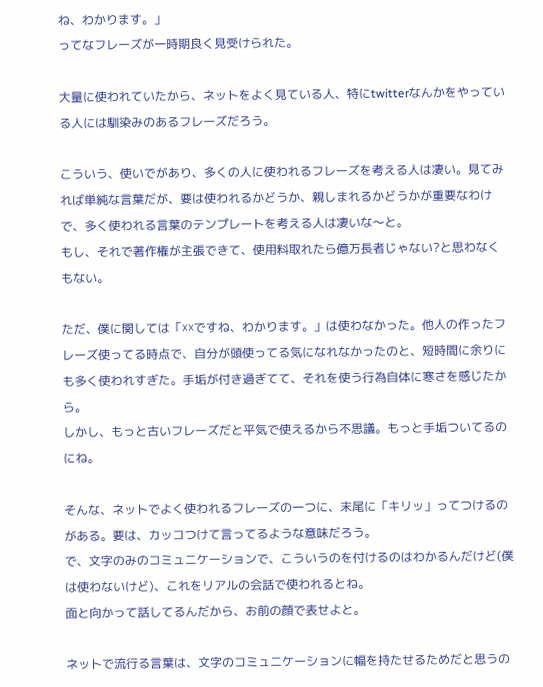ね、わかります。」
ってなフレーズが一時期良く見受けられた。

大量に使われていたから、ネットをよく見ている人、特にtwitterなんかをやっている人には馴染みのあるフレーズだろう。

こういう、使いでがあり、多くの人に使われるフレーズを考える人は凄い。見てみれば単純な言葉だが、要は使われるかどうか、親しまれるかどうかが重要なわけで、多く使われる言葉のテンプレートを考える人は凄いな〜と。
もし、それで著作権が主張できて、使用料取れたら億万長者じゃない?と思わなくもない。

ただ、僕に関しては「☓☓ですね、わかります。」は使わなかった。他人の作ったフレーズ使ってる時点で、自分が頭使ってる気になれなかったのと、短時間に余りにも多く使われすぎた。手垢が付き過ぎてて、それを使う行為自体に寒さを感じたから。
しかし、もっと古いフレーズだと平気で使えるから不思議。もっと手垢ついてるのにね。

そんな、ネットでよく使われるフレーズの一つに、末尾に「キリッ」ってつけるのがある。要は、カッコつけて言ってるような意味だろう。
で、文字のみのコミュニケーションで、こういうのを付けるのはわかるんだけど(僕は使わないけど)、これをリアルの会話で使われるとね。
面と向かって話してるんだから、お前の顔で表せよと。

ネットで流行る言葉は、文字のコミュニケーションに幅を持たせるためだと思うの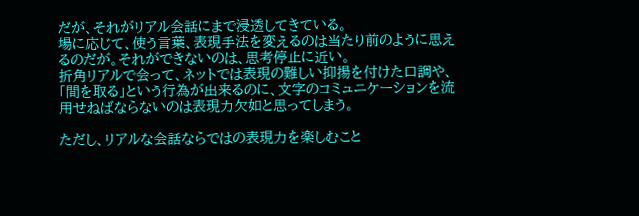だが、それがリアル会話にまで浸透してきている。
場に応じて、使う言葉、表現手法を変えるのは当たり前のように思えるのだが。それができないのは、思考停止に近い。
折角リアルで会って、ネットでは表現の難しい抑揚を付けた口調や、「間を取る」という行為が出来るのに、文字のコミュニケーションを流用せねばならないのは表現力欠如と思ってしまう。

ただし、リアルな会話ならではの表現力を楽しむこと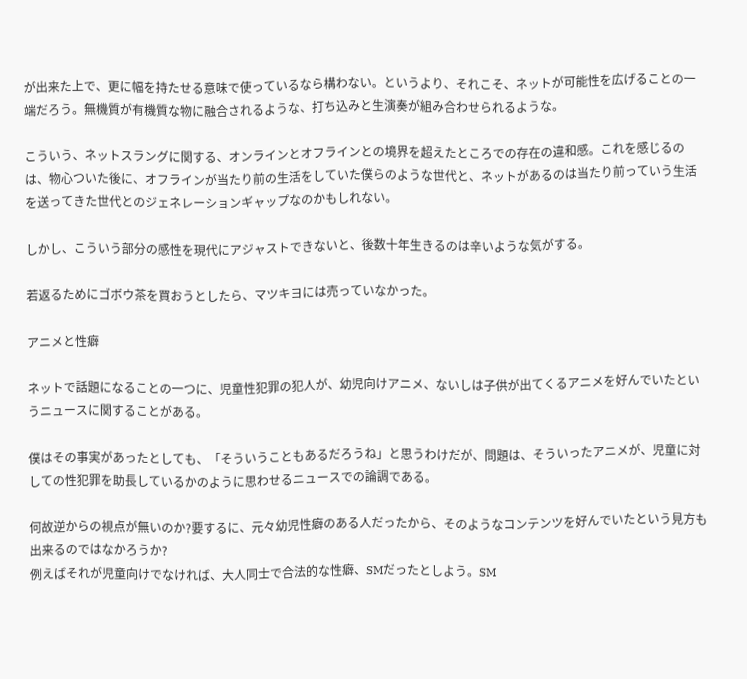が出来た上で、更に幅を持たせる意味で使っているなら構わない。というより、それこそ、ネットが可能性を広げることの一端だろう。無機質が有機質な物に融合されるような、打ち込みと生演奏が組み合わせられるような。

こういう、ネットスラングに関する、オンラインとオフラインとの境界を超えたところでの存在の違和感。これを感じるのは、物心ついた後に、オフラインが当たり前の生活をしていた僕らのような世代と、ネットがあるのは当たり前っていう生活を送ってきた世代とのジェネレーションギャップなのかもしれない。

しかし、こういう部分の感性を現代にアジャストできないと、後数十年生きるのは辛いような気がする。

若返るためにゴボウ茶を買おうとしたら、マツキヨには売っていなかった。

アニメと性癖

ネットで話題になることの一つに、児童性犯罪の犯人が、幼児向けアニメ、ないしは子供が出てくるアニメを好んでいたというニュースに関することがある。

僕はその事実があったとしても、「そういうこともあるだろうね」と思うわけだが、問題は、そういったアニメが、児童に対しての性犯罪を助長しているかのように思わせるニュースでの論調である。

何故逆からの視点が無いのか?要するに、元々幼児性癖のある人だったから、そのようなコンテンツを好んでいたという見方も出来るのではなかろうか?
例えばそれが児童向けでなければ、大人同士で合法的な性癖、SMだったとしよう。SM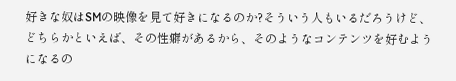好きな奴はSMの映像を見て好きになるのか?そういう人もいるだろうけど、どちらかといえば、その性癖があるから、そのようなコンテンツを好むようになるの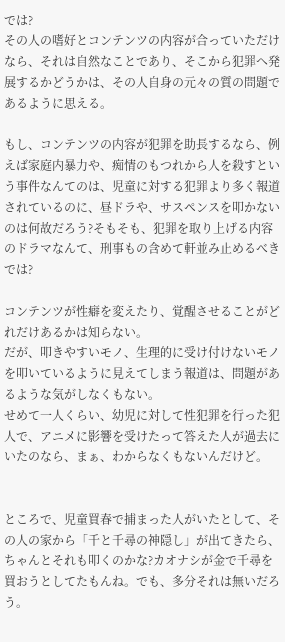では?
その人の嗜好とコンテンツの内容が合っていただけなら、それは自然なことであり、そこから犯罪へ発展するかどうかは、その人自身の元々の質の問題であるように思える。

もし、コンテンツの内容が犯罪を助長するなら、例えば家庭内暴力や、痴情のもつれから人を殺すという事件なんてのは、児童に対する犯罪より多く報道されているのに、昼ドラや、サスペンスを叩かないのは何故だろう?そもそも、犯罪を取り上げる内容のドラマなんて、刑事もの含めて軒並み止めるべきでは?

コンテンツが性癖を変えたり、覚醒させることがどれだけあるかは知らない。
だが、叩きやすいモノ、生理的に受け付けないモノを叩いているように見えてしまう報道は、問題があるような気がしなくもない。
せめて一人くらい、幼児に対して性犯罪を行った犯人で、アニメに影響を受けたって答えた人が過去にいたのなら、まぁ、わからなくもないんだけど。


ところで、児童買春で捕まった人がいたとして、その人の家から「千と千尋の神隠し」が出てきたら、ちゃんとそれも叩くのかな?カオナシが金で千尋を買おうとしてたもんね。でも、多分それは無いだろう。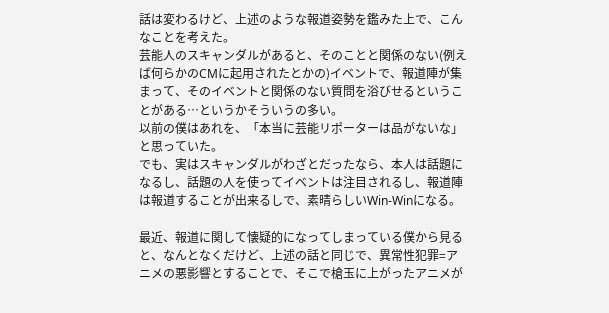話は変わるけど、上述のような報道姿勢を鑑みた上で、こんなことを考えた。
芸能人のスキャンダルがあると、そのことと関係のない(例えば何らかのCMに起用されたとかの)イベントで、報道陣が集まって、そのイベントと関係のない質問を浴びせるということがある…というかそういうの多い。
以前の僕はあれを、「本当に芸能リポーターは品がないな」と思っていた。
でも、実はスキャンダルがわざとだったなら、本人は話題になるし、話題の人を使ってイベントは注目されるし、報道陣は報道することが出来るしで、素晴らしいWin-Winになる。

最近、報道に関して懐疑的になってしまっている僕から見ると、なんとなくだけど、上述の話と同じで、異常性犯罪=アニメの悪影響とすることで、そこで槍玉に上がったアニメが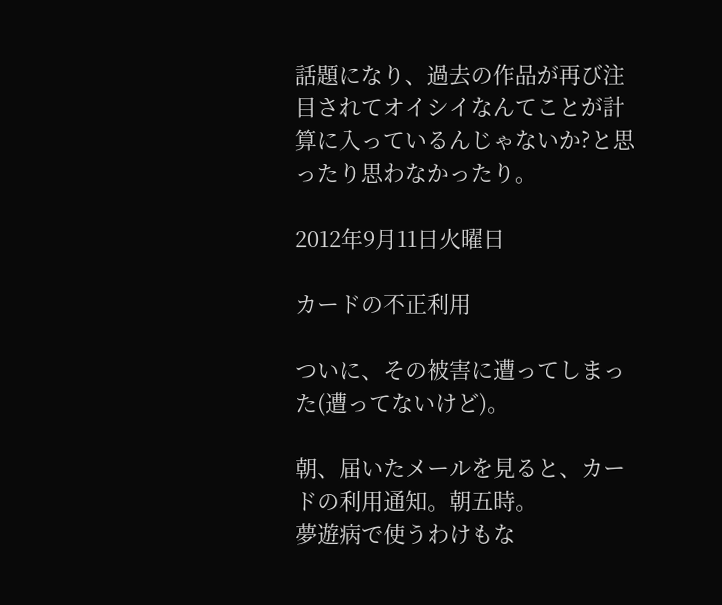話題になり、過去の作品が再び注目されてオイシイなんてことが計算に入っているんじゃないか?と思ったり思わなかったり。

2012年9月11日火曜日

カードの不正利用

ついに、その被害に遭ってしまった(遭ってないけど)。

朝、届いたメールを見ると、カードの利用通知。朝五時。
夢遊病で使うわけもな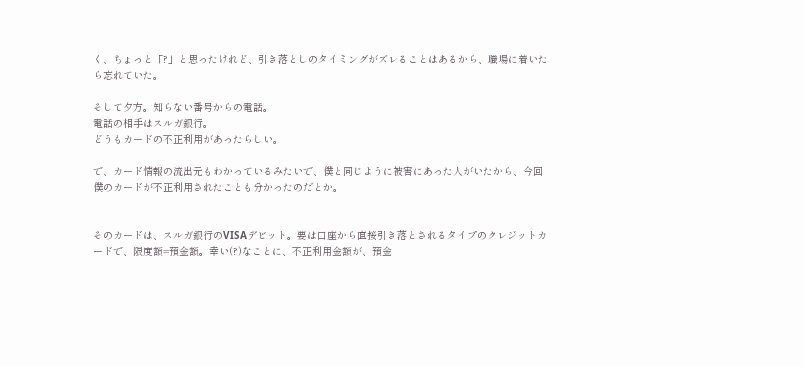く、ちょっと「?」と思ったけれど、引き落としのタイミングがズレることはあるから、職場に着いたら忘れていた。

そして夕方。知らない番号からの電話。
電話の相手はスルガ銀行。
どうもカードの不正利用があったらしい。

で、カード情報の流出元もわかっているみたいで、僕と同じように被害にあった人がいたから、今回僕のカードが不正利用されたことも分かったのだとか。


そのカードは、スルガ銀行のVISAデビット。要は口座から直接引き落とされるタイプのクレジットカードで、限度額=預金額。幸い(?)なことに、不正利用金額が、預金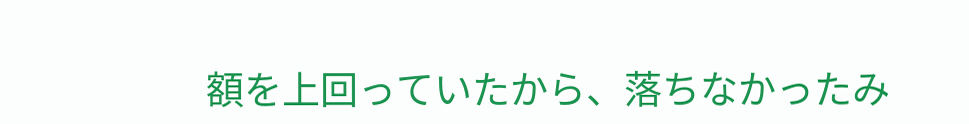額を上回っていたから、落ちなかったみ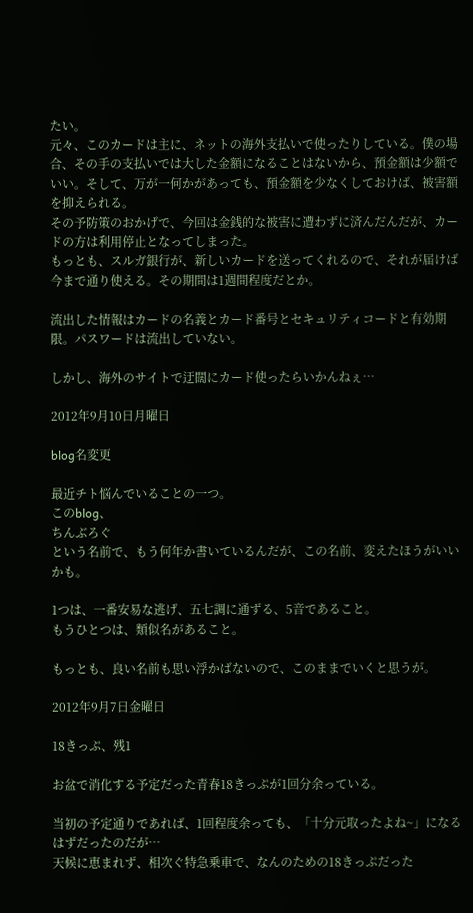たい。
元々、このカードは主に、ネットの海外支払いで使ったりしている。僕の場合、その手の支払いでは大した金額になることはないから、預金額は少額でいい。そして、万が一何かがあっても、預金額を少なくしておけば、被害額を抑えられる。
その予防策のおかげで、今回は金銭的な被害に遭わずに済んだんだが、カードの方は利用停止となってしまった。
もっとも、スルガ銀行が、新しいカードを送ってくれるので、それが届けば今まで通り使える。その期間は1週間程度だとか。

流出した情報はカードの名義とカード番号とセキュリティコードと有効期限。パスワードは流出していない。

しかし、海外のサイトで迂闊にカード使ったらいかんねぇ…

2012年9月10日月曜日

blog名変更

最近チト悩んでいることの一つ。
このblog、
ちんぶろぐ
という名前で、もう何年か書いているんだが、この名前、変えたほうがいいかも。

1つは、一番安易な逃げ、五七調に通ずる、5音であること。
もうひとつは、類似名があること。

もっとも、良い名前も思い浮かばないので、このままでいくと思うが。

2012年9月7日金曜日

18きっぷ、残1

お盆で消化する予定だった青春18きっぷが1回分余っている。

当初の予定通りであれば、1回程度余っても、「十分元取ったよね~」になるはずだったのだが…
天候に恵まれず、相次ぐ特急乗車で、なんのための18きっぷだった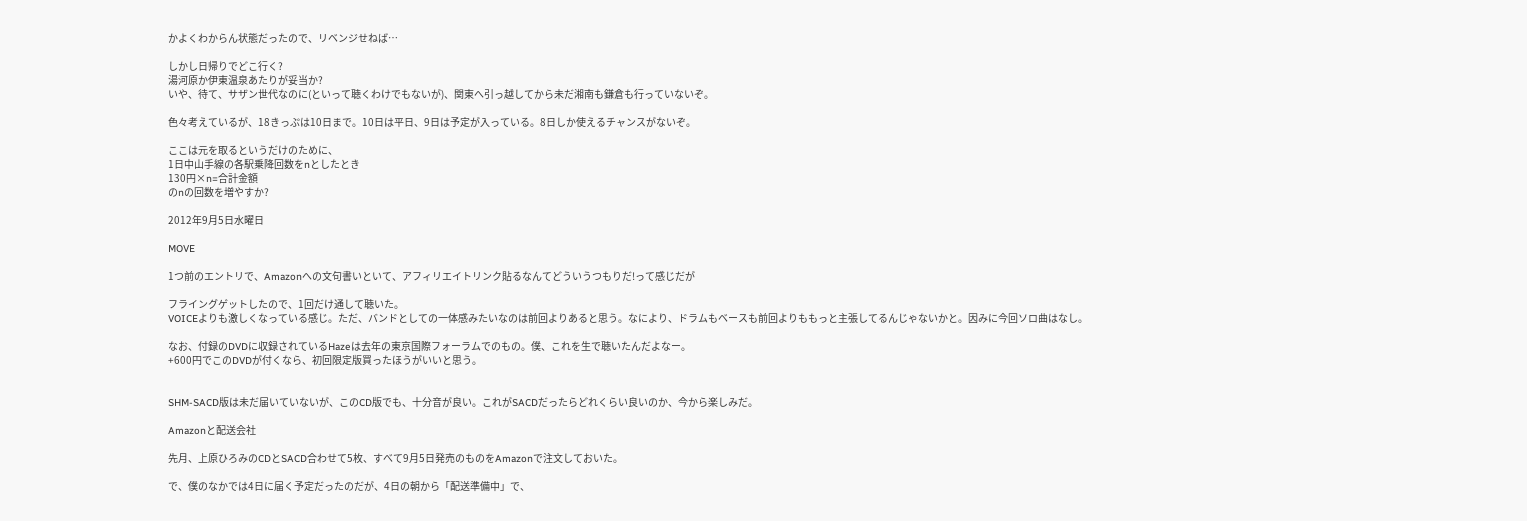かよくわからん状態だったので、リベンジせねば…

しかし日帰りでどこ行く?
湯河原か伊東温泉あたりが妥当か?
いや、待て、サザン世代なのに(といって聴くわけでもないが)、関東へ引っ越してから未だ湘南も鎌倉も行っていないぞ。

色々考えているが、18きっぷは10日まで。10日は平日、9日は予定が入っている。8日しか使えるチャンスがないぞ。

ここは元を取るというだけのために、
1日中山手線の各駅乗降回数をnとしたとき
130円×n=合計金額
のnの回数を増やすか?

2012年9月5日水曜日

MOVE

1つ前のエントリで、Amazonへの文句書いといて、アフィリエイトリンク貼るなんてどういうつもりだ!って感じだが

フライングゲットしたので、1回だけ通して聴いた。
VOICEよりも激しくなっている感じ。ただ、バンドとしての一体感みたいなのは前回よりあると思う。なにより、ドラムもベースも前回よりももっと主張してるんじゃないかと。因みに今回ソロ曲はなし。

なお、付録のDVDに収録されているHazeは去年の東京国際フォーラムでのもの。僕、これを生で聴いたんだよなー。
+600円でこのDVDが付くなら、初回限定版買ったほうがいいと思う。


SHM-SACD版は未だ届いていないが、このCD版でも、十分音が良い。これがSACDだったらどれくらい良いのか、今から楽しみだ。

Amazonと配送会社

先月、上原ひろみのCDとSACD合わせて5枚、すべて9月5日発売のものをAmazonで注文しておいた。

で、僕のなかでは4日に届く予定だったのだが、4日の朝から「配送準備中」で、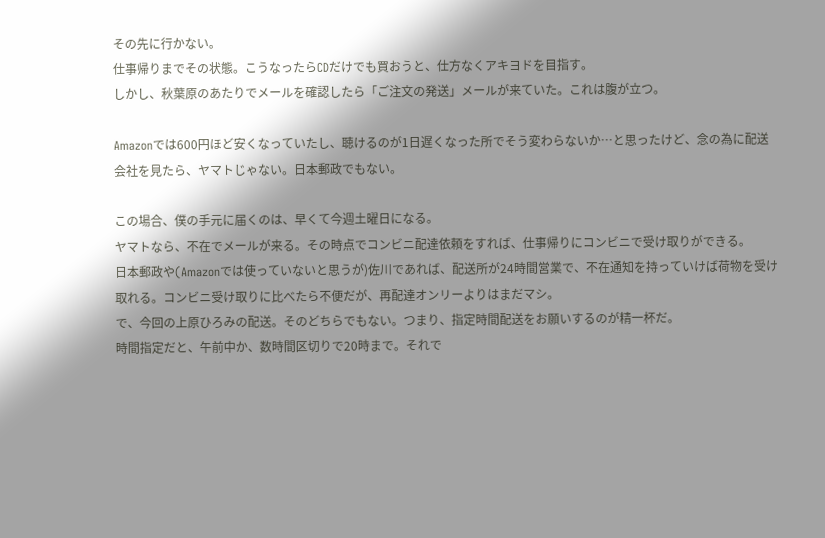その先に行かない。
仕事帰りまでその状態。こうなったらCDだけでも買おうと、仕方なくアキヨドを目指す。
しかし、秋葉原のあたりでメールを確認したら「ご注文の発送」メールが来ていた。これは腹が立つ。

Amazonでは600円ほど安くなっていたし、聴けるのが1日遅くなった所でそう変わらないか…と思ったけど、念の為に配送会社を見たら、ヤマトじゃない。日本郵政でもない。

この場合、僕の手元に届くのは、早くて今週土曜日になる。
ヤマトなら、不在でメールが来る。その時点でコンビニ配達依頼をすれば、仕事帰りにコンビニで受け取りができる。
日本郵政や(Amazonでは使っていないと思うが)佐川であれば、配送所が24時間営業で、不在通知を持っていけば荷物を受け取れる。コンビニ受け取りに比べたら不便だが、再配達オンリーよりはまだマシ。
で、今回の上原ひろみの配送。そのどちらでもない。つまり、指定時間配送をお願いするのが精一杯だ。
時間指定だと、午前中か、数時間区切りで20時まで。それで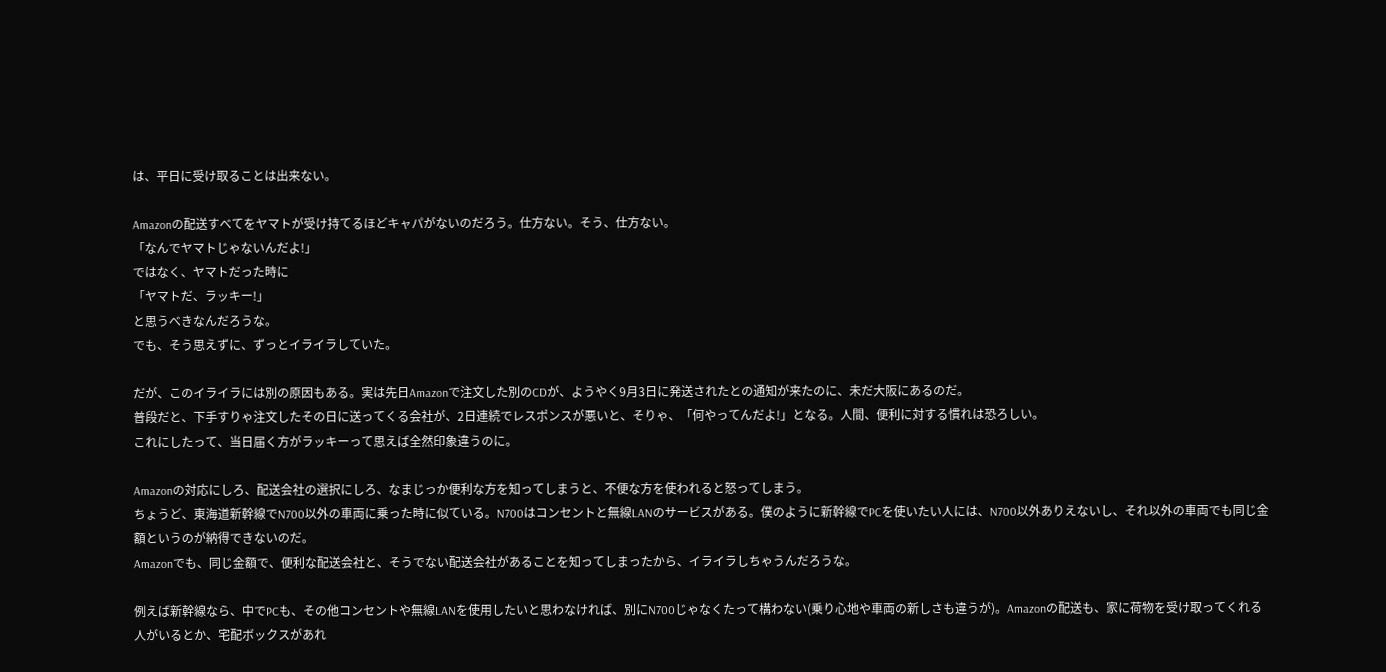は、平日に受け取ることは出来ない。

Amazonの配送すべてをヤマトが受け持てるほどキャパがないのだろう。仕方ない。そう、仕方ない。
「なんでヤマトじゃないんだよ!」
ではなく、ヤマトだった時に
「ヤマトだ、ラッキー!」
と思うべきなんだろうな。
でも、そう思えずに、ずっとイライラしていた。

だが、このイライラには別の原因もある。実は先日Amazonで注文した別のCDが、ようやく9月3日に発送されたとの通知が来たのに、未だ大阪にあるのだ。
普段だと、下手すりゃ注文したその日に送ってくる会社が、2日連続でレスポンスが悪いと、そりゃ、「何やってんだよ!」となる。人間、便利に対する慣れは恐ろしい。
これにしたって、当日届く方がラッキーって思えば全然印象違うのに。

Amazonの対応にしろ、配送会社の選択にしろ、なまじっか便利な方を知ってしまうと、不便な方を使われると怒ってしまう。
ちょうど、東海道新幹線でN700以外の車両に乗った時に似ている。N700はコンセントと無線LANのサービスがある。僕のように新幹線でPCを使いたい人には、N700以外ありえないし、それ以外の車両でも同じ金額というのが納得できないのだ。
Amazonでも、同じ金額で、便利な配送会社と、そうでない配送会社があることを知ってしまったから、イライラしちゃうんだろうな。

例えば新幹線なら、中でPCも、その他コンセントや無線LANを使用したいと思わなければ、別にN700じゃなくたって構わない(乗り心地や車両の新しさも違うが)。Amazonの配送も、家に荷物を受け取ってくれる人がいるとか、宅配ボックスがあれ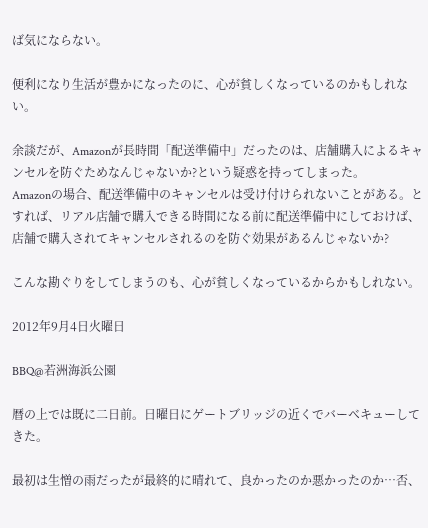ば気にならない。

便利になり生活が豊かになったのに、心が貧しくなっているのかもしれない。

余談だが、Amazonが長時間「配送準備中」だったのは、店舗購入によるキャンセルを防ぐためなんじゃないか?という疑惑を持ってしまった。
Amazonの場合、配送準備中のキャンセルは受け付けられないことがある。とすれば、リアル店舗で購入できる時間になる前に配送準備中にしておけば、店舗で購入されてキャンセルされるのを防ぐ効果があるんじゃないか?

こんな勘ぐりをしてしまうのも、心が貧しくなっているからかもしれない。

2012年9月4日火曜日

BBQ@若洲海浜公園

暦の上では既に二日前。日曜日にゲートブリッジの近くでバーベキューしてきた。

最初は生憎の雨だったが最終的に晴れて、良かったのか悪かったのか…否、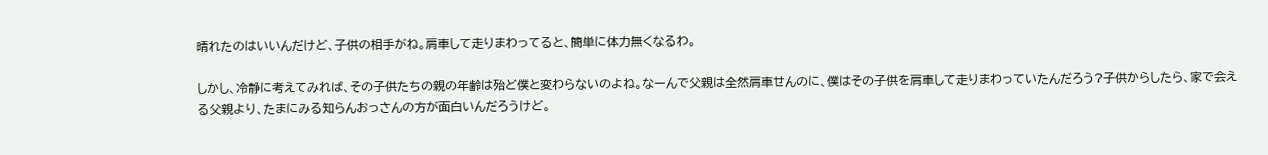晴れたのはいいんだけど、子供の相手がね。肩車して走りまわってると、簡単に体力無くなるわ。

しかし、冷静に考えてみれば、その子供たちの親の年齢は殆ど僕と変わらないのよね。なーんで父親は全然肩車せんのに、僕はその子供を肩車して走りまわっていたんだろう?子供からしたら、家で会える父親より、たまにみる知らんおっさんの方が面白いんだろうけど。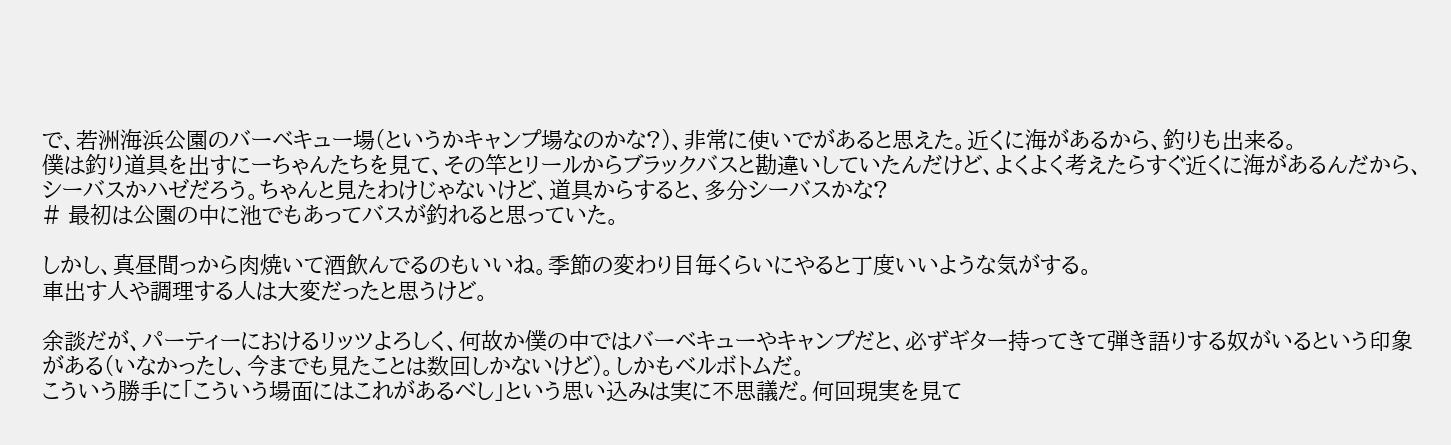で、若洲海浜公園のバーベキュー場(というかキャンプ場なのかな?)、非常に使いでがあると思えた。近くに海があるから、釣りも出来る。
僕は釣り道具を出すにーちゃんたちを見て、その竿とリールからブラックバスと勘違いしていたんだけど、よくよく考えたらすぐ近くに海があるんだから、シーバスかハゼだろう。ちゃんと見たわけじゃないけど、道具からすると、多分シーバスかな?
# 最初は公園の中に池でもあってバスが釣れると思っていた。

しかし、真昼間っから肉焼いて酒飲んでるのもいいね。季節の変わり目毎くらいにやると丁度いいような気がする。
車出す人や調理する人は大変だったと思うけど。

余談だが、パーティーにおけるリッツよろしく、何故か僕の中ではバーベキューやキャンプだと、必ずギター持ってきて弾き語りする奴がいるという印象がある(いなかったし、今までも見たことは数回しかないけど)。しかもベルボトムだ。
こういう勝手に「こういう場面にはこれがあるべし」という思い込みは実に不思議だ。何回現実を見て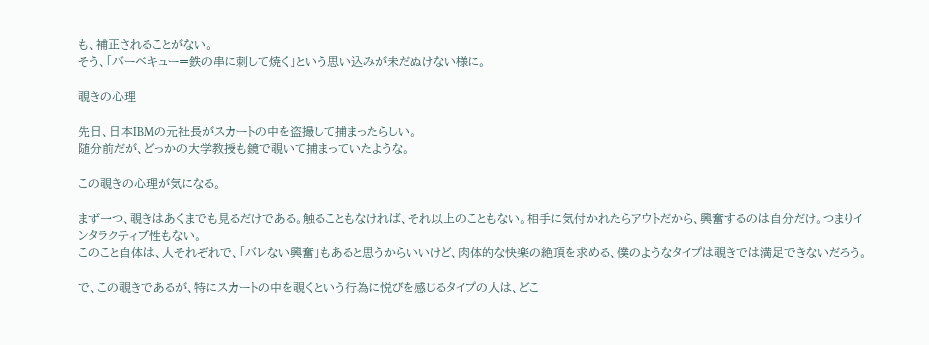も、補正されることがない。
そう、「バーベキュー=鉄の串に刺して焼く」という思い込みが未だぬけない様に。

覗きの心理

先日、日本IBMの元社長がスカートの中を盗撮して捕まったらしい。
随分前だが、どっかの大学教授も鏡で覗いて捕まっていたような。

この覗きの心理が気になる。

まず一つ、覗きはあくまでも見るだけである。触ることもなければ、それ以上のこともない。相手に気付かれたらアウトだから、興奮するのは自分だけ。つまりインタラクティブ性もない。
このこと自体は、人それぞれで、「バレない興奮」もあると思うからいいけど、肉体的な快楽の絶頂を求める、僕のようなタイプは覗きでは満足できないだろう。

で、この覗きであるが、特にスカートの中を覗くという行為に悦びを感じるタイプの人は、どこ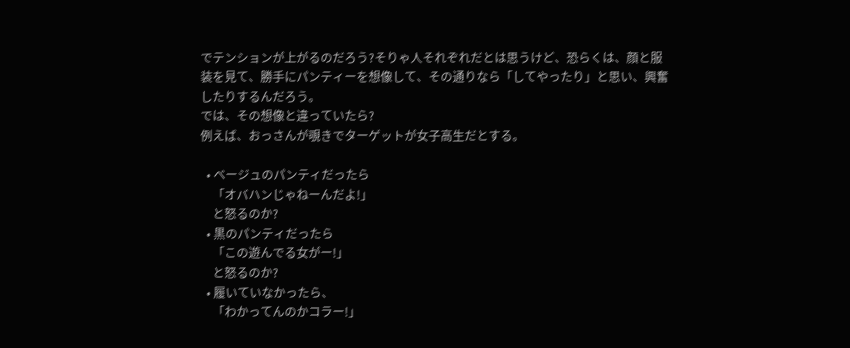でテンションが上がるのだろう?そりゃ人それぞれだとは思うけど、恐らくは、顔と服装を見て、勝手にパンティーを想像して、その通りなら「してやったり」と思い、興奮したりするんだろう。
では、その想像と違っていたら?
例えば、おっさんが覗きでターゲットが女子高生だとする。

  • ベージュのパンティだったら
    「オバハンじゃねーんだよ!」
    と怒るのか?
  • 黒のパンティだったら
    「この遊んでる女がー!」
    と怒るのか?
  • 履いていなかったら、
    「わかってんのかコラー!」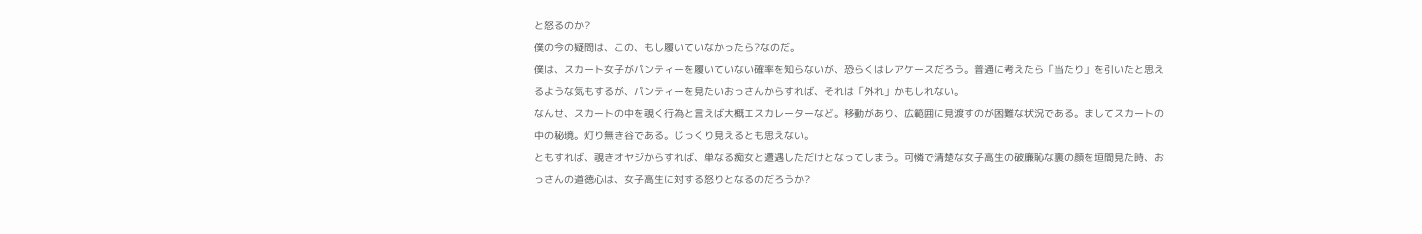と怒るのか?
僕の今の疑問は、この、もし履いていなかったら?なのだ。
僕は、スカート女子がパンティーを履いていない確率を知らないが、恐らくはレアケースだろう。普通に考えたら「当たり」を引いたと思えるような気もするが、パンティーを見たいおっさんからすれば、それは「外れ」かもしれない。
なんせ、スカートの中を覗く行為と言えば大概エスカレーターなど。移動があり、広範囲に見渡すのが困難な状況である。ましてスカートの中の秘境。灯り無き谷である。じっくり見えるとも思えない。
ともすれば、覗きオヤジからすれば、単なる痴女と遭遇しただけとなってしまう。可憐で清楚な女子高生の破廉恥な裏の顔を垣間見た時、おっさんの道徳心は、女子高生に対する怒りとなるのだろうか?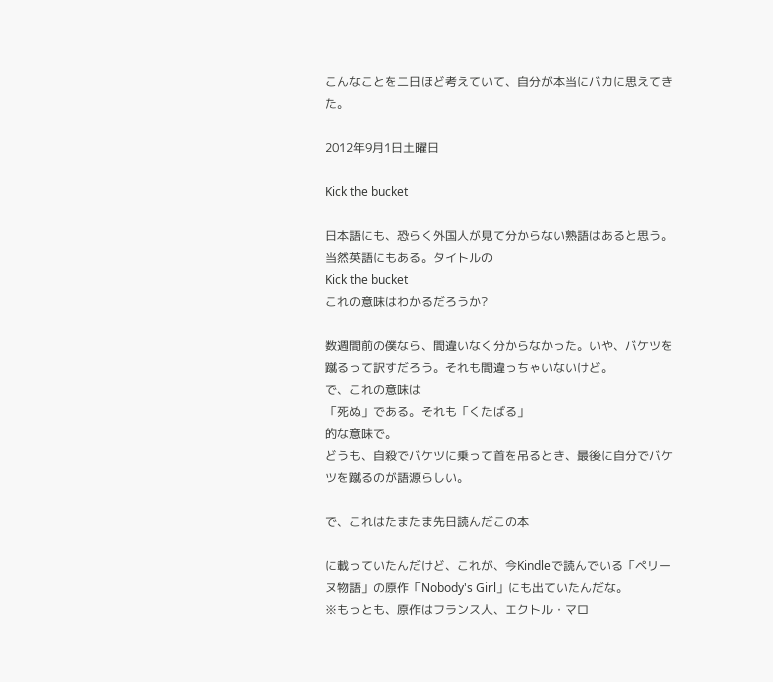こんなことを二日ほど考えていて、自分が本当にバカに思えてきた。

2012年9月1日土曜日

Kick the bucket

日本語にも、恐らく外国人が見て分からない熟語はあると思う。
当然英語にもある。タイトルの
Kick the bucket
これの意味はわかるだろうか?

数週間前の僕なら、間違いなく分からなかった。いや、バケツを蹴るって訳すだろう。それも間違っちゃいないけど。
で、これの意味は
「死ぬ」である。それも「くたばる」
的な意味で。
どうも、自殺でバケツに乗って首を吊るとき、最後に自分でバケツを蹴るのが語源らしい。

で、これはたまたま先日読んだこの本

に載っていたんだけど、これが、今Kindleで読んでいる「ペリーヌ物語」の原作「Nobody's Girl」にも出ていたんだな。
※もっとも、原作はフランス人、エクトル・マロ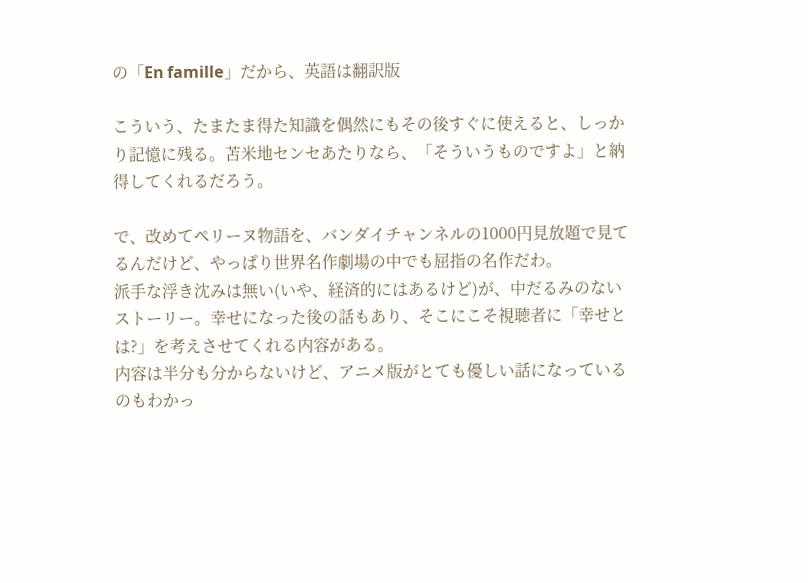の「En famille」だから、英語は翻訳版

こういう、たまたま得た知識を偶然にもその後すぐに使えると、しっかり記憶に残る。苫米地センセあたりなら、「そういうものですよ」と納得してくれるだろう。

で、改めてペリーヌ物語を、バンダイチャンネルの1000円見放題で見てるんだけど、やっぱり世界名作劇場の中でも屈指の名作だわ。
派手な浮き沈みは無い(いや、経済的にはあるけど)が、中だるみのないストーリー。幸せになった後の話もあり、そこにこそ視聴者に「幸せとは?」を考えさせてくれる内容がある。
内容は半分も分からないけど、アニメ版がとても優しい話になっているのもわかっ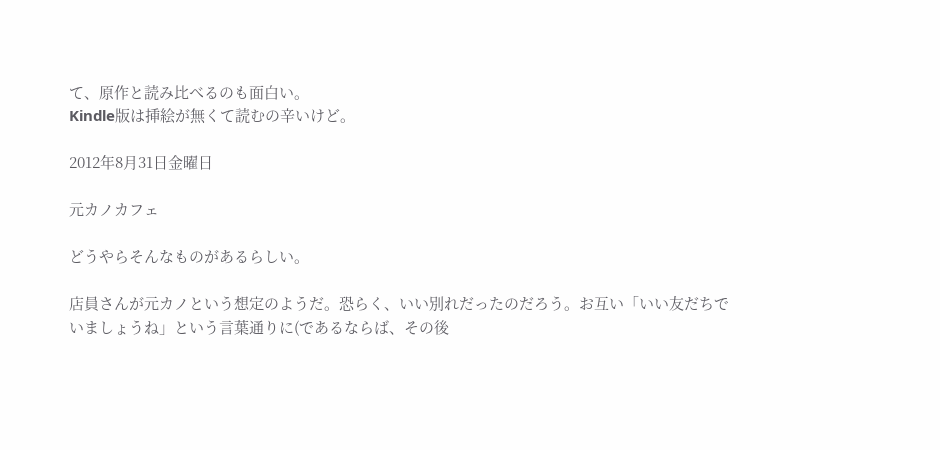て、原作と読み比べるのも面白い。
Kindle版は挿絵が無くて読むの辛いけど。

2012年8月31日金曜日

元カノカフェ

どうやらそんなものがあるらしい。

店員さんが元カノという想定のようだ。恐らく、いい別れだったのだろう。お互い「いい友だちでいましょうね」という言葉通りに(であるならば、その後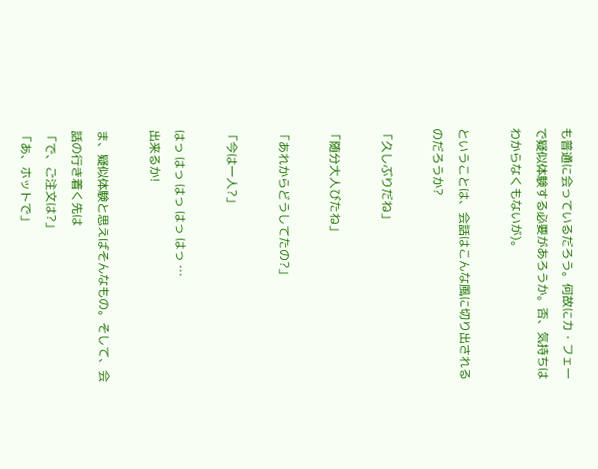も普通に会っているだろう。何故にカ・フェーで疑似体験する必要があろうか。否、気持ちはわからなくもないが)。

ということは、会話はこんな風に切り出されるのだろうか?

「久しぶりだね」

「随分大人びたね」

「あれからどうしてたの?」

「今は一人?」

はっ はっ はっ はっ はっ …
出来るか!

ま、疑似体験と思えばそんなもの。そして、会話の行き着く先は
「で、ご注文は?」
「あ、ホットで」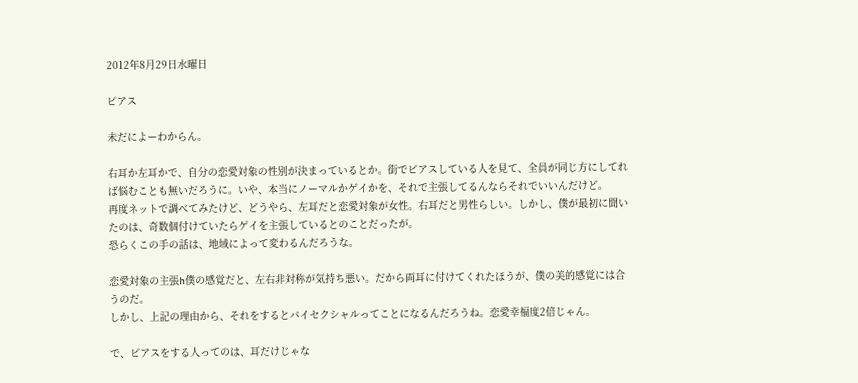2012年8月29日水曜日

ピアス

未だによーわからん。

右耳か左耳かで、自分の恋愛対象の性別が決まっているとか。街でピアスしている人を見て、全員が同じ方にしてれば悩むことも無いだろうに。いや、本当にノーマルかゲイかを、それで主張してるんならそれでいいんだけど。
再度ネットで調べてみたけど、どうやら、左耳だと恋愛対象が女性。右耳だと男性らしい。しかし、僕が最初に聞いたのは、奇数個付けていたらゲイを主張しているとのことだったが。
恐らくこの手の話は、地域によって変わるんだろうな。

恋愛対象の主張h僕の感覚だと、左右非対称が気持ち悪い。だから両耳に付けてくれたほうが、僕の美的感覚には合うのだ。
しかし、上記の理由から、それをするとバイセクシャルってことになるんだろうね。恋愛幸福度2倍じゃん。

で、ピアスをする人ってのは、耳だけじゃな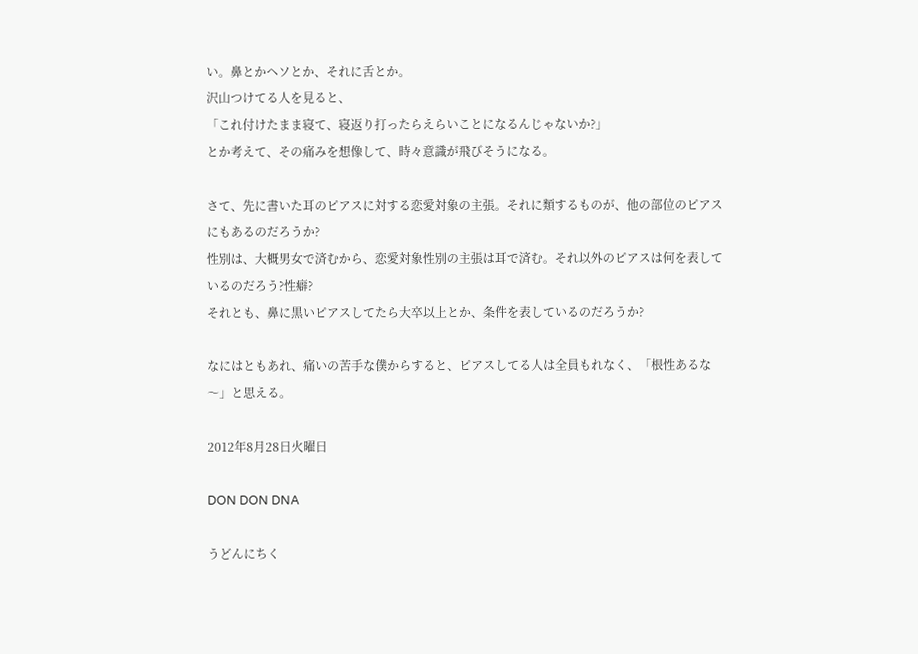い。鼻とかヘソとか、それに舌とか。
沢山つけてる人を見ると、
「これ付けたまま寝て、寝返り打ったらえらいことになるんじゃないか?」
とか考えて、その痛みを想像して、時々意識が飛びそうになる。

さて、先に書いた耳のピアスに対する恋愛対象の主張。それに類するものが、他の部位のピアスにもあるのだろうか?
性別は、大概男女で済むから、恋愛対象性別の主張は耳で済む。それ以外のピアスは何を表しているのだろう?性癖?
それとも、鼻に黒いピアスしてたら大卒以上とか、条件を表しているのだろうか?

なにはともあれ、痛いの苦手な僕からすると、ピアスしてる人は全員もれなく、「根性あるな〜」と思える。

2012年8月28日火曜日

DON DON DNA

うどんにちく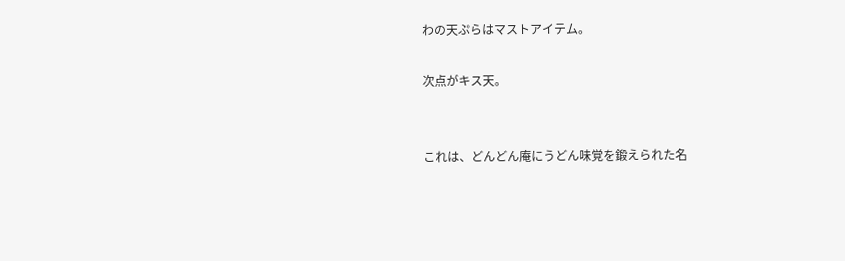わの天ぷらはマストアイテム。

次点がキス天。


これは、どんどん庵にうどん味覚を鍛えられた名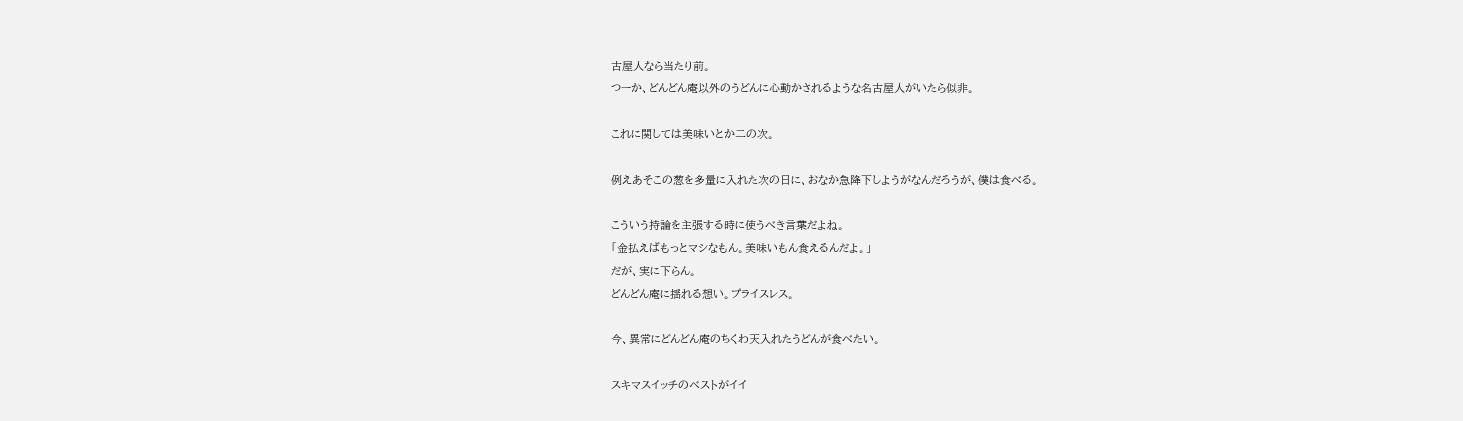古屋人なら当たり前。
つーか、どんどん庵以外のうどんに心動かされるような名古屋人がいたら似非。

これに関しては美味いとか二の次。

例えあそこの葱を多量に入れた次の日に、おなか急降下しようがなんだろうが、僕は食べる。

こういう持論を主張する時に使うべき言葉だよね。
「金払えばもっとマシなもん。美味いもん食えるんだよ。」
だが、実に下らん。
どんどん庵に揺れる想い。プライスレス。

今、異常にどんどん庵のちくわ天入れたうどんが食べたい。

スキマスイッチのベストがイイ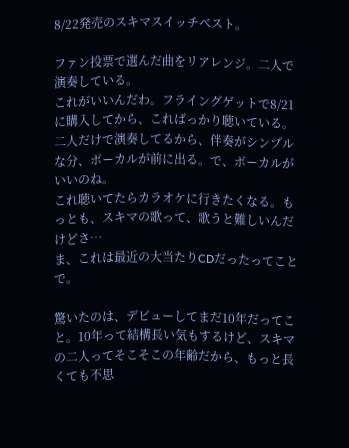8/22発売のスキマスイッチベスト。

ファン投票で選んだ曲をリアレンジ。二人で演奏している。
これがいいんだわ。フライングゲットで8/21に購入してから、こればっかり聴いている。
二人だけで演奏してるから、伴奏がシンプルな分、ボーカルが前に出る。で、ボーカルがいいのね。
これ聴いてたらカラオケに行きたくなる。もっとも、スキマの歌って、歌うと難しいんだけどさ…
ま、これは最近の大当たりCDだったってことで。

驚いたのは、デビューしてまだ10年だってこと。10年って結構長い気もするけど、スキマの二人ってそこそこの年齢だから、もっと長くても不思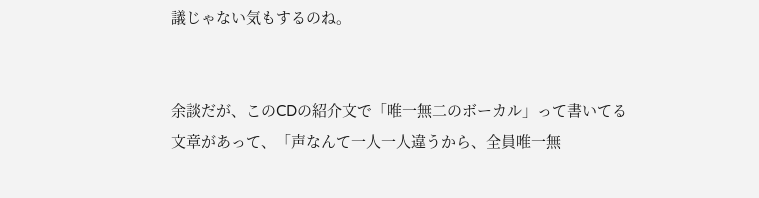議じゃない気もするのね。


余談だが、このCDの紹介文で「唯一無二のボーカル」って書いてる文章があって、「声なんて一人一人違うから、全員唯一無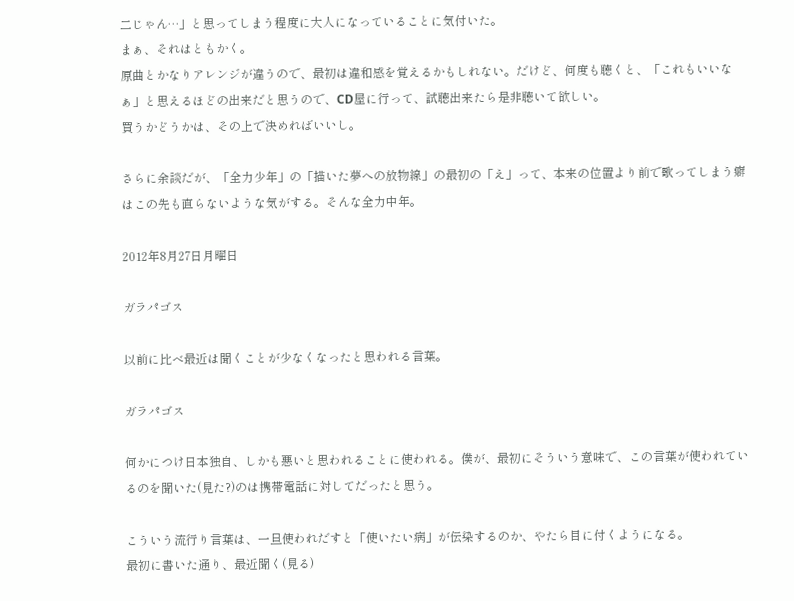二じゃん…」と思ってしまう程度に大人になっていることに気付いた。
まぁ、それはともかく。
原曲とかなりアレンジが違うので、最初は違和感を覚えるかもしれない。だけど、何度も聴くと、「これもいいなぁ」と思えるほどの出来だと思うので、CD屋に行って、試聴出来たら是非聴いて欲しい。
買うかどうかは、その上で決めればいいし。

さらに余談だが、「全力少年」の「描いた夢への放物線」の最初の「え」って、本来の位置より前で歌ってしまう癖はこの先も直らないような気がする。そんな全力中年。

2012年8月27日月曜日

ガラパゴス

以前に比べ最近は聞くことが少なくなったと思われる言葉。

ガラパゴス

何かにつけ日本独自、しかも悪いと思われることに使われる。僕が、最初にそういう意味で、この言葉が使われているのを聞いた(見た?)のは携帯電話に対してだったと思う。

こういう流行り言葉は、一旦使われだすと「使いたい病」が伝染するのか、やたら目に付くようになる。
最初に書いた通り、最近聞く(見る)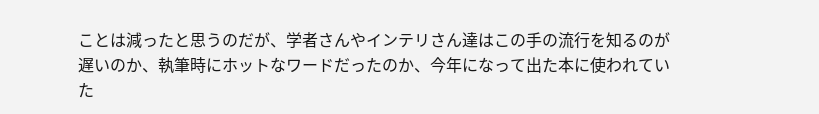ことは減ったと思うのだが、学者さんやインテリさん達はこの手の流行を知るのが遅いのか、執筆時にホットなワードだったのか、今年になって出た本に使われていた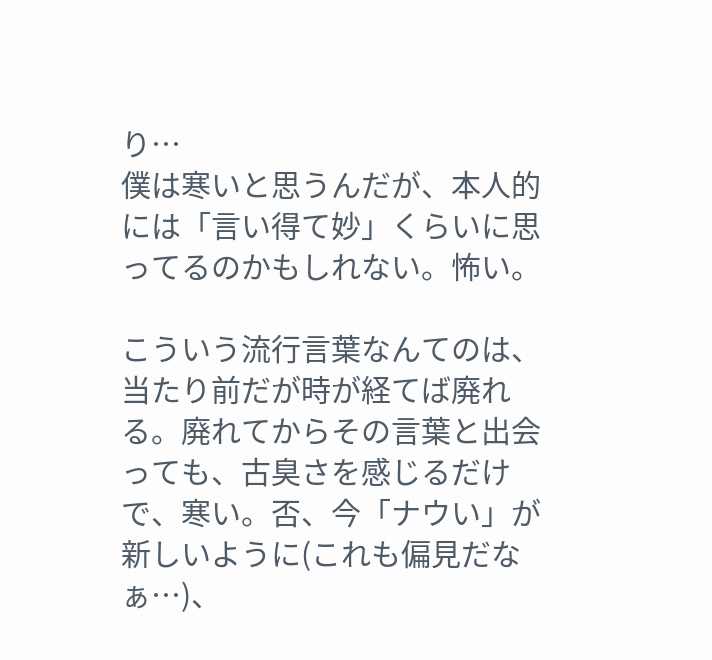り…
僕は寒いと思うんだが、本人的には「言い得て妙」くらいに思ってるのかもしれない。怖い。

こういう流行言葉なんてのは、当たり前だが時が経てば廃れる。廃れてからその言葉と出会っても、古臭さを感じるだけで、寒い。否、今「ナウい」が新しいように(これも偏見だなぁ…)、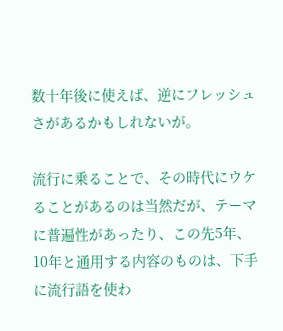数十年後に使えば、逆にフレッシュさがあるかもしれないが。

流行に乗ることで、その時代にウケることがあるのは当然だが、テーマに普遍性があったり、この先5年、10年と通用する内容のものは、下手に流行語を使わ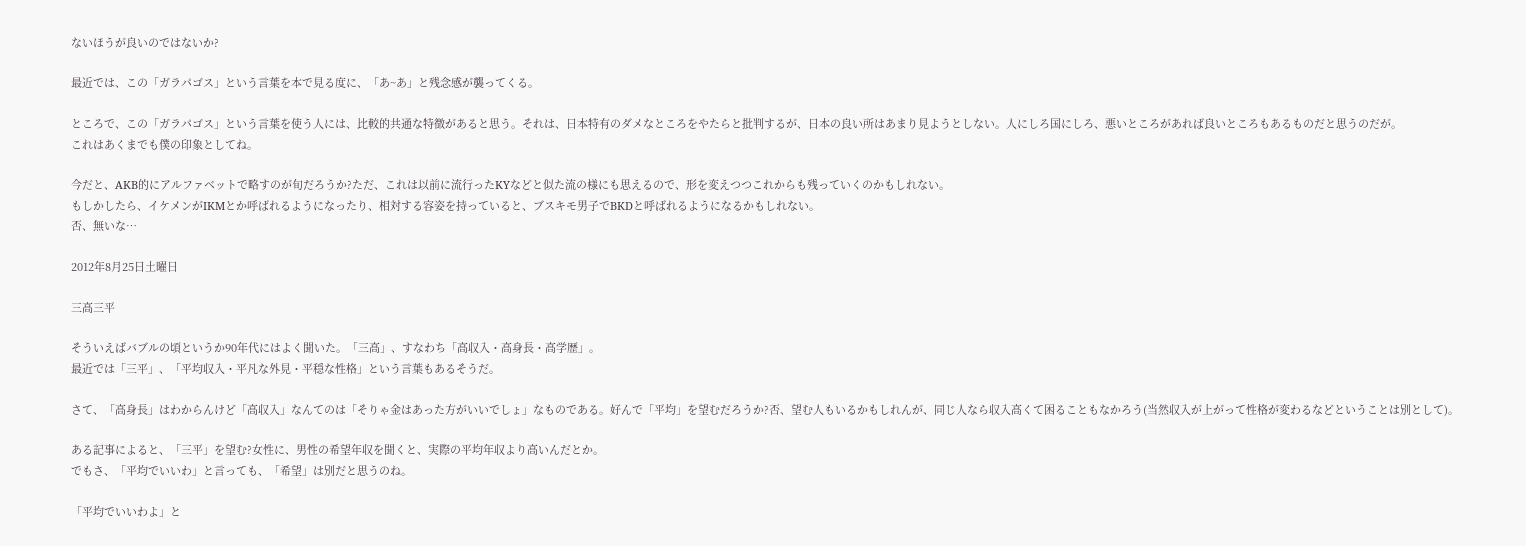ないほうが良いのではないか?

最近では、この「ガラパゴス」という言葉を本で見る度に、「あ~あ」と残念感が襲ってくる。

ところで、この「ガラパゴス」という言葉を使う人には、比較的共通な特徴があると思う。それは、日本特有のダメなところをやたらと批判するが、日本の良い所はあまり見ようとしない。人にしろ国にしろ、悪いところがあれば良いところもあるものだと思うのだが。
これはあくまでも僕の印象としてね。

今だと、AKB的にアルファベットで略すのが旬だろうか?ただ、これは以前に流行ったKYなどと似た流の様にも思えるので、形を変えつつこれからも残っていくのかもしれない。
もしかしたら、イケメンがIKMとか呼ばれるようになったり、相対する容姿を持っていると、ブスキモ男子でBKDと呼ばれるようになるかもしれない。
否、無いな…

2012年8月25日土曜日

三高三平

そういえばバブルの頃というか90年代にはよく聞いた。「三高」、すなわち「高収入・高身長・高学歴」。
最近では「三平」、「平均収入・平凡な外見・平穏な性格」という言葉もあるそうだ。

さて、「高身長」はわからんけど「高収入」なんてのは「そりゃ金はあった方がいいでしょ」なものである。好んで「平均」を望むだろうか?否、望む人もいるかもしれんが、同じ人なら収入高くて困ることもなかろう(当然収入が上がって性格が変わるなどということは別として)。

ある記事によると、「三平」を望む?女性に、男性の希望年収を聞くと、実際の平均年収より高いんだとか。
でもさ、「平均でいいわ」と言っても、「希望」は別だと思うのね。

「平均でいいわよ」と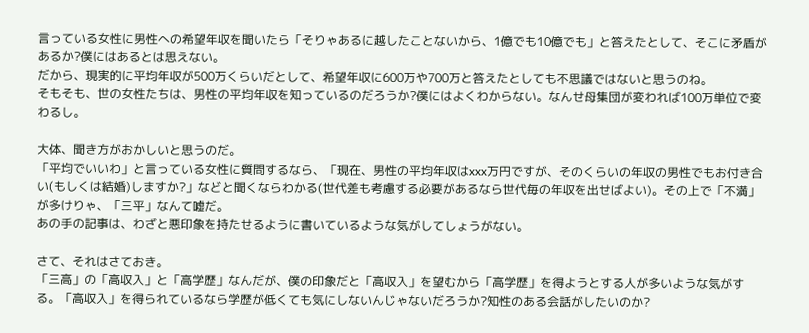言っている女性に男性への希望年収を聞いたら「そりゃあるに越したことないから、1億でも10億でも」と答えたとして、そこに矛盾があるか?僕にはあるとは思えない。
だから、現実的に平均年収が500万くらいだとして、希望年収に600万や700万と答えたとしても不思議ではないと思うのね。
そもそも、世の女性たちは、男性の平均年収を知っているのだろうか?僕にはよくわからない。なんせ母集団が変われば100万単位で変わるし。

大体、聞き方がおかしいと思うのだ。
「平均でいいわ」と言っている女性に質問するなら、「現在、男性の平均年収はxxx万円ですが、そのくらいの年収の男性でもお付き合い(もしくは結婚)しますか?」などと聞くならわかる(世代差も考慮する必要があるなら世代毎の年収を出せばよい)。その上で「不満」が多けりゃ、「三平」なんて嘘だ。
あの手の記事は、わざと悪印象を持たせるように書いているような気がしてしょうがない。

さて、それはさておき。
「三高」の「高収入」と「高学歴」なんだが、僕の印象だと「高収入」を望むから「高学歴」を得ようとする人が多いような気がする。「高収入」を得られているなら学歴が低くても気にしないんじゃないだろうか?知性のある会話がしたいのか?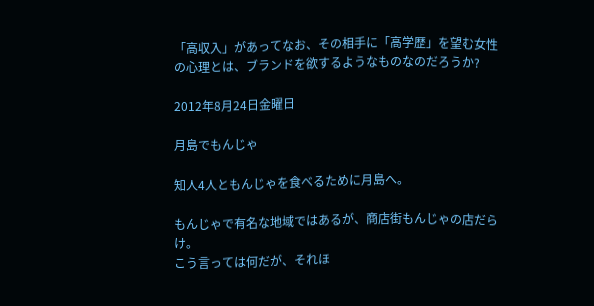「高収入」があってなお、その相手に「高学歴」を望む女性の心理とは、ブランドを欲するようなものなのだろうか?

2012年8月24日金曜日

月島でもんじゃ

知人4人ともんじゃを食べるために月島へ。

もんじゃで有名な地域ではあるが、商店街もんじゃの店だらけ。
こう言っては何だが、それほ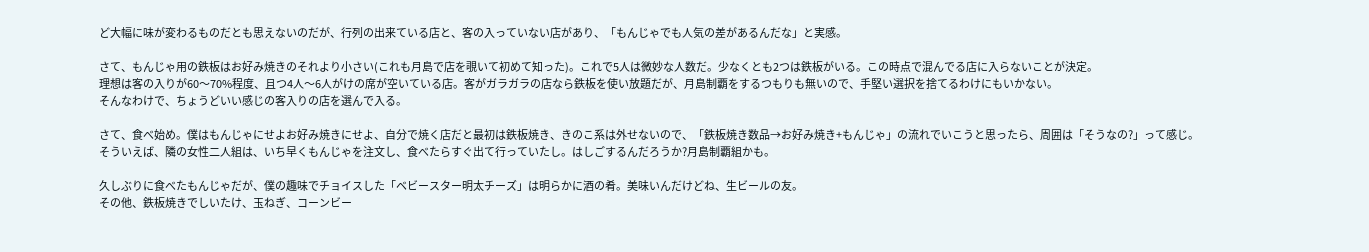ど大幅に味が変わるものだとも思えないのだが、行列の出来ている店と、客の入っていない店があり、「もんじゃでも人気の差があるんだな」と実感。

さて、もんじゃ用の鉄板はお好み焼きのそれより小さい(これも月島で店を覗いて初めて知った)。これで5人は微妙な人数だ。少なくとも2つは鉄板がいる。この時点で混んでる店に入らないことが決定。
理想は客の入りが60〜70%程度、且つ4人〜6人がけの席が空いている店。客がガラガラの店なら鉄板を使い放題だが、月島制覇をするつもりも無いので、手堅い選択を捨てるわけにもいかない。
そんなわけで、ちょうどいい感じの客入りの店を選んで入る。

さて、食べ始め。僕はもんじゃにせよお好み焼きにせよ、自分で焼く店だと最初は鉄板焼き、きのこ系は外せないので、「鉄板焼き数品→お好み焼き+もんじゃ」の流れでいこうと思ったら、周囲は「そうなの?」って感じ。
そういえば、隣の女性二人組は、いち早くもんじゃを注文し、食べたらすぐ出て行っていたし。はしごするんだろうか?月島制覇組かも。

久しぶりに食べたもんじゃだが、僕の趣味でチョイスした「ベビースター明太チーズ」は明らかに酒の肴。美味いんだけどね、生ビールの友。
その他、鉄板焼きでしいたけ、玉ねぎ、コーンビー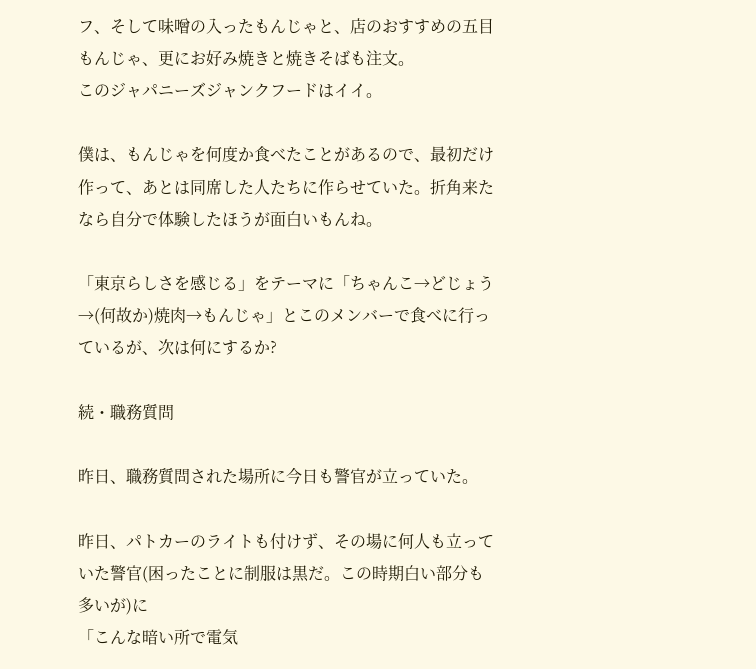フ、そして味噌の入ったもんじゃと、店のおすすめの五目もんじゃ、更にお好み焼きと焼きそばも注文。
このジャパニーズジャンクフードはイイ。

僕は、もんじゃを何度か食べたことがあるので、最初だけ作って、あとは同席した人たちに作らせていた。折角来たなら自分で体験したほうが面白いもんね。

「東京らしさを感じる」をテーマに「ちゃんこ→どじょう→(何故か)焼肉→もんじゃ」とこのメンバーで食べに行っているが、次は何にするか?

続・職務質問

昨日、職務質問された場所に今日も警官が立っていた。

昨日、パトカーのライトも付けず、その場に何人も立っていた警官(困ったことに制服は黒だ。この時期白い部分も多いが)に
「こんな暗い所で電気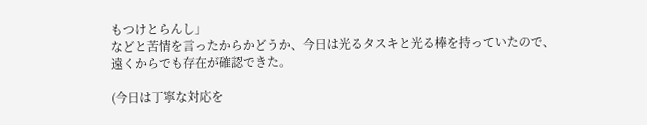もつけとらんし」
などと苦情を言ったからかどうか、今日は光るタスキと光る棒を持っていたので、遠くからでも存在が確認できた。

(今日は丁寧な対応を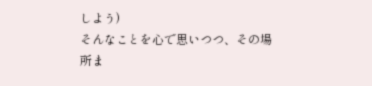しよう)
そんなことを心で思いつつ、その場所ま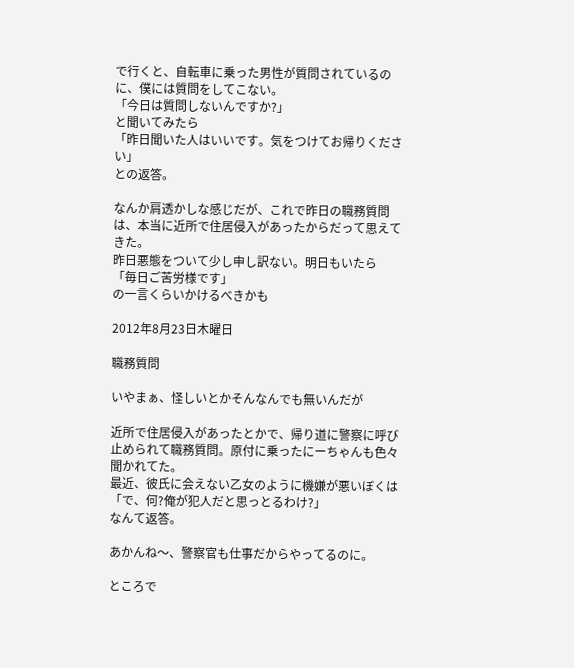で行くと、自転車に乗った男性が質問されているのに、僕には質問をしてこない。
「今日は質問しないんですか?」
と聞いてみたら
「昨日聞いた人はいいです。気をつけてお帰りください」
との返答。

なんか肩透かしな感じだが、これで昨日の職務質問は、本当に近所で住居侵入があったからだって思えてきた。
昨日悪態をついて少し申し訳ない。明日もいたら
「毎日ご苦労様です」
の一言くらいかけるべきかも

2012年8月23日木曜日

職務質問

いやまぁ、怪しいとかそんなんでも無いんだが

近所で住居侵入があったとかで、帰り道に警察に呼び止められて職務質問。原付に乗ったにーちゃんも色々聞かれてた。
最近、彼氏に会えない乙女のように機嫌が悪いぼくは
「で、何?俺が犯人だと思っとるわけ?」
なんて返答。

あかんね〜、警察官も仕事だからやってるのに。

ところで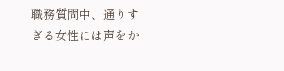職務質問中、通りすぎる女性には声をか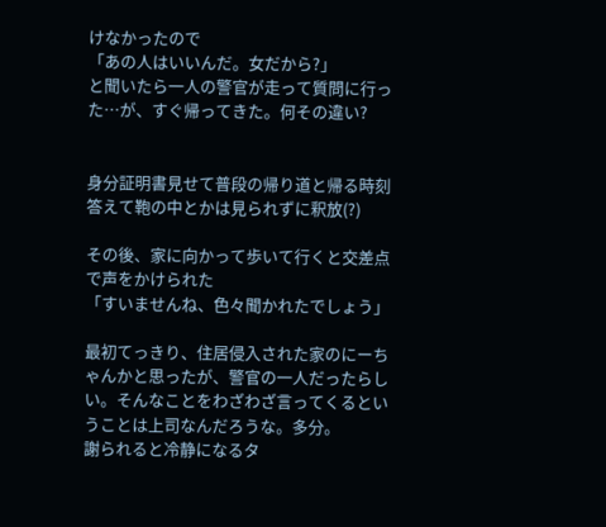けなかったので
「あの人はいいんだ。女だから?」
と聞いたら一人の警官が走って質問に行った…が、すぐ帰ってきた。何その違い?


身分証明書見せて普段の帰り道と帰る時刻答えて鞄の中とかは見られずに釈放(?)

その後、家に向かって歩いて行くと交差点で声をかけられた
「すいませんね、色々聞かれたでしょう」

最初てっきり、住居侵入された家のにーちゃんかと思ったが、警官の一人だったらしい。そんなことをわざわざ言ってくるということは上司なんだろうな。多分。
謝られると冷静になるタ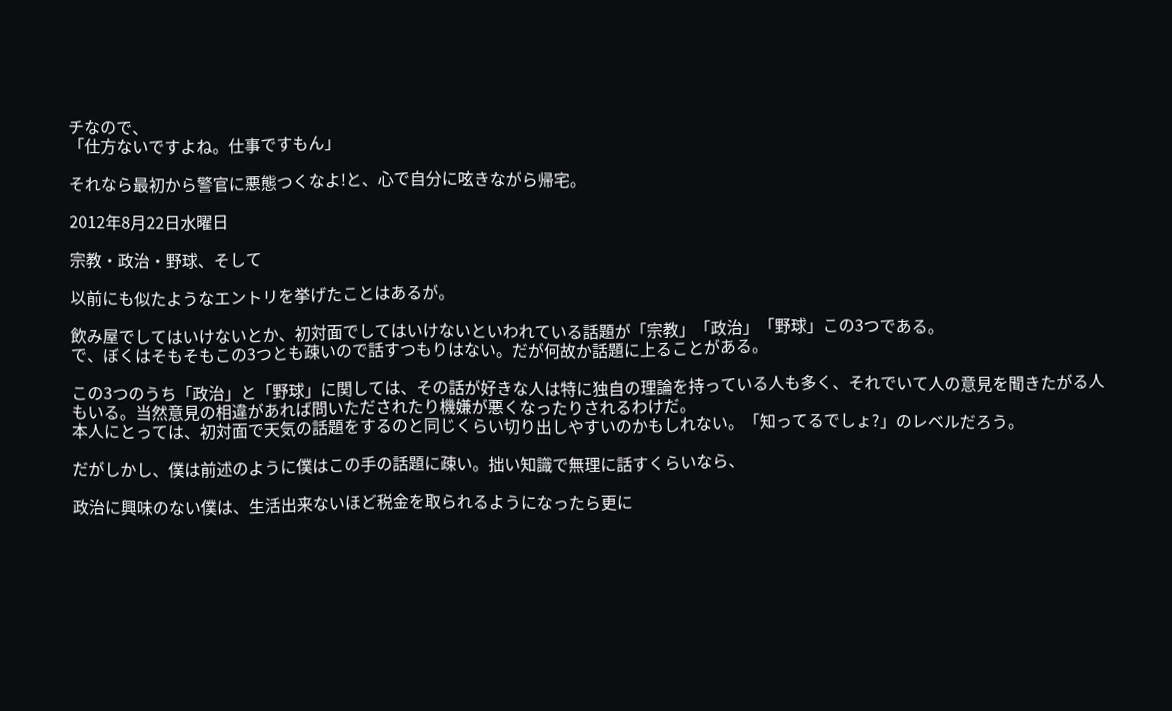チなので、
「仕方ないですよね。仕事ですもん」

それなら最初から警官に悪態つくなよ!と、心で自分に呟きながら帰宅。

2012年8月22日水曜日

宗教・政治・野球、そして

以前にも似たようなエントリを挙げたことはあるが。

飲み屋でしてはいけないとか、初対面でしてはいけないといわれている話題が「宗教」「政治」「野球」この3つである。
で、ぼくはそもそもこの3つとも疎いので話すつもりはない。だが何故か話題に上ることがある。

この3つのうち「政治」と「野球」に関しては、その話が好きな人は特に独自の理論を持っている人も多く、それでいて人の意見を聞きたがる人もいる。当然意見の相違があれば問いただされたり機嫌が悪くなったりされるわけだ。
本人にとっては、初対面で天気の話題をするのと同じくらい切り出しやすいのかもしれない。「知ってるでしょ?」のレベルだろう。

だがしかし、僕は前述のように僕はこの手の話題に疎い。拙い知識で無理に話すくらいなら、

政治に興味のない僕は、生活出来ないほど税金を取られるようになったら更に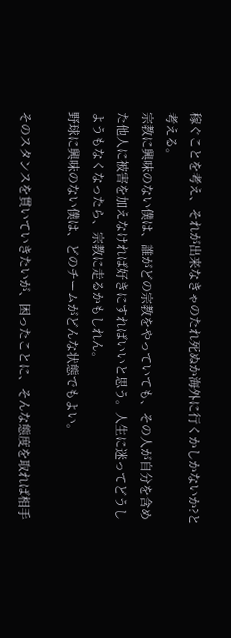稼ぐことを考え、それが出来なきゃのたれ死ぬか海外に行くかしかないか?と考える。
宗教に興味のない僕は、誰がどの宗教をやっていても、その人が自分を含めた他人に被害を加えなければ好きにすればいいと思う。人生に迷ってどうしようもなくなったら、宗教に走るかもしれん。
野球に興味のない僕は、どのチームがどんな状態でもよい。

そのスタンスを貫いていきたいが、困ったことに、そんな態度を取れば相手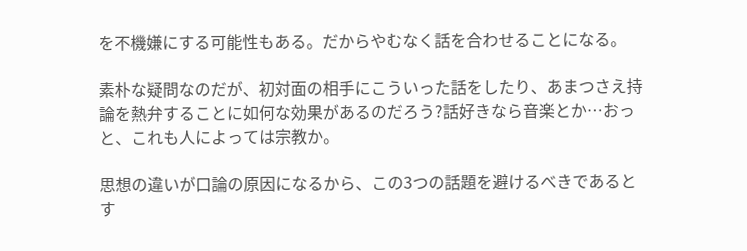を不機嫌にする可能性もある。だからやむなく話を合わせることになる。

素朴な疑問なのだが、初対面の相手にこういった話をしたり、あまつさえ持論を熱弁することに如何な効果があるのだろう?話好きなら音楽とか…おっと、これも人によっては宗教か。

思想の違いが口論の原因になるから、この3つの話題を避けるべきであるとす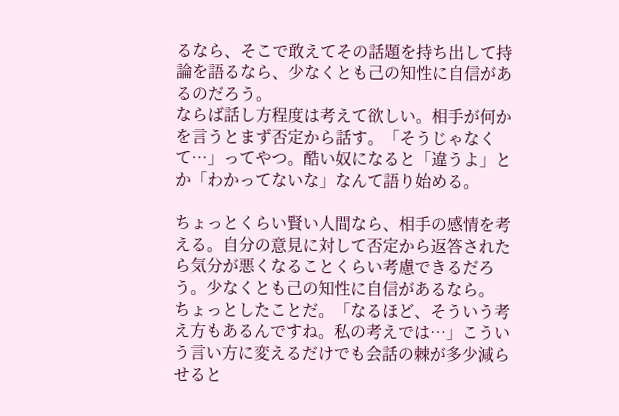るなら、そこで敢えてその話題を持ち出して持論を語るなら、少なくとも己の知性に自信があるのだろう。
ならば話し方程度は考えて欲しい。相手が何かを言うとまず否定から話す。「そうじゃなくて…」ってやつ。酷い奴になると「違うよ」とか「わかってないな」なんて語り始める。

ちょっとくらい賢い人間なら、相手の感情を考える。自分の意見に対して否定から返答されたら気分が悪くなることくらい考慮できるだろう。少なくとも己の知性に自信があるなら。
ちょっとしたことだ。「なるほど、そういう考え方もあるんですね。私の考えでは…」こういう言い方に変えるだけでも会話の棘が多少減らせると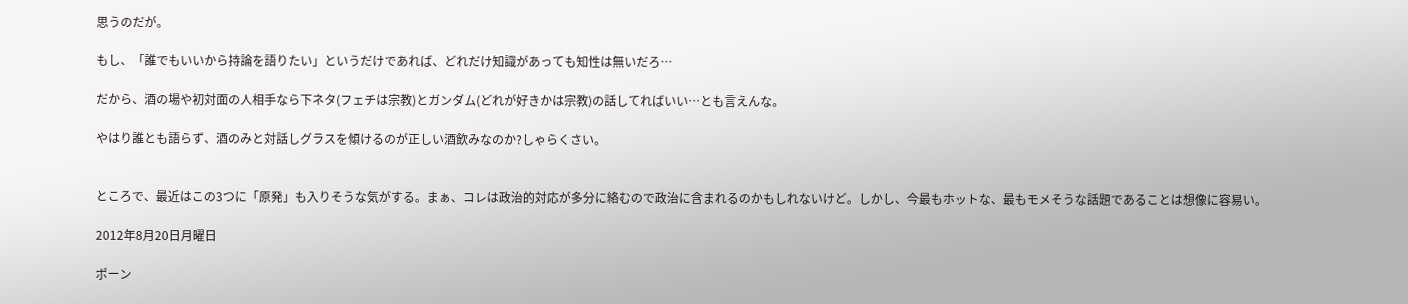思うのだが。

もし、「誰でもいいから持論を語りたい」というだけであれば、どれだけ知識があっても知性は無いだろ…

だから、酒の場や初対面の人相手なら下ネタ(フェチは宗教)とガンダム(どれが好きかは宗教)の話してればいい…とも言えんな。

やはり誰とも語らず、酒のみと対話しグラスを傾けるのが正しい酒飲みなのか?しゃらくさい。


ところで、最近はこの3つに「原発」も入りそうな気がする。まぁ、コレは政治的対応が多分に絡むので政治に含まれるのかもしれないけど。しかし、今最もホットな、最もモメそうな話題であることは想像に容易い。

2012年8月20日月曜日

ポーン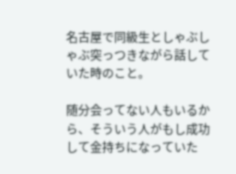名古屋で同級生としゃぶしゃぶ突っつきながら話していた時のこと。

随分会ってない人もいるから、そういう人がもし成功して金持ちになっていた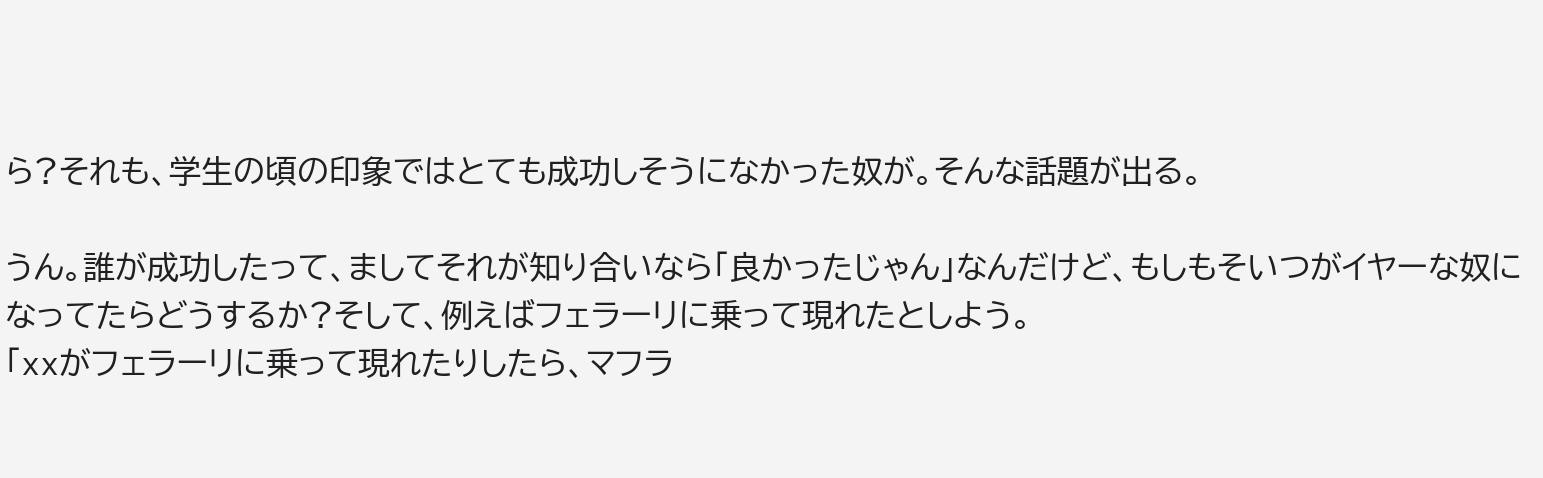ら?それも、学生の頃の印象ではとても成功しそうになかった奴が。そんな話題が出る。

うん。誰が成功したって、ましてそれが知り合いなら「良かったじゃん」なんだけど、もしもそいつがイヤーな奴になってたらどうするか?そして、例えばフェラーリに乗って現れたとしよう。
「xxがフェラーリに乗って現れたりしたら、マフラ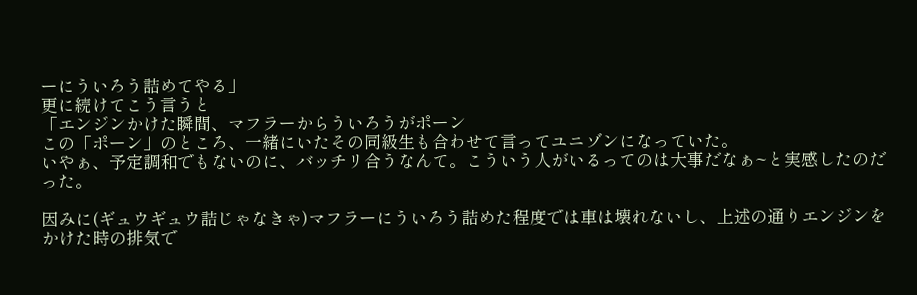ーにういろう詰めてやる」
更に続けてこう言うと
「エンジンかけた瞬間、マフラーからういろうがポーン
この「ポーン」のところ、一緒にいたその同級生も合わせて言ってユニゾンになっていた。
いやぁ、予定調和でもないのに、バッチリ合うなんて。こういう人がいるってのは大事だなぁ~と実感したのだった。

因みに(ギュウギュウ詰じゃなきゃ)マフラーにういろう詰めた程度では車は壊れないし、上述の通りエンジンをかけた時の排気で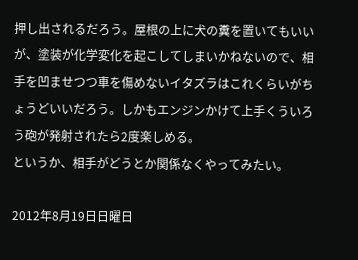押し出されるだろう。屋根の上に犬の糞を置いてもいいが、塗装が化学変化を起こしてしまいかねないので、相手を凹ませつつ車を傷めないイタズラはこれくらいがちょうどいいだろう。しかもエンジンかけて上手くういろう砲が発射されたら2度楽しめる。
というか、相手がどうとか関係なくやってみたい。

2012年8月19日日曜日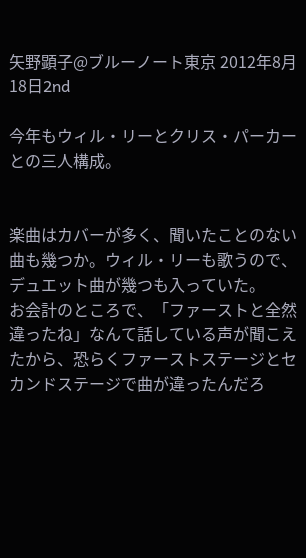矢野顕子@ブルーノート東京 2012年8月18日2nd

今年もウィル・リーとクリス・パーカーとの三人構成。


楽曲はカバーが多く、聞いたことのない曲も幾つか。ウィル・リーも歌うので、デュエット曲が幾つも入っていた。
お会計のところで、「ファーストと全然違ったね」なんて話している声が聞こえたから、恐らくファーストステージとセカンドステージで曲が違ったんだろ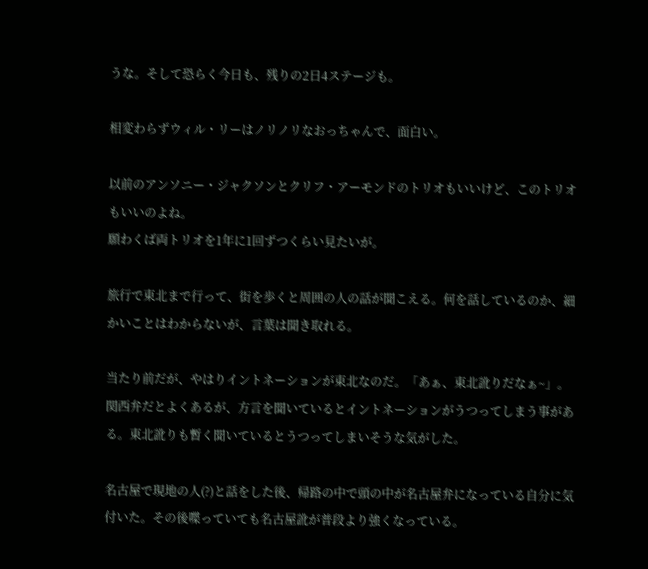うな。そして恐らく今日も、残りの2日4ステージも。

相変わらずウィル・リーはノリノリなおっちゃんで、面白い。

以前のアンソニー・ジャクソンとクリフ・アーモンドのトリオもいいけど、このトリオもいいのよね。
願わくば両トリオを1年に1回ずつくらい見たいが。

旅行で東北まで行って、街を歩くと周囲の人の話が聞こえる。何を話しているのか、細かいことはわからないが、言葉は聞き取れる。

当たり前だが、やはりイントネーションが東北なのだ。「あぁ、東北訛りだなぁ~」。
関西弁だとよくあるが、方言を聞いているとイントネーションがうつってしまう事がある。東北訛りも暫く聞いているとうつってしまいそうな気がした。

名古屋で現地の人(?)と話をした後、帰路の中で頭の中が名古屋弁になっている自分に気付いた。その後喋っていても名古屋訛が普段より強くなっている。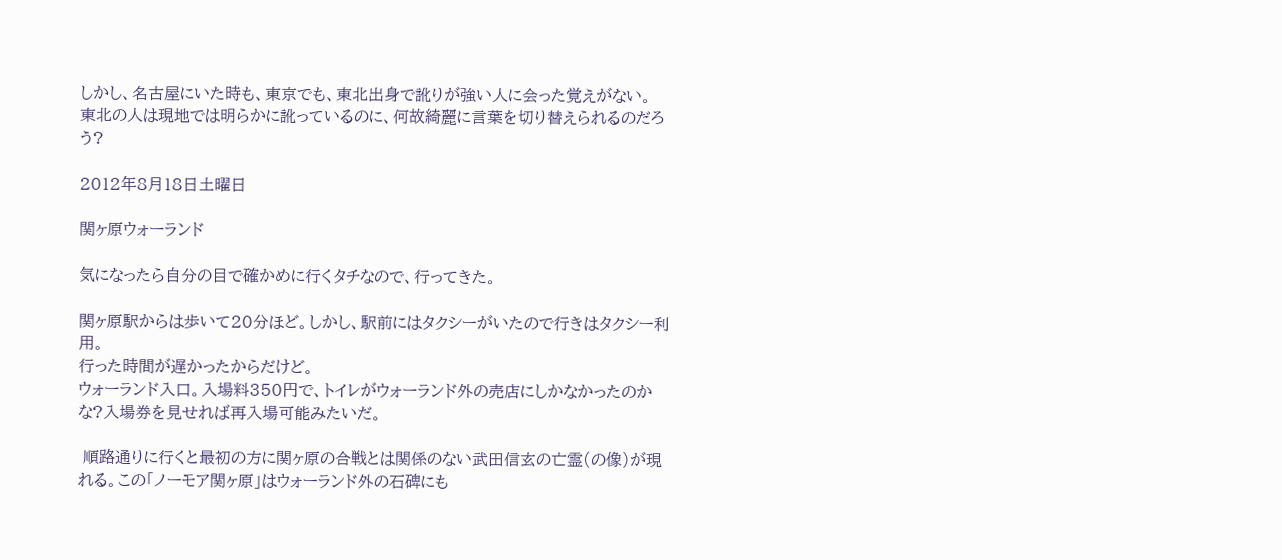しかし、名古屋にいた時も、東京でも、東北出身で訛りが強い人に会った覚えがない。
東北の人は現地では明らかに訛っているのに、何故綺麗に言葉を切り替えられるのだろう?

2012年8月18日土曜日

関ヶ原ウォーランド

気になったら自分の目で確かめに行くタチなので、行ってきた。

関ヶ原駅からは歩いて20分ほど。しかし、駅前にはタクシーがいたので行きはタクシー利用。
行った時間が遅かったからだけど。
ウォーランド入口。入場料350円で、トイレがウォーランド外の売店にしかなかったのかな?入場券を見せれば再入場可能みたいだ。

 順路通りに行くと最初の方に関ヶ原の合戦とは関係のない武田信玄の亡霊(の像)が現れる。この「ノーモア関ヶ原」はウォーランド外の石碑にも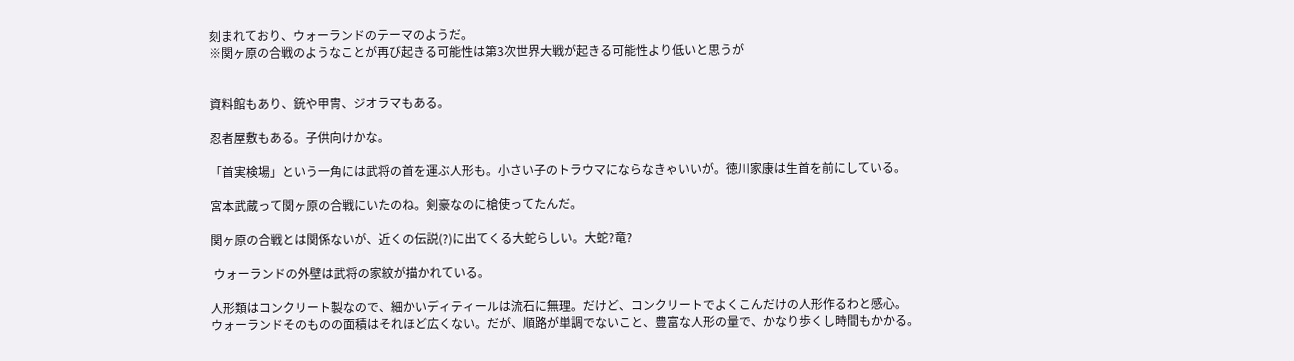刻まれており、ウォーランドのテーマのようだ。
※関ヶ原の合戦のようなことが再び起きる可能性は第3次世界大戦が起きる可能性より低いと思うが


資料館もあり、銃や甲冑、ジオラマもある。

忍者屋敷もある。子供向けかな。

「首実検場」という一角には武将の首を運ぶ人形も。小さい子のトラウマにならなきゃいいが。徳川家康は生首を前にしている。

宮本武蔵って関ヶ原の合戦にいたのね。剣豪なのに槍使ってたんだ。

関ヶ原の合戦とは関係ないが、近くの伝説(?)に出てくる大蛇らしい。大蛇?竜?

 ウォーランドの外壁は武将の家紋が描かれている。

人形類はコンクリート製なので、細かいディティールは流石に無理。だけど、コンクリートでよくこんだけの人形作るわと感心。
ウォーランドそのものの面積はそれほど広くない。だが、順路が単調でないこと、豊富な人形の量で、かなり歩くし時間もかかる。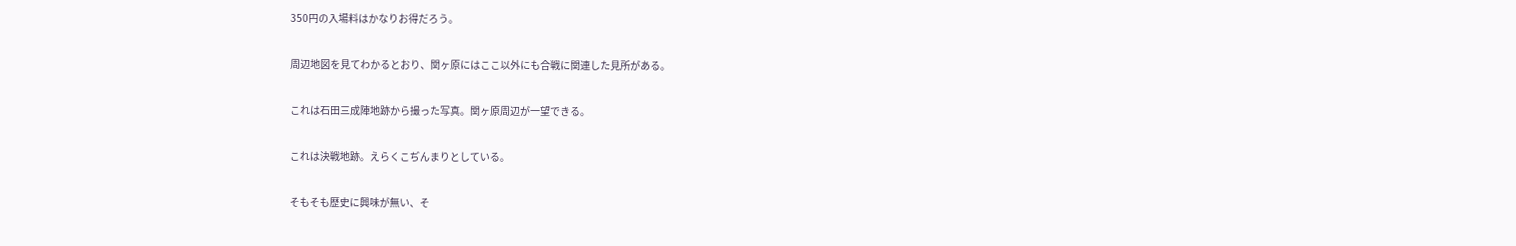350円の入場料はかなりお得だろう。

周辺地図を見てわかるとおり、関ヶ原にはここ以外にも合戦に関連した見所がある。

これは石田三成陣地跡から撮った写真。関ヶ原周辺が一望できる。

これは決戦地跡。えらくこぢんまりとしている。

そもそも歴史に興味が無い、そ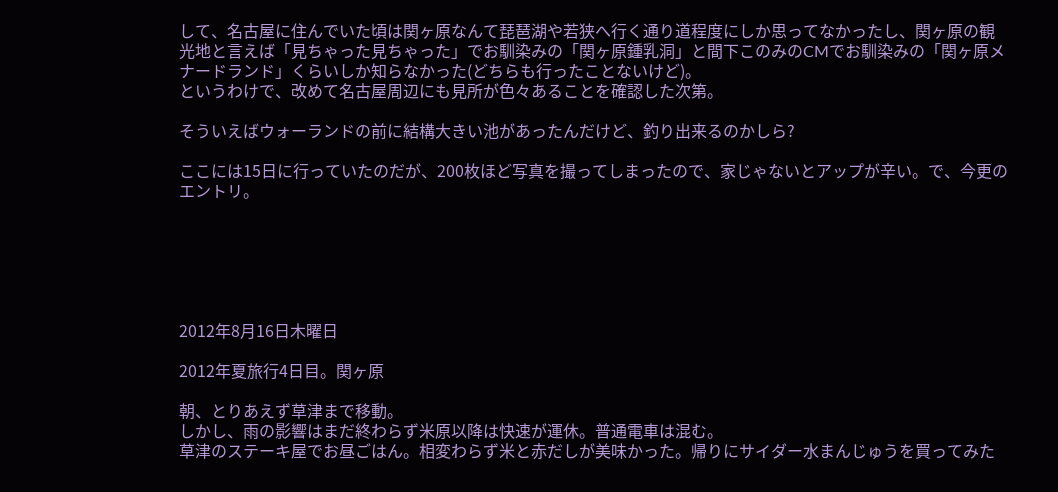して、名古屋に住んでいた頃は関ヶ原なんて琵琶湖や若狭へ行く通り道程度にしか思ってなかったし、関ヶ原の観光地と言えば「見ちゃった見ちゃった」でお馴染みの「関ヶ原鍾乳洞」と間下このみのCMでお馴染みの「関ヶ原メナードランド」くらいしか知らなかった(どちらも行ったことないけど)。
というわけで、改めて名古屋周辺にも見所が色々あることを確認した次第。

そういえばウォーランドの前に結構大きい池があったんだけど、釣り出来るのかしら?

ここには15日に行っていたのだが、200枚ほど写真を撮ってしまったので、家じゃないとアップが辛い。で、今更のエントリ。






2012年8月16日木曜日

2012年夏旅行4日目。関ヶ原

朝、とりあえず草津まで移動。
しかし、雨の影響はまだ終わらず米原以降は快速が運休。普通電車は混む。
草津のステーキ屋でお昼ごはん。相変わらず米と赤だしが美味かった。帰りにサイダー水まんじゅうを買ってみた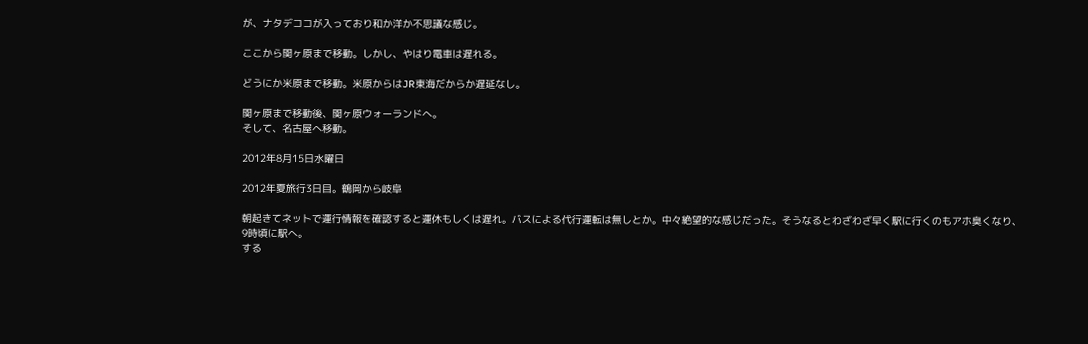が、ナタデココが入っており和か洋か不思議な感じ。

ここから関ヶ原まで移動。しかし、やはり電車は遅れる。

どうにか米原まで移動。米原からはJR東海だからか遅延なし。

関ヶ原まで移動後、関ヶ原ウォーランドへ。
そして、名古屋へ移動。

2012年8月15日水曜日

2012年夏旅行3日目。鶴岡から岐阜

朝起きてネットで運行情報を確認すると運休もしくは遅れ。バスによる代行運転は無しとか。中々絶望的な感じだった。そうなるとわざわざ早く駅に行くのもアホ臭くなり、9時頃に駅へ。
する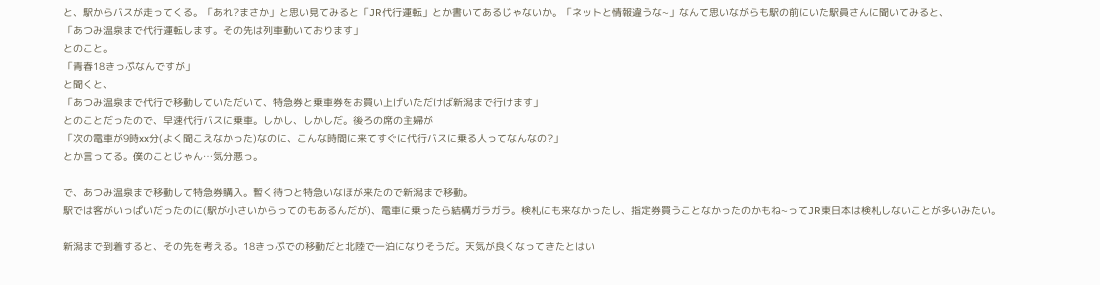と、駅からバスが走ってくる。「あれ?まさか」と思い見てみると「JR代行運転」とか書いてあるじゃないか。「ネットと情報違うな~」なんて思いながらも駅の前にいた駅員さんに聞いてみると、
「あつみ温泉まで代行運転します。その先は列車動いております」
とのこと。
「青春18きっぷなんですが」
と聞くと、
「あつみ温泉まで代行で移動していただいて、特急券と乗車券をお買い上げいただけば新潟まで行けます」
とのことだったので、早速代行バスに乗車。しかし、しかしだ。後ろの席の主婦が
「次の電車が9時xx分(よく聞こえなかった)なのに、こんな時間に来てすぐに代行バスに乗る人ってなんなの?」
とか言ってる。僕のことじゃん…気分悪っ。

で、あつみ温泉まで移動して特急券購入。暫く待つと特急いなほが来たので新潟まで移動。
駅では客がいっぱいだったのに(駅が小さいからってのもあるんだが)、電車に乗ったら結構ガラガラ。検札にも来なかったし、指定券買うことなかったのかもね~ってJR東日本は検札しないことが多いみたい。

新潟まで到着すると、その先を考える。18きっぷでの移動だと北陸で一泊になりそうだ。天気が良くなってきたとはい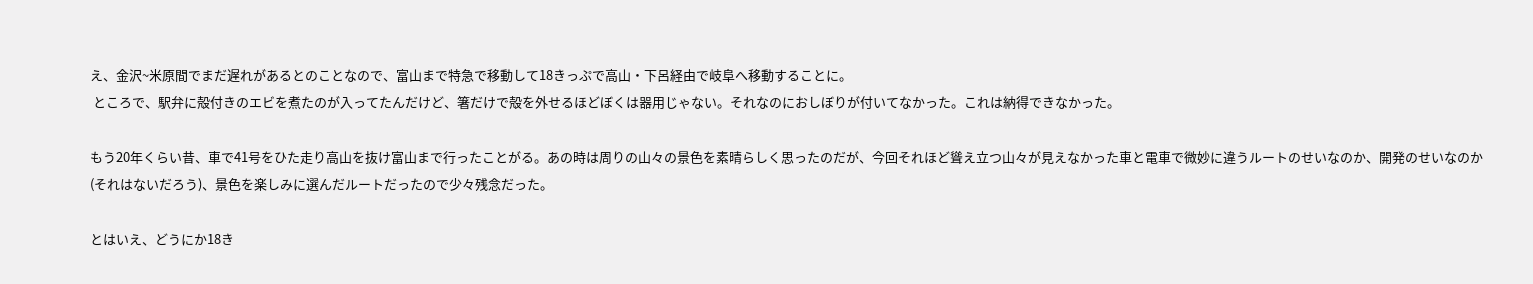え、金沢~米原間でまだ遅れがあるとのことなので、富山まで特急で移動して18きっぷで高山・下呂経由で岐阜へ移動することに。
 ところで、駅弁に殻付きのエビを煮たのが入ってたんだけど、箸だけで殻を外せるほどぼくは器用じゃない。それなのにおしぼりが付いてなかった。これは納得できなかった。

もう20年くらい昔、車で41号をひた走り高山を抜け富山まで行ったことがる。あの時は周りの山々の景色を素晴らしく思ったのだが、今回それほど聳え立つ山々が見えなかった車と電車で微妙に違うルートのせいなのか、開発のせいなのか(それはないだろう)、景色を楽しみに選んだルートだったので少々残念だった。

とはいえ、どうにか18き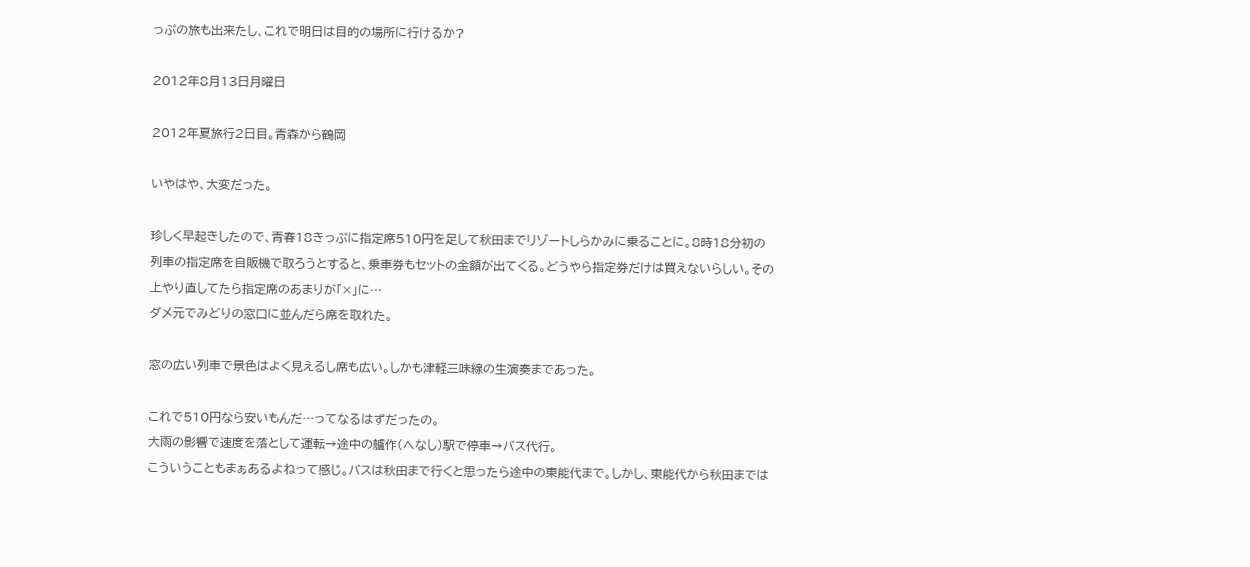っぷの旅も出来たし、これで明日は目的の場所に行けるか?

2012年8月13日月曜日

2012年夏旅行2日目。青森から鶴岡

いやはや、大変だった。

珍しく早起きしたので、青春18きっぷに指定席510円を足して秋田までリゾートしらかみに乗ることに。8時18分初の列車の指定席を自販機で取ろうとすると、乗車券もセットの金額が出てくる。どうやら指定券だけは買えないらしい。その上やり直してたら指定席のあまりが「×」に…
ダメ元でみどりの窓口に並んだら席を取れた。

窓の広い列車で景色はよく見えるし席も広い。しかも津軽三味線の生演奏まであった。

これで510円なら安いもんだ…ってなるはずだったの。
大雨の影響で速度を落として運転→途中の艫作(へなし)駅で停車→バス代行。
こういうこともまぁあるよねって感じ。バスは秋田まで行くと思ったら途中の東能代まで。しかし、東能代から秋田までは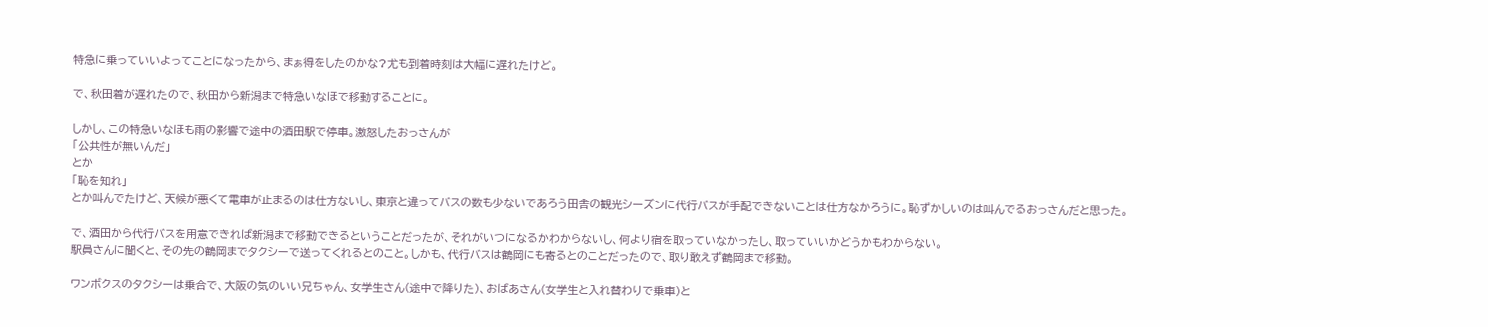特急に乗っていいよってことになったから、まぁ得をしたのかな?尤も到着時刻は大幅に遅れたけど。

で、秋田着が遅れたので、秋田から新潟まで特急いなほで移動することに。

しかし、この特急いなほも雨の影響で途中の酒田駅で停車。激怒したおっさんが
「公共性が無いんだ」
とか
「恥を知れ」
とか叫んでたけど、天候が悪くて電車が止まるのは仕方ないし、東京と違ってバスの数も少ないであろう田舎の観光シーズンに代行バスが手配できないことは仕方なかろうに。恥ずかしいのは叫んでるおっさんだと思った。

で、酒田から代行バスを用意できれば新潟まで移動できるということだったが、それがいつになるかわからないし、何より宿を取っていなかったし、取っていいかどうかもわからない。
駅員さんに聞くと、その先の鶴岡までタクシーで送ってくれるとのこと。しかも、代行バスは鶴岡にも寄るとのことだったので、取り敢えず鶴岡まで移動。

ワンボクスのタクシーは乗合で、大阪の気のいい兄ちゃん、女学生さん(途中で降りた)、おばあさん(女学生と入れ替わりで乗車)と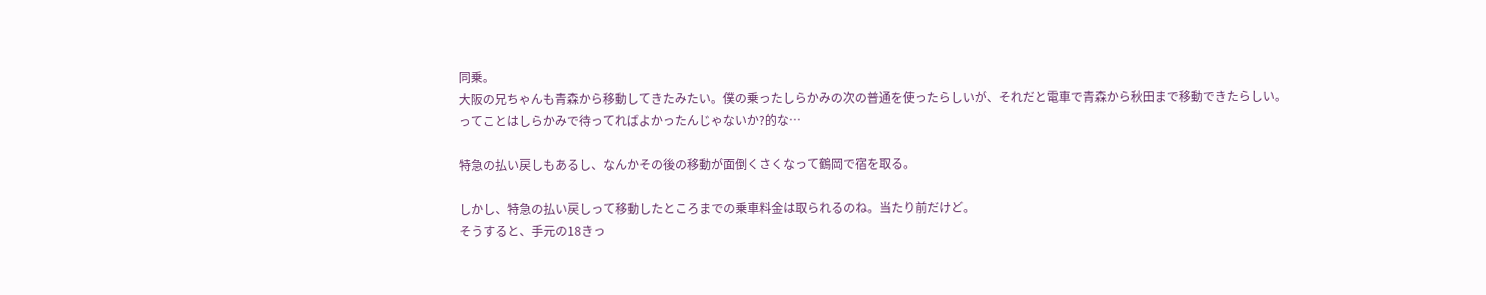同乗。
大阪の兄ちゃんも青森から移動してきたみたい。僕の乗ったしらかみの次の普通を使ったらしいが、それだと電車で青森から秋田まで移動できたらしい。
ってことはしらかみで待ってればよかったんじゃないか?的な…

特急の払い戻しもあるし、なんかその後の移動が面倒くさくなって鶴岡で宿を取る。

しかし、特急の払い戻しって移動したところまでの乗車料金は取られるのね。当たり前だけど。
そうすると、手元の18きっ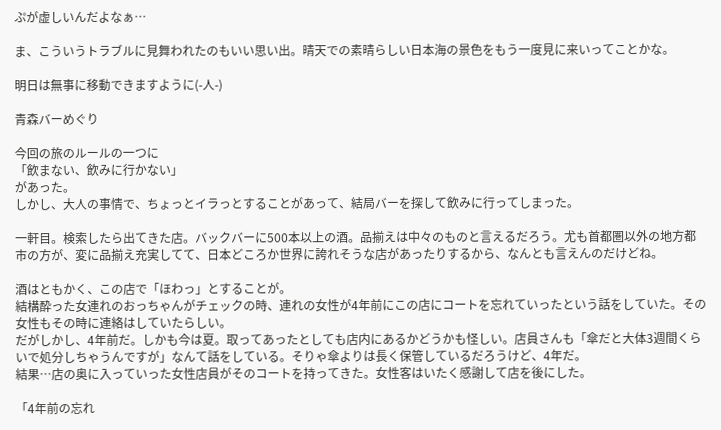ぷが虚しいんだよなぁ…

ま、こういうトラブルに見舞われたのもいい思い出。晴天での素晴らしい日本海の景色をもう一度見に来いってことかな。

明日は無事に移動できますように(-人-)

青森バーめぐり

今回の旅のルールの一つに
「飲まない、飲みに行かない」
があった。
しかし、大人の事情で、ちょっとイラっとすることがあって、結局バーを探して飲みに行ってしまった。

一軒目。検索したら出てきた店。バックバーに500本以上の酒。品揃えは中々のものと言えるだろう。尤も首都圏以外の地方都市の方が、変に品揃え充実してて、日本どころか世界に誇れそうな店があったりするから、なんとも言えんのだけどね。

酒はともかく、この店で「ほわっ」とすることが。
結構酔った女連れのおっちゃんがチェックの時、連れの女性が4年前にこの店にコートを忘れていったという話をしていた。その女性もその時に連絡はしていたらしい。
だがしかし、4年前だ。しかも今は夏。取ってあったとしても店内にあるかどうかも怪しい。店員さんも「傘だと大体3週間くらいで処分しちゃうんですが」なんて話をしている。そりゃ傘よりは長く保管しているだろうけど、4年だ。
結果…店の奥に入っていった女性店員がそのコートを持ってきた。女性客はいたく感謝して店を後にした。

「4年前の忘れ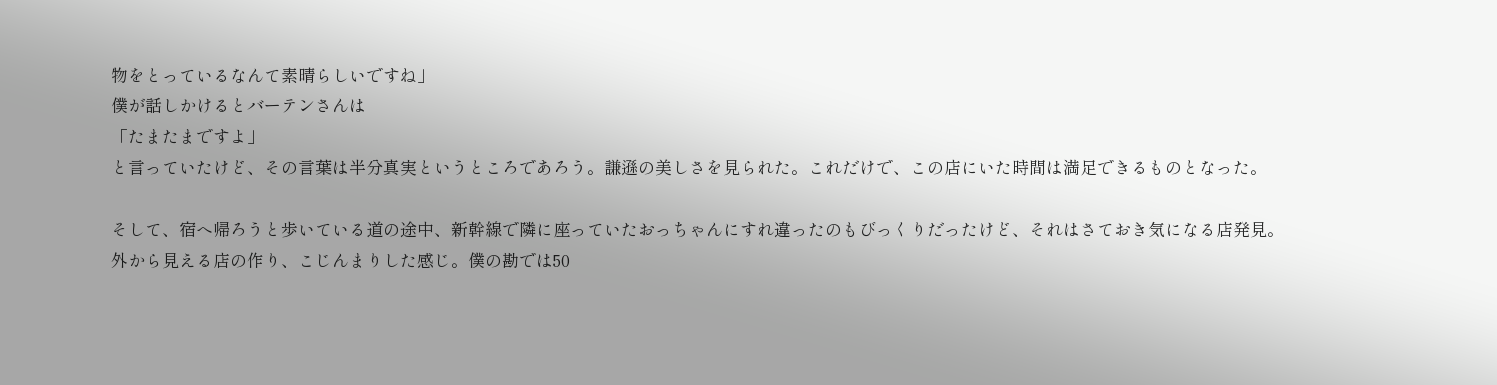物をとっているなんて素晴らしいですね」
僕が話しかけるとバーテンさんは
「たまたまですよ」
と言っていたけど、その言葉は半分真実というところであろう。謙遜の美しさを見られた。これだけで、この店にいた時間は満足できるものとなった。

そして、宿へ帰ろうと歩いている道の途中、新幹線で隣に座っていたおっちゃんにすれ違ったのもびっくりだったけど、それはさておき気になる店発見。
外から見える店の作り、こじんまりした感じ。僕の勘では50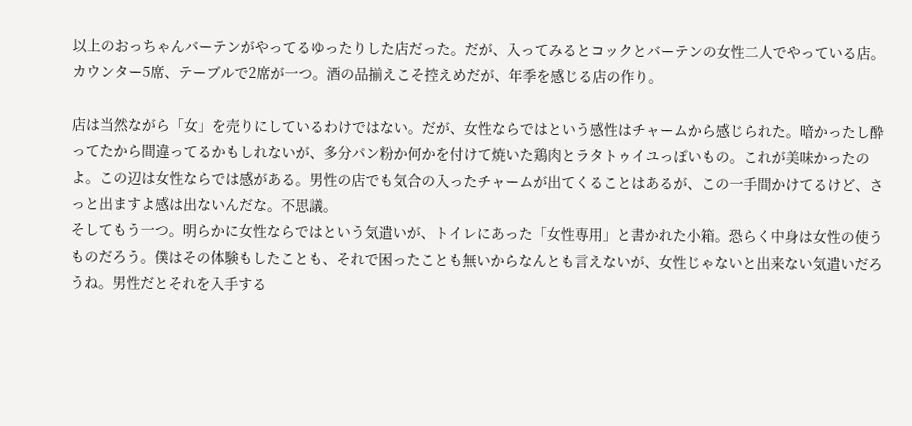以上のおっちゃんバーテンがやってるゆったりした店だった。だが、入ってみるとコックとバーテンの女性二人でやっている店。カウンター5席、テーブルで2席が一つ。酒の品揃えこそ控えめだが、年季を感じる店の作り。

店は当然ながら「女」を売りにしているわけではない。だが、女性ならではという感性はチャームから感じられた。暗かったし酔ってたから間違ってるかもしれないが、多分パン粉か何かを付けて焼いた鶏肉とラタトゥイユっぽいもの。これが美味かったのよ。この辺は女性ならでは感がある。男性の店でも気合の入ったチャームが出てくることはあるが、この一手間かけてるけど、さっと出ますよ感は出ないんだな。不思議。
そしてもう一つ。明らかに女性ならではという気遣いが、トイレにあった「女性専用」と書かれた小箱。恐らく中身は女性の使うものだろう。僕はその体験もしたことも、それで困ったことも無いからなんとも言えないが、女性じゃないと出来ない気遣いだろうね。男性だとそれを入手する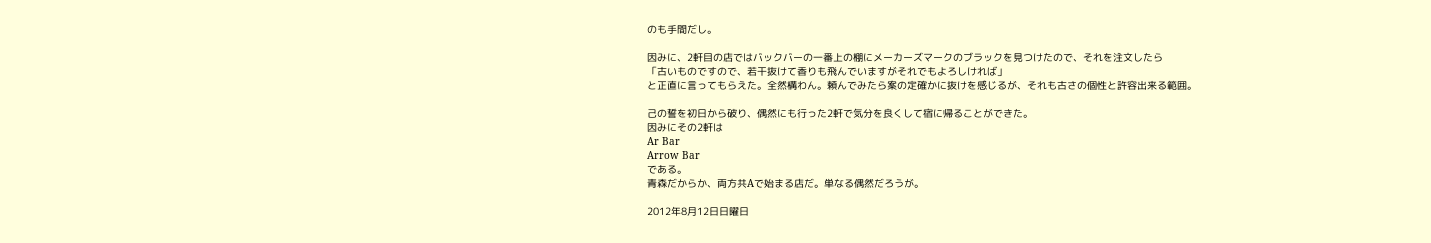のも手間だし。

因みに、2軒目の店ではバックバーの一番上の棚にメーカーズマークのブラックを見つけたので、それを注文したら
「古いものですので、若干抜けて香りも飛んでいますがそれでもよろしければ」
と正直に言ってもらえた。全然構わん。頼んでみたら案の定確かに抜けを感じるが、それも古さの個性と許容出来る範囲。

己の誓を初日から破り、偶然にも行った2軒で気分を良くして宿に帰ることができた。
因みにその2軒は
Ar Bar
Arrow Bar
である。
青森だからか、両方共Aで始まる店だ。単なる偶然だろうが。

2012年8月12日日曜日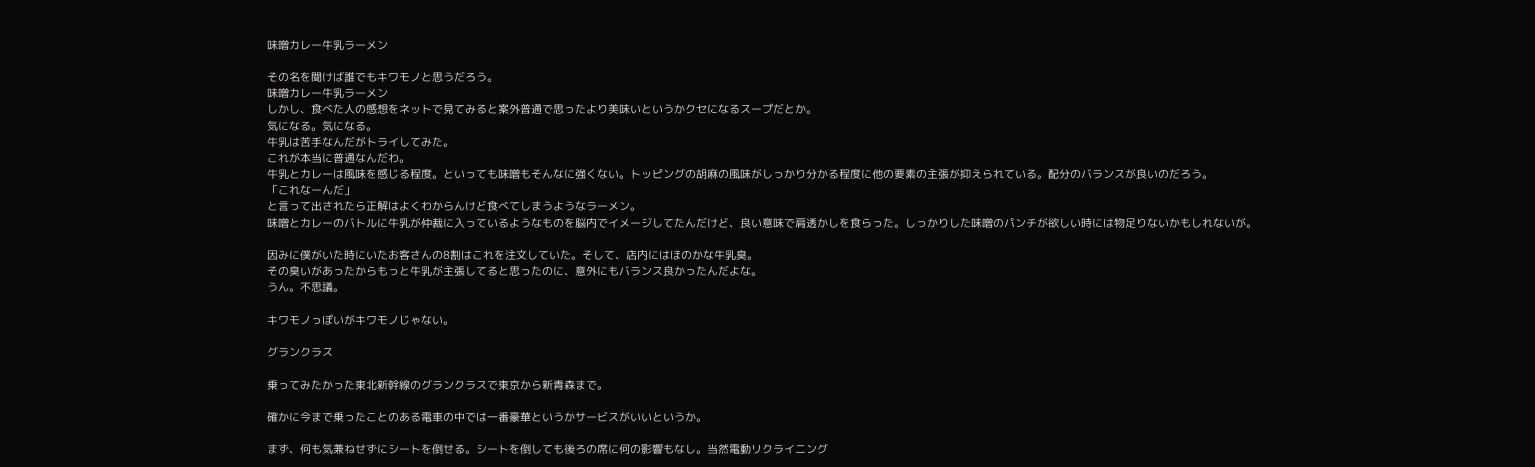味噌カレー牛乳ラーメン

その名を聞けば誰でもキワモノと思うだろう。
味噌カレー牛乳ラーメン
しかし、食べた人の感想をネットで見てみると案外普通で思ったより美味いというかクセになるスープだとか。
気になる。気になる。
牛乳は苦手なんだがトライしてみた。
これが本当に普通なんだわ。
牛乳とカレーは風味を感じる程度。といっても味噌もそんなに強くない。トッピングの胡麻の風味がしっかり分かる程度に他の要素の主張が抑えられている。配分のバランスが良いのだろう。
「これなーんだ」
と言って出されたら正解はよくわからんけど食べてしまうようなラーメン。
味噌とカレーのバトルに牛乳が仲裁に入っているようなものを脳内でイメージしてたんだけど、良い意味で肩透かしを食らった。しっかりした味噌のパンチが欲しい時には物足りないかもしれないが。

因みに僕がいた時にいたお客さんの8割はこれを注文していた。そして、店内にはほのかな牛乳臭。
その臭いがあったからもっと牛乳が主張してると思ったのに、意外にもバランス良かったんだよな。
うん。不思議。

キワモノっぽいがキワモノじゃない。

グランクラス

乗ってみたかった東北新幹線のグランクラスで東京から新青森まで。

確かに今まで乗ったことのある電車の中では一番豪華というかサービスがいいというか。

まず、何も気兼ねせずにシートを倒せる。シートを倒しても後ろの席に何の影響もなし。当然電動リクライニング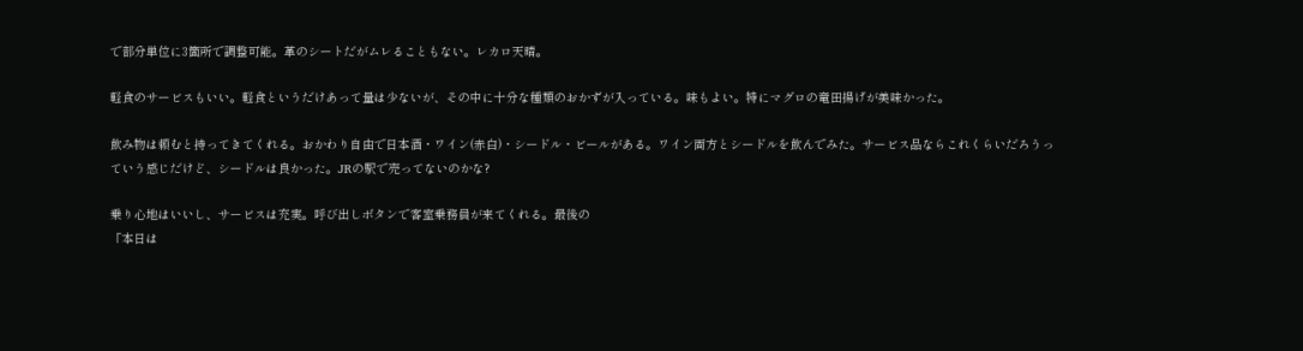で部分単位に3箇所で調整可能。革のシートだがムレることもない。レカロ天晴。

軽食のサービスもいい。軽食というだけあって量は少ないが、その中に十分な種類のおかずが入っている。味もよい。特にマグロの竜田揚げが美味かった。

飲み物は頼むと持ってきてくれる。おかわり自由で日本酒・ワイン(赤白)・シードル・ビールがある。ワイン両方とシードルを飲んでみた。サービス品ならこれくらいだろうっていう感じだけど、シードルは良かった。JRの駅で売ってないのかな?

乗り心地はいいし、サービスは充実。呼び出しボタンで客室乗務員が来てくれる。最後の
「本日は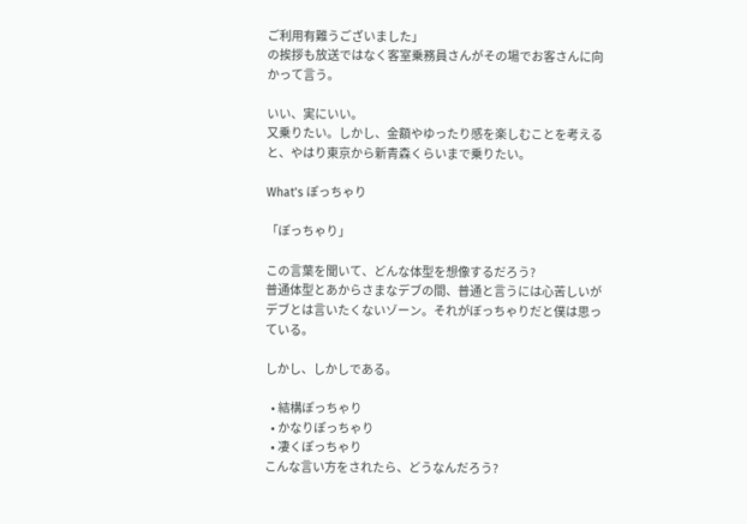ご利用有難うございました」
の挨拶も放送ではなく客室乗務員さんがその場でお客さんに向かって言う。

いい、実にいい。
又乗りたい。しかし、金額やゆったり感を楽しむことを考えると、やはり東京から新青森くらいまで乗りたい。

What's ぽっちゃり

「ぽっちゃり」

この言葉を聞いて、どんな体型を想像するだろう?
普通体型とあからさまなデブの間、普通と言うには心苦しいがデブとは言いたくないゾーン。それがぼっちゃりだと僕は思っている。

しかし、しかしである。

  • 結構ぽっちゃり
  • かなりぽっちゃり
  • 凄くぽっちゃり
こんな言い方をされたら、どうなんだろう?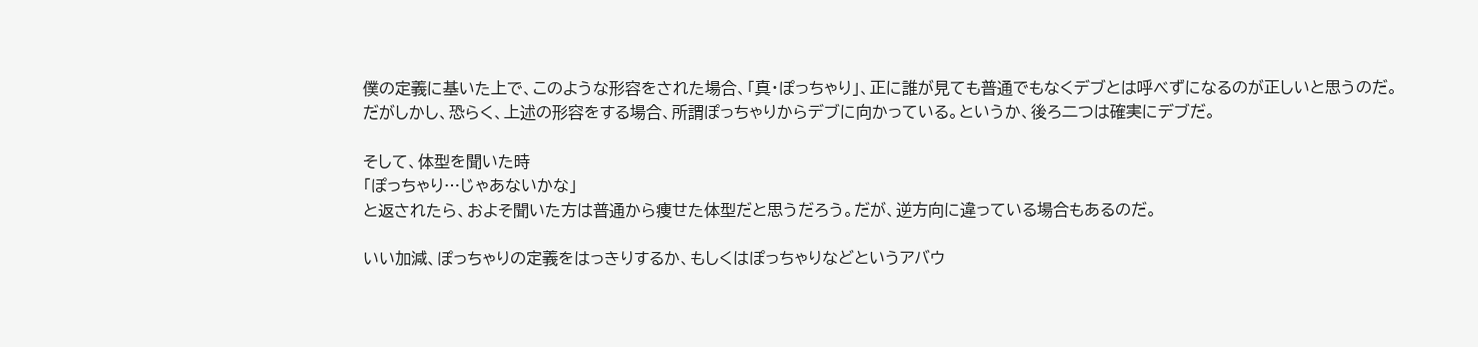僕の定義に基いた上で、このような形容をされた場合、「真・ぽっちゃり」、正に誰が見ても普通でもなくデブとは呼べずになるのが正しいと思うのだ。
だがしかし、恐らく、上述の形容をする場合、所謂ぽっちゃりからデブに向かっている。というか、後ろ二つは確実にデブだ。

そして、体型を聞いた時
「ぽっちゃり…じゃあないかな」
と返されたら、およそ聞いた方は普通から痩せた体型だと思うだろう。だが、逆方向に違っている場合もあるのだ。

いい加減、ぽっちゃりの定義をはっきりするか、もしくはぽっちゃりなどというアバウ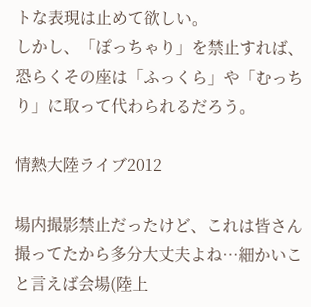トな表現は止めて欲しい。
しかし、「ぽっちゃり」を禁止すれば、恐らくその座は「ふっくら」や「むっちり」に取って代わられるだろう。

情熱大陸ライブ2012

場内撮影禁止だったけど、これは皆さん撮ってたから多分大丈夫よね…細かいこと言えば会場(陸上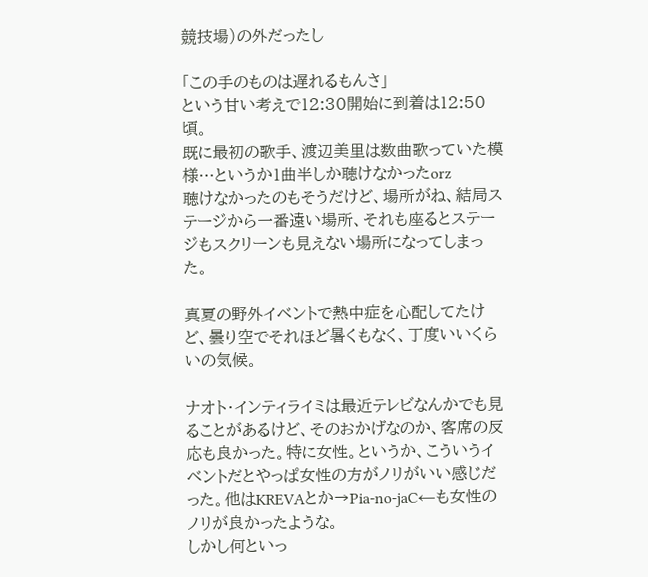競技場)の外だったし

「この手のものは遅れるもんさ」
という甘い考えで12:30開始に到着は12:50頃。
既に最初の歌手、渡辺美里は数曲歌っていた模様…というか1曲半しか聴けなかったorz
聴けなかったのもそうだけど、場所がね、結局ステージから一番遠い場所、それも座るとステージもスクリーンも見えない場所になってしまった。

真夏の野外イベントで熱中症を心配してたけど、曇り空でそれほど暑くもなく、丁度いいくらいの気候。

ナオト・インティライミは最近テレビなんかでも見ることがあるけど、そのおかげなのか、客席の反応も良かった。特に女性。というか、こういうイベントだとやっぱ女性の方がノリがいい感じだった。他はKREVAとか→Pia-no-jaC←も女性のノリが良かったような。
しかし何といっ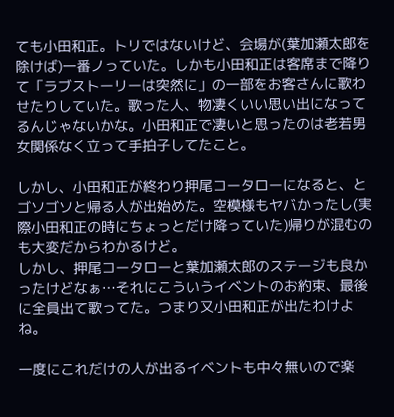ても小田和正。トリではないけど、会場が(葉加瀬太郎を除けば)一番ノっていた。しかも小田和正は客席まで降りて「ラブストーリーは突然に」の一部をお客さんに歌わせたりしていた。歌った人、物凄くいい思い出になってるんじゃないかな。小田和正で凄いと思ったのは老若男女関係なく立って手拍子してたこと。

しかし、小田和正が終わり押尾コータローになると、とゴソゴソと帰る人が出始めた。空模様もヤバかったし(実際小田和正の時にちょっとだけ降っていた)帰りが混むのも大変だからわかるけど。
しかし、押尾コータローと葉加瀬太郎のステージも良かったけどなぁ…それにこういうイベントのお約束、最後に全員出て歌ってた。つまり又小田和正が出たわけよね。

一度にこれだけの人が出るイベントも中々無いので楽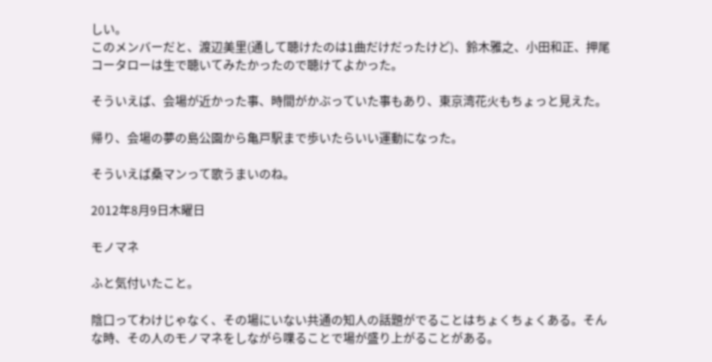しい。
このメンバーだと、渡辺美里(通して聴けたのは1曲だけだったけど)、鈴木雅之、小田和正、押尾コータローは生で聴いてみたかったので聴けてよかった。

そういえば、会場が近かった事、時間がかぶっていた事もあり、東京湾花火もちょっと見えた。

帰り、会場の夢の島公園から亀戸駅まで歩いたらいい運動になった。

そういえば桑マンって歌うまいのね。

2012年8月9日木曜日

モノマネ

ふと気付いたこと。

陰口ってわけじゃなく、その場にいない共通の知人の話題がでることはちょくちょくある。そんな時、その人のモノマネをしながら喋ることで場が盛り上がることがある。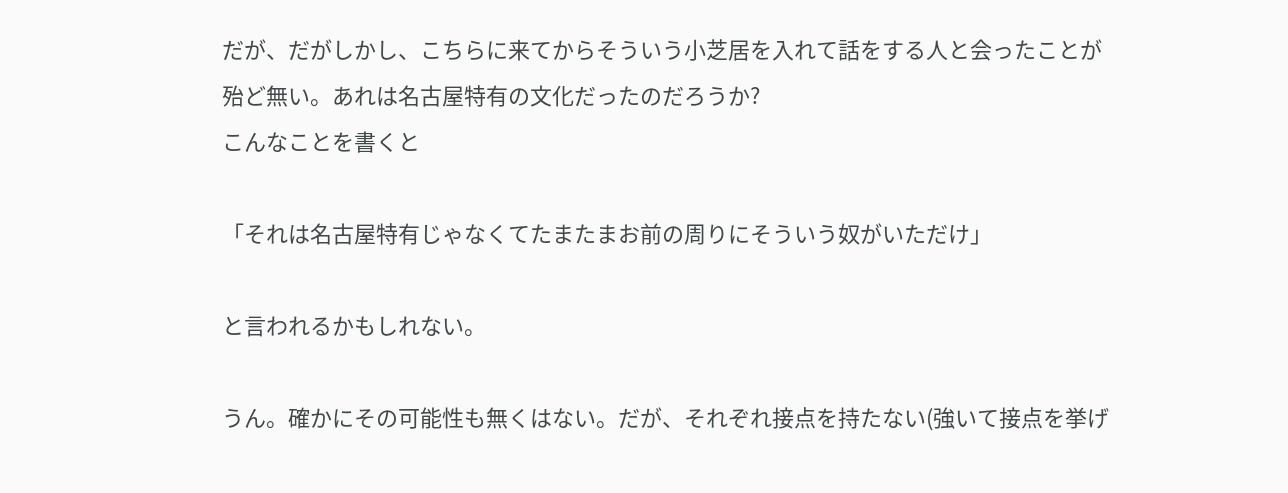だが、だがしかし、こちらに来てからそういう小芝居を入れて話をする人と会ったことが殆ど無い。あれは名古屋特有の文化だったのだろうか?
こんなことを書くと

「それは名古屋特有じゃなくてたまたまお前の周りにそういう奴がいただけ」

と言われるかもしれない。

うん。確かにその可能性も無くはない。だが、それぞれ接点を持たない(強いて接点を挙げ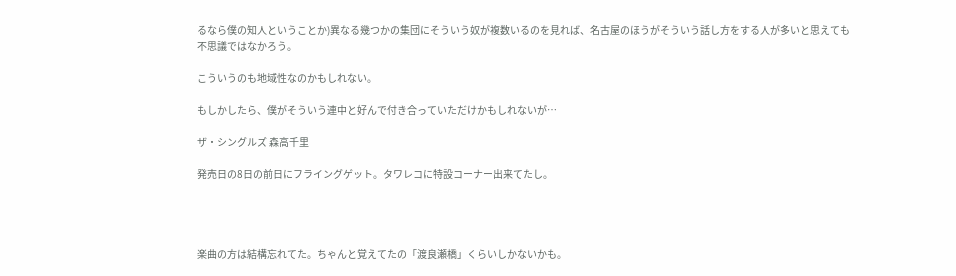るなら僕の知人ということか)異なる幾つかの集団にそういう奴が複数いるのを見れば、名古屋のほうがそういう話し方をする人が多いと思えても不思議ではなかろう。

こういうのも地域性なのかもしれない。

もしかしたら、僕がそういう連中と好んで付き合っていただけかもしれないが…

ザ・シングルズ 森高千里

発売日の8日の前日にフライングゲット。タワレコに特設コーナー出来てたし。




楽曲の方は結構忘れてた。ちゃんと覚えてたの「渡良瀬橋」くらいしかないかも。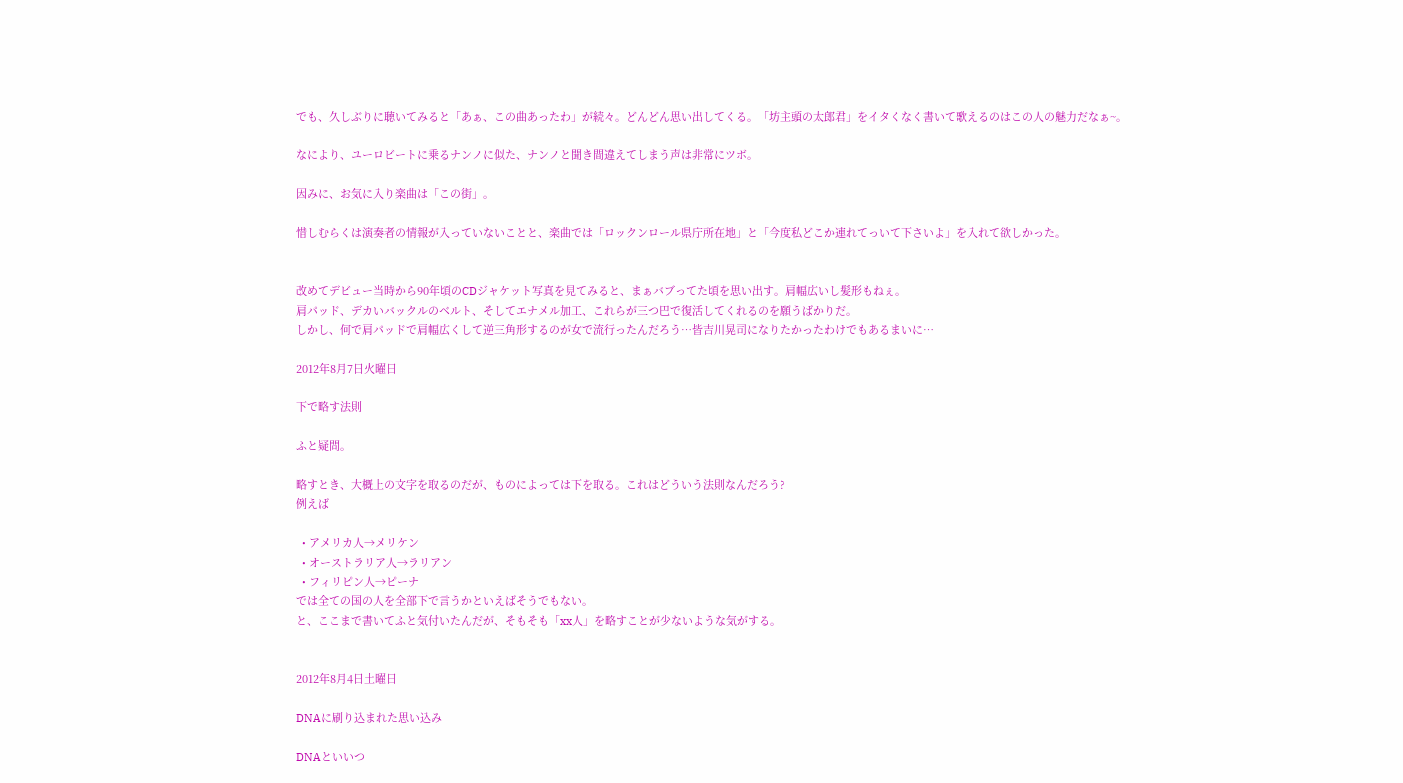でも、久しぶりに聴いてみると「あぁ、この曲あったわ」が続々。どんどん思い出してくる。「坊主頭の太郎君」をイタくなく書いて歌えるのはこの人の魅力だなぁ~。

なにより、ユーロビートに乗るナンノに似た、ナンノと聞き間違えてしまう声は非常にツボ。

因みに、お気に入り楽曲は「この街」。

惜しむらくは演奏者の情報が入っていないことと、楽曲では「ロックンロール県庁所在地」と「今度私どこか連れてっいて下さいよ」を入れて欲しかった。


改めてデビュー当時から90年頃のCDジャケット写真を見てみると、まぁバブってた頃を思い出す。肩幅広いし髪形もねぇ。
肩パッド、デカいバックルのベルト、そしてエナメル加工、これらが三つ巴で復活してくれるのを願うばかりだ。
しかし、何で肩パッドで肩幅広くして逆三角形するのが女で流行ったんだろう…皆吉川晃司になりたかったわけでもあるまいに…

2012年8月7日火曜日

下で略す法則

ふと疑問。

略すとき、大概上の文字を取るのだが、ものによっては下を取る。これはどういう法則なんだろう?
例えば

  • アメリカ人→メリケン
  • オーストラリア人→ラリアン
  • フィリピン人→ピーナ
では全ての国の人を全部下で言うかといえばそうでもない。
と、ここまで書いてふと気付いたんだが、そもそも「xx人」を略すことが少ないような気がする。


2012年8月4日土曜日

DNAに刷り込まれた思い込み

DNAといいつ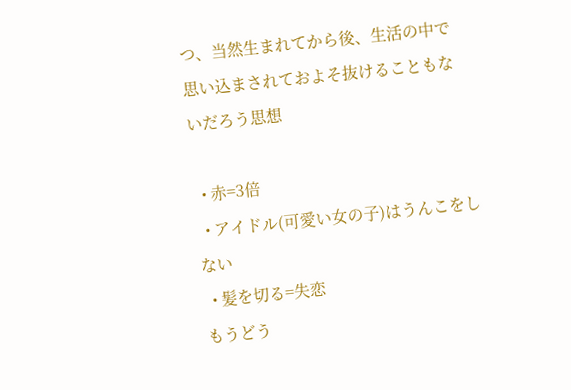つ、当然生まれてから後、生活の中で思い込まされておよそ抜けることもないだろう思想

  • 赤=3倍
  • アイドル(可愛い女の子)はうんこをしない
  • 髪を切る=失恋
もうどう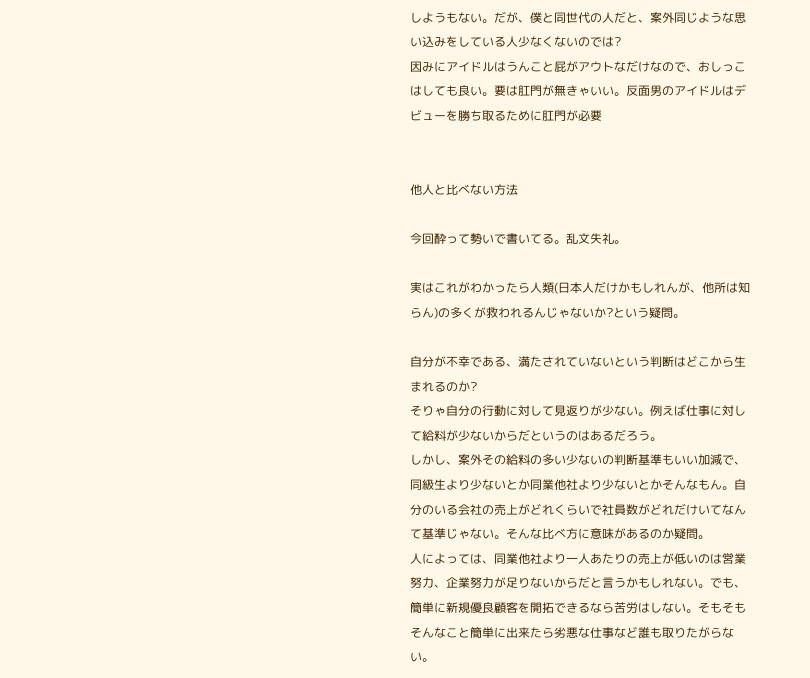しようもない。だが、僕と同世代の人だと、案外同じような思い込みをしている人少なくないのでは?
因みにアイドルはうんこと屁がアウトなだけなので、おしっこはしても良い。要は肛門が無きゃいい。反面男のアイドルはデビューを勝ち取るために肛門が必要


他人と比べない方法

今回酔って勢いで書いてる。乱文失礼。

実はこれがわかったら人類(日本人だけかもしれんが、他所は知らん)の多くが救われるんじゃないか?という疑問。

自分が不幸である、満たされていないという判断はどこから生まれるのか?
そりゃ自分の行動に対して見返りが少ない。例えば仕事に対して給料が少ないからだというのはあるだろう。
しかし、案外その給料の多い少ないの判断基準もいい加減で、同級生より少ないとか同業他社より少ないとかそんなもん。自分のいる会社の売上がどれくらいで社員数がどれだけいてなんて基準じゃない。そんな比べ方に意味があるのか疑問。
人によっては、同業他社より一人あたりの売上が低いのは営業努力、企業努力が足りないからだと言うかもしれない。でも、簡単に新規優良顧客を開拓できるなら苦労はしない。そもそもそんなこと簡単に出来たら劣悪な仕事など誰も取りたがらない。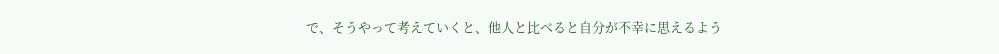で、そうやって考えていくと、他人と比べると自分が不幸に思えるよう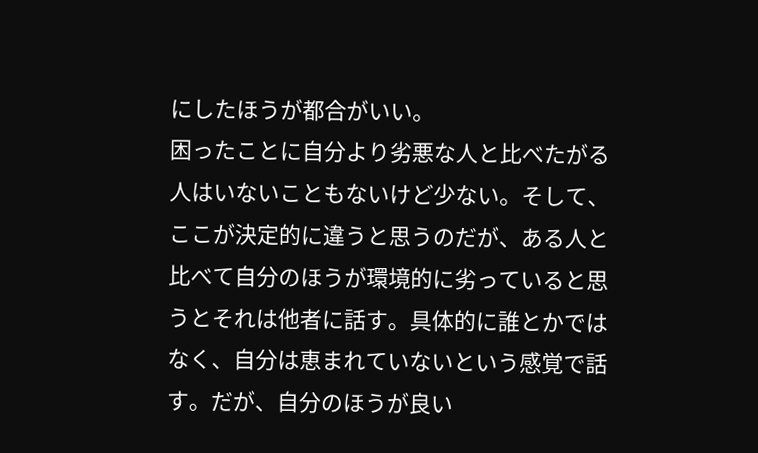にしたほうが都合がいい。
困ったことに自分より劣悪な人と比べたがる人はいないこともないけど少ない。そして、ここが決定的に違うと思うのだが、ある人と比べて自分のほうが環境的に劣っていると思うとそれは他者に話す。具体的に誰とかではなく、自分は恵まれていないという感覚で話す。だが、自分のほうが良い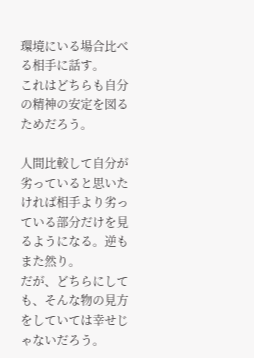環境にいる場合比べる相手に話す。
これはどちらも自分の精神の安定を図るためだろう。

人間比較して自分が劣っていると思いたければ相手より劣っている部分だけを見るようになる。逆もまた然り。
だが、どちらにしても、そんな物の見方をしていては幸せじゃないだろう。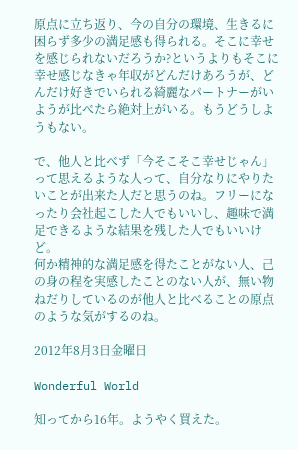原点に立ち返り、今の自分の環境、生きるに困らず多少の満足感も得られる。そこに幸せを感じられないだろうか?というよりもそこに幸せ感じなきゃ年収がどんだけあろうが、どんだけ好きでいられる綺麗なパートナーがいようが比べたら絶対上がいる。もうどうしようもない。

で、他人と比べず「今そこそこ幸せじゃん」って思えるような人って、自分なりにやりたいことが出来た人だと思うのね。フリーになったり会社起こした人でもいいし、趣味で満足できるような結果を残した人でもいいけど。
何か精神的な満足感を得たことがない人、己の身の程を実感したことのない人が、無い物ねだりしているのが他人と比べることの原点のような気がするのね。

2012年8月3日金曜日

Wonderful World

知ってから16年。ようやく買えた。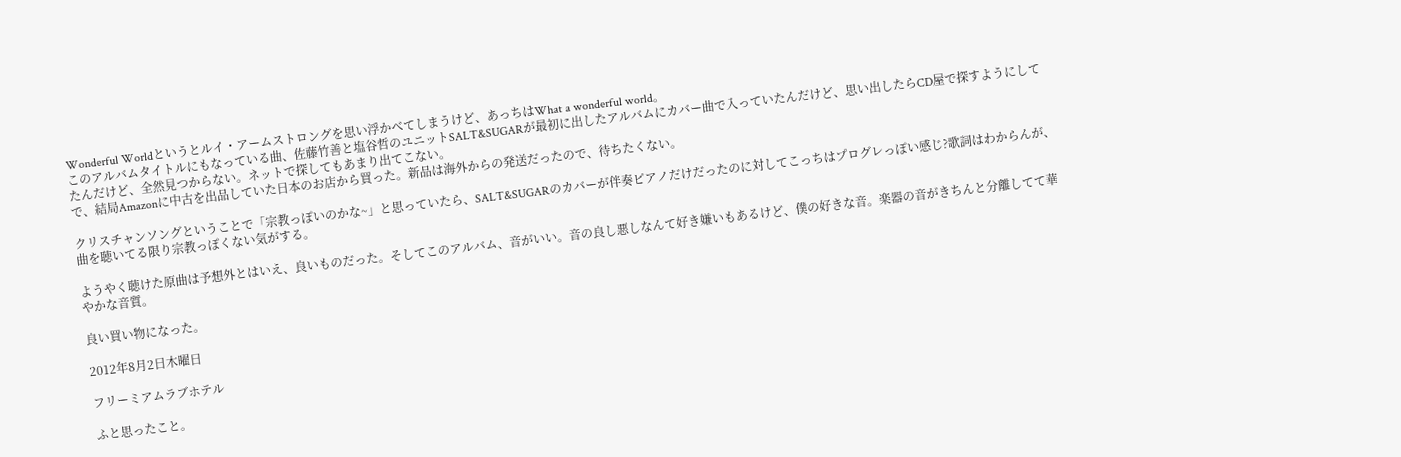Wonderful Worldというとルイ・アームストロングを思い浮かべてしまうけど、あっちはWhat a wonderful world。
このアルバムタイトルにもなっている曲、佐藤竹善と塩谷哲のユニットSALT&SUGARが最初に出したアルバムにカバー曲で入っていたんだけど、思い出したらCD屋で探すようにしてたんだけど、全然見つからない。ネットで探してもあまり出てこない。
で、結局Amazonに中古を出品していた日本のお店から買った。新品は海外からの発送だったので、待ちたくない。

クリスチャンソングということで「宗教っぽいのかな~」と思っていたら、SALT&SUGARのカバーが伴奏ピアノだけだったのに対してこっちはプログレっぽい感じ?歌詞はわからんが、曲を聴いてる限り宗教っぽくない気がする。

ようやく聴けた原曲は予想外とはいえ、良いものだった。そしてこのアルバム、音がいい。音の良し悪しなんて好き嫌いもあるけど、僕の好きな音。楽器の音がきちんと分離してて華やかな音質。

良い買い物になった。

2012年8月2日木曜日

フリーミアムラブホテル

ふと思ったこと。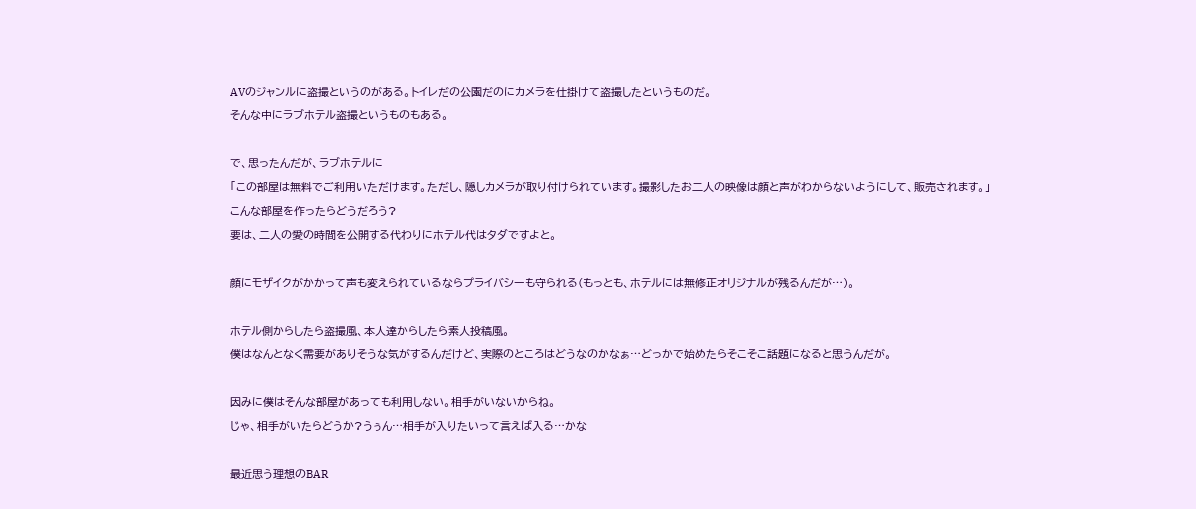AVのジャンルに盗撮というのがある。トイレだの公園だのにカメラを仕掛けて盗撮したというものだ。
そんな中にラブホテル盗撮というものもある。

で、思ったんだが、ラブホテルに
「この部屋は無料でご利用いただけます。ただし、隠しカメラが取り付けられています。撮影したお二人の映像は顔と声がわからないようにして、販売されます。」
こんな部屋を作ったらどうだろう?
要は、二人の愛の時間を公開する代わりにホテル代はタダですよと。

顔にモザイクがかかって声も変えられているならプライバシーも守られる(もっとも、ホテルには無修正オリジナルが残るんだが…)。

ホテル側からしたら盗撮風、本人達からしたら素人投稿風。
僕はなんとなく需要がありそうな気がするんだけど、実際のところはどうなのかなぁ…どっかで始めたらそこそこ話題になると思うんだが。

因みに僕はそんな部屋があっても利用しない。相手がいないからね。
じゃ、相手がいたらどうか?うぅん…相手が入りたいって言えば入る…かな

最近思う理想のBAR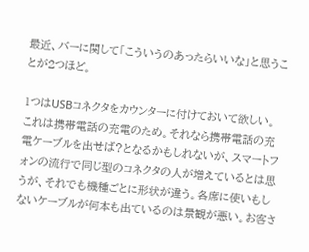最近、バーに関して「こういうのあったらいいな」と思うことが2つほど。

1つはUSBコネクタをカウンターに付けておいて欲しい。これは携帯電話の充電のため。それなら携帯電話の充電ケーブルを出せば?となるかもしれないが、スマートフォンの流行で同じ型のコネクタの人が増えているとは思うが、それでも機種ごとに形状が違う。各席に使いもしないケーブルが何本も出ているのは景観が悪い。お客さ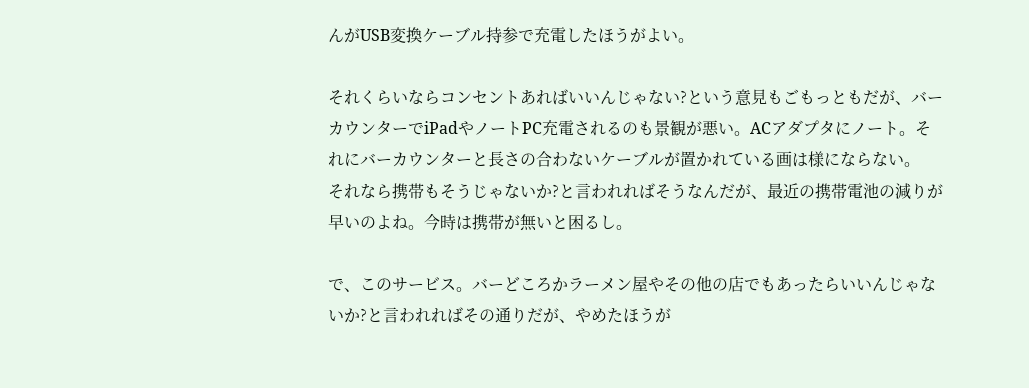んがUSB変換ケーブル持参で充電したほうがよい。

それくらいならコンセントあればいいんじゃない?という意見もごもっともだが、バーカウンターでiPadやノートPC充電されるのも景観が悪い。ACアダプタにノート。それにバーカウンターと長さの合わないケーブルが置かれている画は様にならない。
それなら携帯もそうじゃないか?と言われればそうなんだが、最近の携帯電池の減りが早いのよね。今時は携帯が無いと困るし。

で、このサービス。バーどころかラーメン屋やその他の店でもあったらいいんじゃないか?と言われればその通りだが、やめたほうが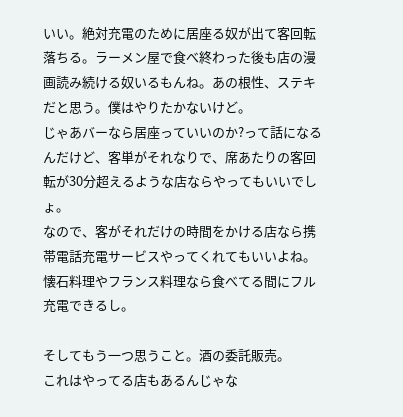いい。絶対充電のために居座る奴が出て客回転落ちる。ラーメン屋で食べ終わった後も店の漫画読み続ける奴いるもんね。あの根性、ステキだと思う。僕はやりたかないけど。
じゃあバーなら居座っていいのか?って話になるんだけど、客単がそれなりで、席あたりの客回転が30分超えるような店ならやってもいいでしょ。
なので、客がそれだけの時間をかける店なら携帯電話充電サービスやってくれてもいいよね。懐石料理やフランス料理なら食べてる間にフル充電できるし。

そしてもう一つ思うこと。酒の委託販売。
これはやってる店もあるんじゃな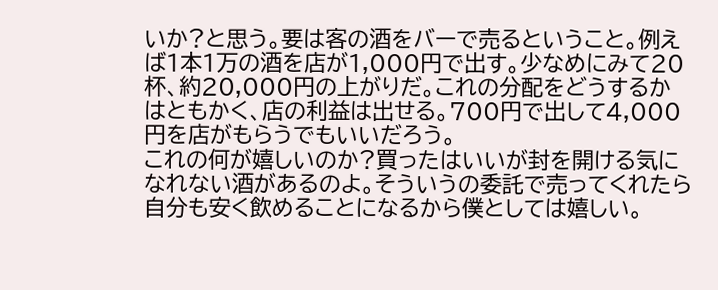いか?と思う。要は客の酒をバーで売るということ。例えば1本1万の酒を店が1,000円で出す。少なめにみて20杯、約20,000円の上がりだ。これの分配をどうするかはともかく、店の利益は出せる。700円で出して4,000円を店がもらうでもいいだろう。
これの何が嬉しいのか?買ったはいいが封を開ける気になれない酒があるのよ。そういうの委託で売ってくれたら自分も安く飲めることになるから僕としては嬉しい。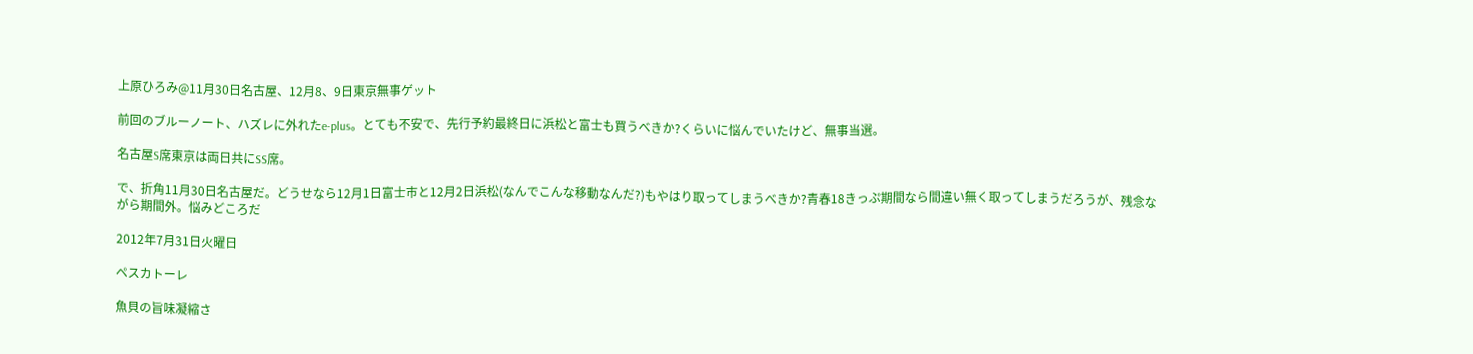上原ひろみ@11月30日名古屋、12月8、9日東京無事ゲット

前回のブルーノート、ハズレに外れたe-plus。とても不安で、先行予約最終日に浜松と富士も買うべきか?くらいに悩んでいたけど、無事当選。

名古屋S席東京は両日共にSS席。

で、折角11月30日名古屋だ。どうせなら12月1日富士市と12月2日浜松(なんでこんな移動なんだ?)もやはり取ってしまうべきか?青春18きっぷ期間なら間違い無く取ってしまうだろうが、残念ながら期間外。悩みどころだ

2012年7月31日火曜日

ペスカトーレ

魚貝の旨味凝縮さ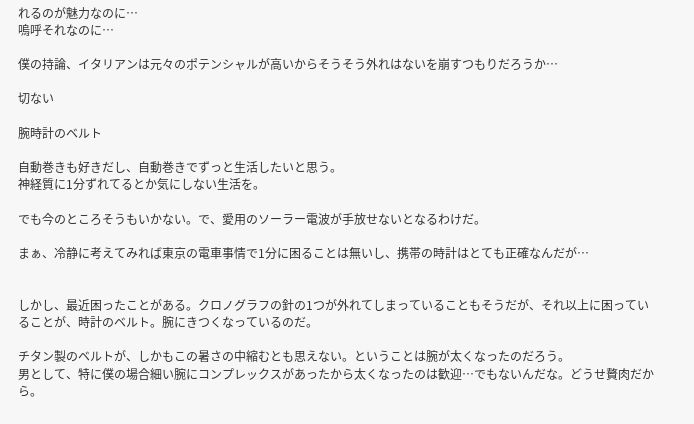れるのが魅力なのに…
嗚呼それなのに…

僕の持論、イタリアンは元々のポテンシャルが高いからそうそう外れはないを崩すつもりだろうか…

切ない

腕時計のベルト

自動巻きも好きだし、自動巻きでずっと生活したいと思う。
神経質に1分ずれてるとか気にしない生活を。

でも今のところそうもいかない。で、愛用のソーラー電波が手放せないとなるわけだ。

まぁ、冷静に考えてみれば東京の電車事情で1分に困ることは無いし、携帯の時計はとても正確なんだが…


しかし、最近困ったことがある。クロノグラフの針の1つが外れてしまっていることもそうだが、それ以上に困っていることが、時計のベルト。腕にきつくなっているのだ。

チタン製のベルトが、しかもこの暑さの中縮むとも思えない。ということは腕が太くなったのだろう。
男として、特に僕の場合細い腕にコンプレックスがあったから太くなったのは歓迎…でもないんだな。どうせ贅肉だから。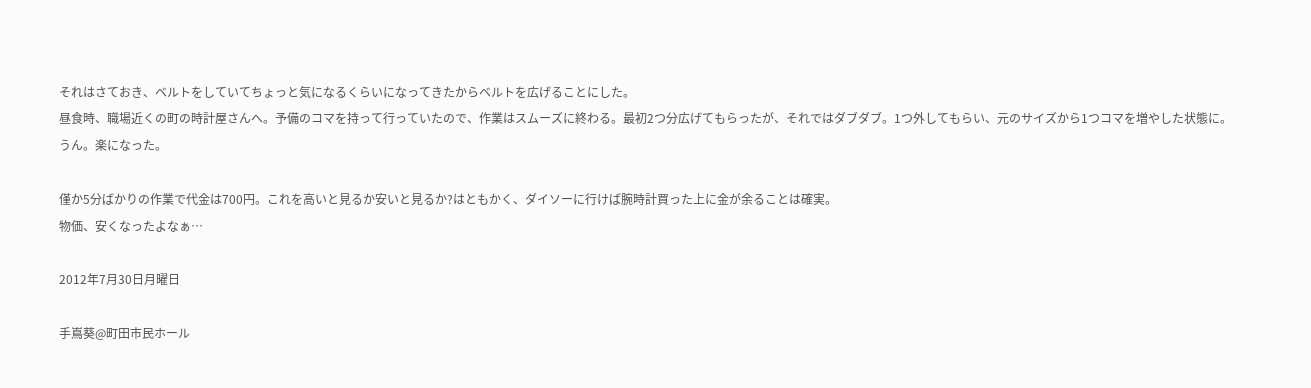それはさておき、ベルトをしていてちょっと気になるくらいになってきたからベルトを広げることにした。
昼食時、職場近くの町の時計屋さんへ。予備のコマを持って行っていたので、作業はスムーズに終わる。最初2つ分広げてもらったが、それではダブダブ。1つ外してもらい、元のサイズから1つコマを増やした状態に。
うん。楽になった。

僅か5分ばかりの作業で代金は700円。これを高いと見るか安いと見るか?はともかく、ダイソーに行けば腕時計買った上に金が余ることは確実。
物価、安くなったよなぁ…

2012年7月30日月曜日

手嶌葵@町田市民ホール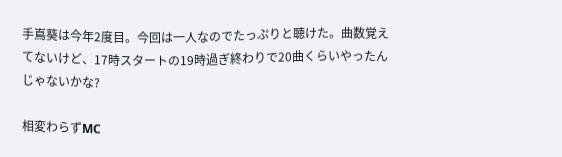手嶌葵は今年2度目。今回は一人なのでたっぷりと聴けた。曲数覚えてないけど、17時スタートの19時過ぎ終わりで20曲くらいやったんじゃないかな?

相変わらずMC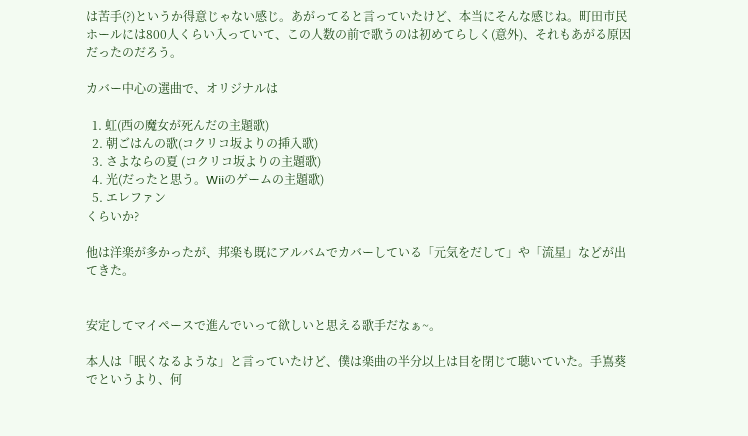は苦手(?)というか得意じゃない感じ。あがってると言っていたけど、本当にそんな感じね。町田市民ホールには800人くらい入っていて、この人数の前で歌うのは初めてらしく(意外)、それもあがる原因だったのだろう。

カバー中心の選曲で、オリジナルは

  1. 虹(西の魔女が死んだの主題歌)
  2. 朝ごはんの歌(コクリコ坂よりの挿入歌)
  3. さよならの夏 (コクリコ坂よりの主題歌)
  4. 光(だったと思う。Wiiのゲームの主題歌)
  5. エレファン
くらいか?

他は洋楽が多かったが、邦楽も既にアルバムでカバーしている「元気をだして」や「流星」などが出てきた。


安定してマイペースで進んでいって欲しいと思える歌手だなぁ~。

本人は「眠くなるような」と言っていたけど、僕は楽曲の半分以上は目を閉じて聴いていた。手嶌葵でというより、何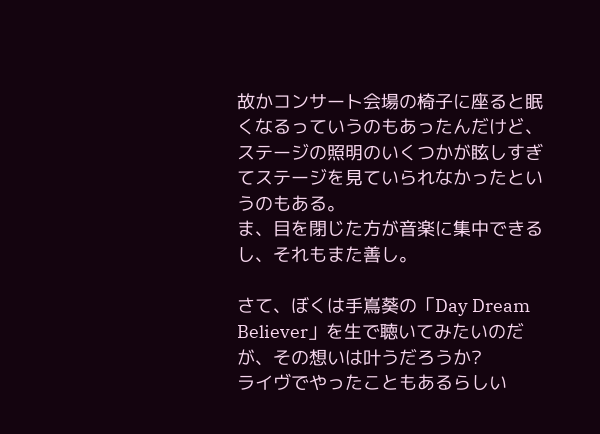故かコンサート会場の椅子に座ると眠くなるっていうのもあったんだけど、ステージの照明のいくつかが眩しすぎてステージを見ていられなかったというのもある。
ま、目を閉じた方が音楽に集中できるし、それもまた善し。

さて、ぼくは手嶌葵の「Day Dream Believer」を生で聴いてみたいのだが、その想いは叶うだろうか?
ライヴでやったこともあるらしい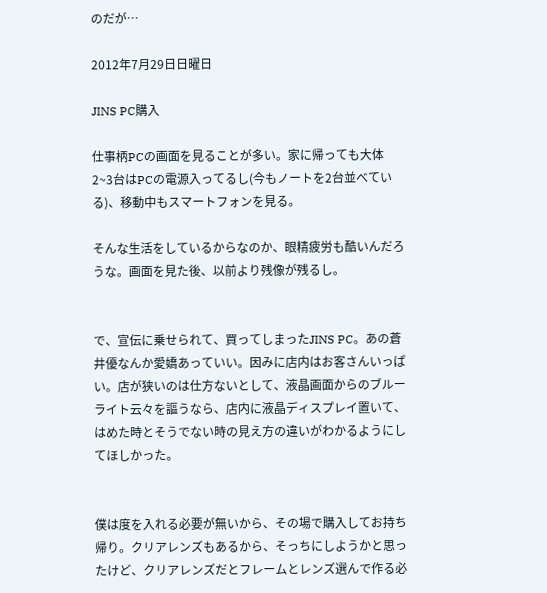のだが…

2012年7月29日日曜日

JINS PC購入

仕事柄PCの画面を見ることが多い。家に帰っても大体2~3台はPCの電源入ってるし(今もノートを2台並べている)、移動中もスマートフォンを見る。

そんな生活をしているからなのか、眼精疲労も酷いんだろうな。画面を見た後、以前より残像が残るし。


で、宣伝に乗せられて、買ってしまったJINS PC。あの蒼井優なんか愛嬌あっていい。因みに店内はお客さんいっぱい。店が狭いのは仕方ないとして、液晶画面からのブルーライト云々を謳うなら、店内に液晶ディスプレイ置いて、はめた時とそうでない時の見え方の違いがわかるようにしてほしかった。


僕は度を入れる必要が無いから、その場で購入してお持ち帰り。クリアレンズもあるから、そっちにしようかと思ったけど、クリアレンズだとフレームとレンズ選んで作る必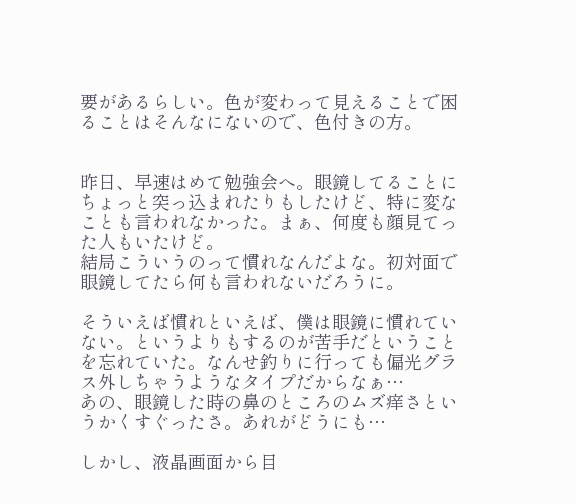要があるらしい。色が変わって見えることで困ることはそんなにないので、色付きの方。


昨日、早速はめて勉強会へ。眼鏡してることにちょっと突っ込まれたりもしたけど、特に変なことも言われなかった。まぁ、何度も顔見てった人もいたけど。
結局こういうのって慣れなんだよな。初対面で眼鏡してたら何も言われないだろうに。

そういえば慣れといえば、僕は眼鏡に慣れていない。というよりもするのが苦手だということを忘れていた。なんせ釣りに行っても偏光グラス外しちゃうようなタイプだからなぁ…
あの、眼鏡した時の鼻のところのムズ痒さというかくすぐったさ。あれがどうにも…

しかし、液晶画面から目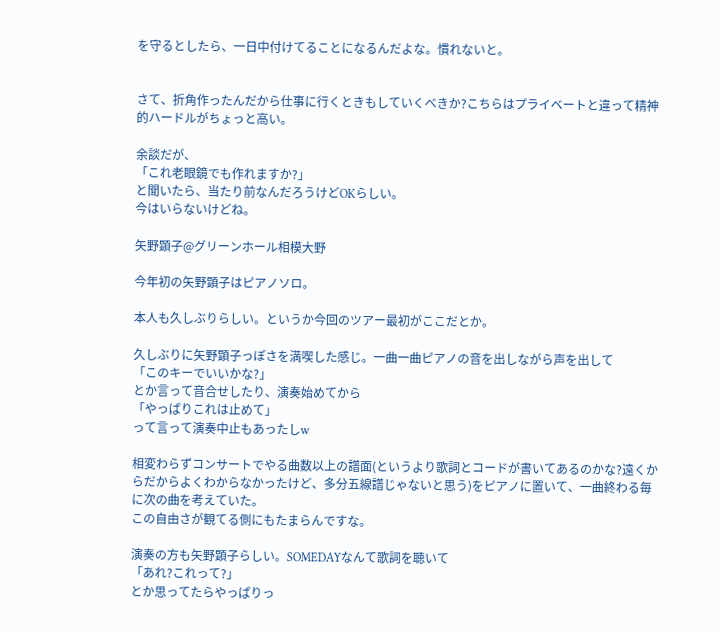を守るとしたら、一日中付けてることになるんだよな。慣れないと。


さて、折角作ったんだから仕事に行くときもしていくべきか?こちらはプライベートと違って精神的ハードルがちょっと高い。

余談だが、
「これ老眼鏡でも作れますか?」
と聞いたら、当たり前なんだろうけどOKらしい。
今はいらないけどね。

矢野顕子@グリーンホール相模大野

今年初の矢野顕子はピアノソロ。

本人も久しぶりらしい。というか今回のツアー最初がここだとか。

久しぶりに矢野顕子っぽさを満喫した感じ。一曲一曲ピアノの音を出しながら声を出して
「このキーでいいかな?」
とか言って音合せしたり、演奏始めてから
「やっぱりこれは止めて」
って言って演奏中止もあったしw

相変わらずコンサートでやる曲数以上の譜面(というより歌詞とコードが書いてあるのかな?遠くからだからよくわからなかったけど、多分五線譜じゃないと思う)をピアノに置いて、一曲終わる毎に次の曲を考えていた。
この自由さが観てる側にもたまらんですな。

演奏の方も矢野顕子らしい。SOMEDAYなんて歌詞を聴いて
「あれ?これって?」
とか思ってたらやっぱりっ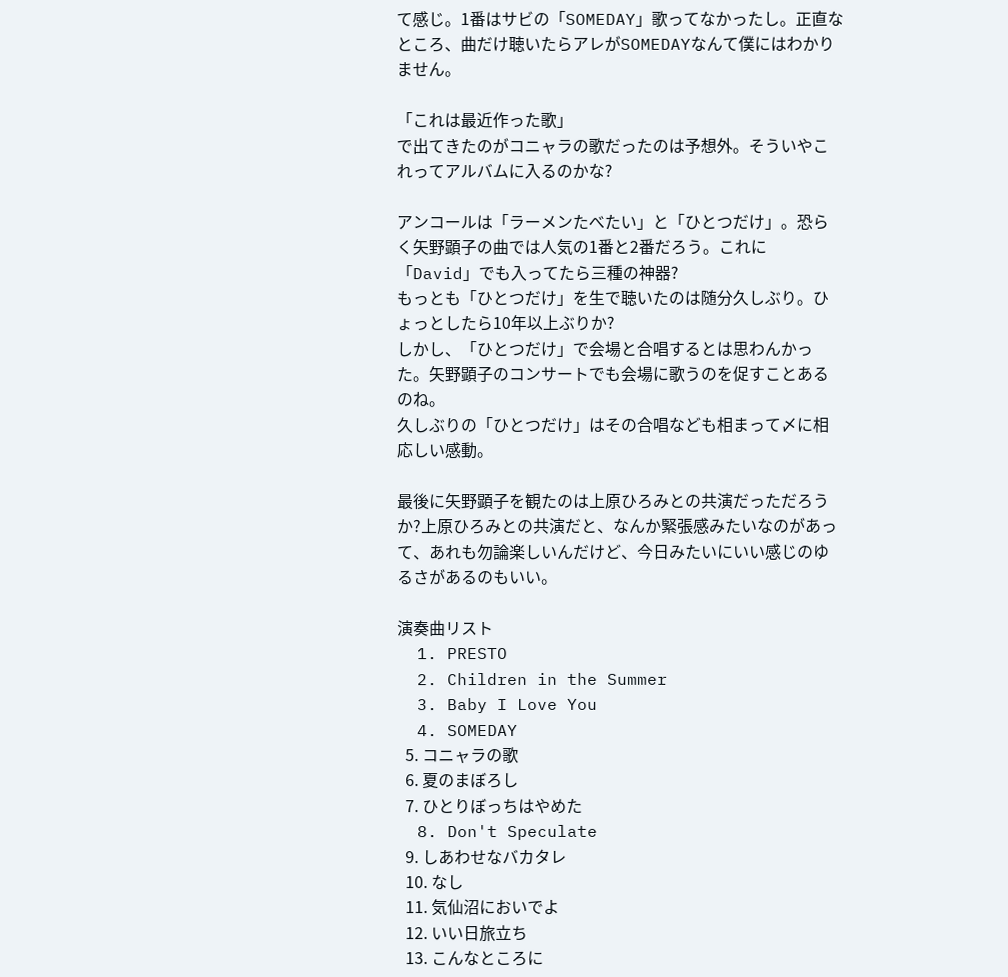て感じ。1番はサビの「SOMEDAY」歌ってなかったし。正直なところ、曲だけ聴いたらアレがSOMEDAYなんて僕にはわかりません。

「これは最近作った歌」
で出てきたのがコニャラの歌だったのは予想外。そういやこれってアルバムに入るのかな?

アンコールは「ラーメンたべたい」と「ひとつだけ」。恐らく矢野顕子の曲では人気の1番と2番だろう。これに「David」でも入ってたら三種の神器?
もっとも「ひとつだけ」を生で聴いたのは随分久しぶり。ひょっとしたら10年以上ぶりか?
しかし、「ひとつだけ」で会場と合唱するとは思わんかった。矢野顕子のコンサートでも会場に歌うのを促すことあるのね。
久しぶりの「ひとつだけ」はその合唱なども相まって〆に相応しい感動。

最後に矢野顕子を観たのは上原ひろみとの共演だっただろうか?上原ひろみとの共演だと、なんか緊張感みたいなのがあって、あれも勿論楽しいんだけど、今日みたいにいい感じのゆるさがあるのもいい。

演奏曲リスト
  1. PRESTO
  2. Children in the Summer
  3. Baby I Love You
  4. SOMEDAY
  5. コニャラの歌
  6. 夏のまぼろし
  7. ひとりぼっちはやめた
  8. Don't Speculate
  9. しあわせなバカタレ
  10. なし
  11. 気仙沼においでよ
  12. いい日旅立ち
  13. こんなところに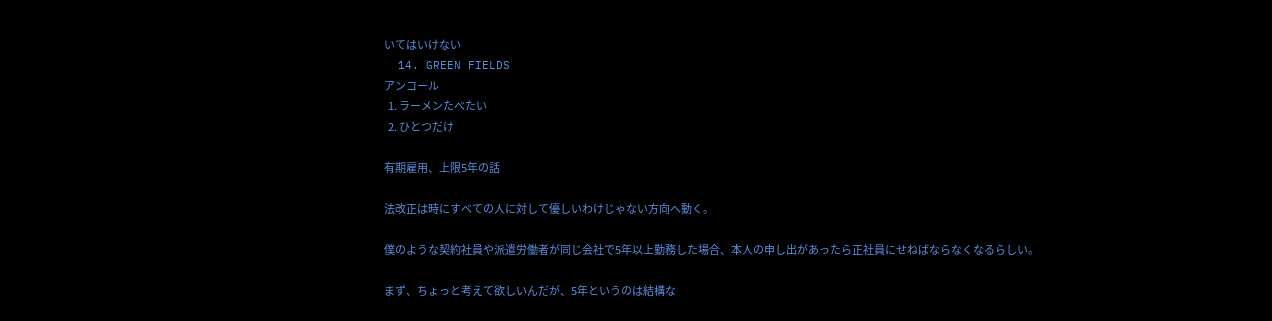いてはいけない
  14. GREEN FIELDS
アンコール
  1. ラーメンたべたい
  2. ひとつだけ

有期雇用、上限5年の話

法改正は時にすべての人に対して優しいわけじゃない方向へ動く。

僕のような契約社員や派遣労働者が同じ会社で5年以上勤務した場合、本人の申し出があったら正社員にせねばならなくなるらしい。

まず、ちょっと考えて欲しいんだが、5年というのは結構な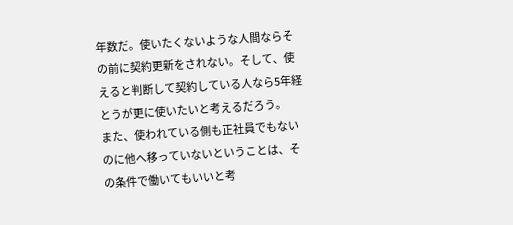年数だ。使いたくないような人間ならその前に契約更新をされない。そして、使えると判断して契約している人なら5年経とうが更に使いたいと考えるだろう。
また、使われている側も正社員でもないのに他へ移っていないということは、その条件で働いてもいいと考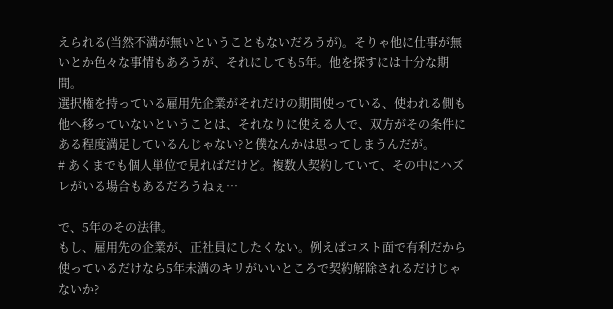えられる(当然不満が無いということもないだろうが)。そりゃ他に仕事が無いとか色々な事情もあろうが、それにしても5年。他を探すには十分な期間。
選択権を持っている雇用先企業がそれだけの期間使っている、使われる側も他へ移っていないということは、それなりに使える人で、双方がその条件にある程度満足しているんじゃない?と僕なんかは思ってしまうんだが。
# あくまでも個人単位で見ればだけど。複数人契約していて、その中にハズレがいる場合もあるだろうねぇ…

で、5年のその法律。
もし、雇用先の企業が、正社員にしたくない。例えばコスト面で有利だから使っているだけなら5年未満のキリがいいところで契約解除されるだけじゃないか?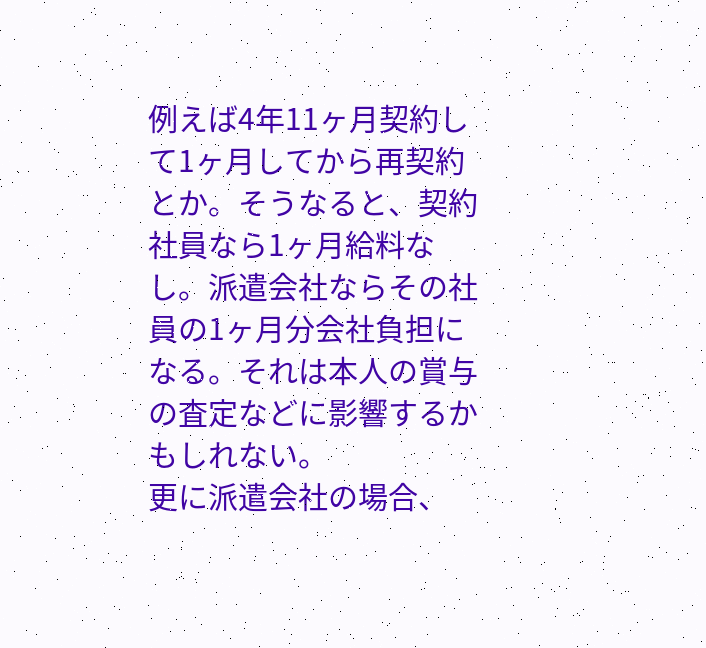例えば4年11ヶ月契約して1ヶ月してから再契約とか。そうなると、契約社員なら1ヶ月給料なし。派遣会社ならその社員の1ヶ月分会社負担になる。それは本人の賞与の査定などに影響するかもしれない。
更に派遣会社の場合、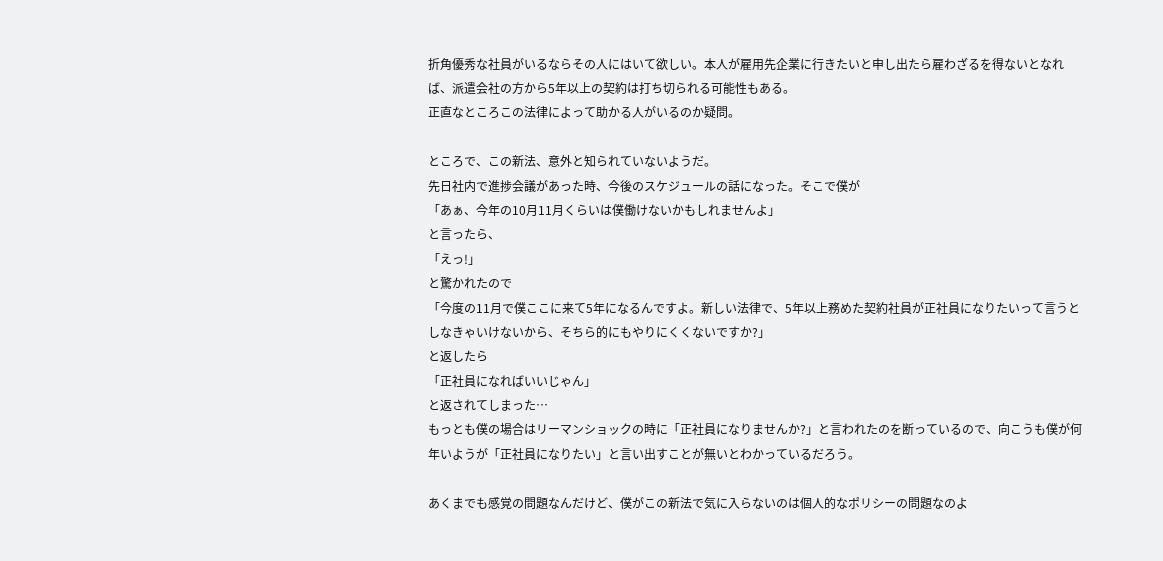折角優秀な社員がいるならその人にはいて欲しい。本人が雇用先企業に行きたいと申し出たら雇わざるを得ないとなれば、派遣会社の方から5年以上の契約は打ち切られる可能性もある。
正直なところこの法律によって助かる人がいるのか疑問。

ところで、この新法、意外と知られていないようだ。
先日社内で進捗会議があった時、今後のスケジュールの話になった。そこで僕が
「あぁ、今年の10月11月くらいは僕働けないかもしれませんよ」
と言ったら、
「えっ!」
と驚かれたので
「今度の11月で僕ここに来て5年になるんですよ。新しい法律で、5年以上務めた契約社員が正社員になりたいって言うとしなきゃいけないから、そちら的にもやりにくくないですか?」
と返したら
「正社員になればいいじゃん」
と返されてしまった…
もっとも僕の場合はリーマンショックの時に「正社員になりませんか?」と言われたのを断っているので、向こうも僕が何年いようが「正社員になりたい」と言い出すことが無いとわかっているだろう。

あくまでも感覚の問題なんだけど、僕がこの新法で気に入らないのは個人的なポリシーの問題なのよ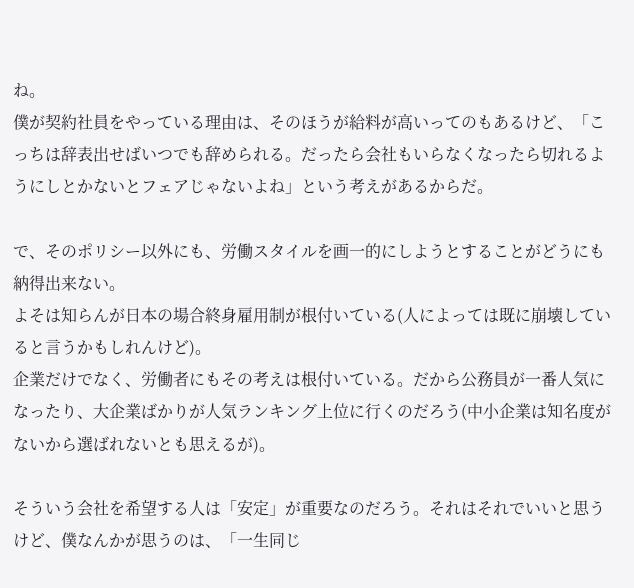ね。
僕が契約社員をやっている理由は、そのほうが給料が高いってのもあるけど、「こっちは辞表出せばいつでも辞められる。だったら会社もいらなくなったら切れるようにしとかないとフェアじゃないよね」という考えがあるからだ。

で、そのポリシー以外にも、労働スタイルを画一的にしようとすることがどうにも納得出来ない。
よそは知らんが日本の場合終身雇用制が根付いている(人によっては既に崩壊していると言うかもしれんけど)。
企業だけでなく、労働者にもその考えは根付いている。だから公務員が一番人気になったり、大企業ばかりが人気ランキング上位に行くのだろう(中小企業は知名度がないから選ばれないとも思えるが)。

そういう会社を希望する人は「安定」が重要なのだろう。それはそれでいいと思うけど、僕なんかが思うのは、「一生同じ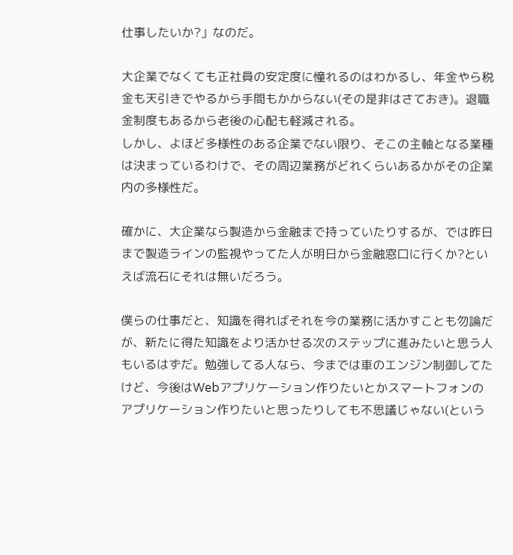仕事したいか?」なのだ。

大企業でなくても正社員の安定度に憧れるのはわかるし、年金やら税金も天引きでやるから手間もかからない(その是非はさておき)。退職金制度もあるから老後の心配も軽減される。
しかし、よほど多様性のある企業でない限り、そこの主軸となる業種は決まっているわけで、その周辺業務がどれくらいあるかがその企業内の多様性だ。

確かに、大企業なら製造から金融まで持っていたりするが、では昨日まで製造ラインの監視やってた人が明日から金融窓口に行くか?といえば流石にそれは無いだろう。

僕らの仕事だと、知識を得ればそれを今の業務に活かすことも勿論だが、新たに得た知識をより活かせる次のステップに進みたいと思う人もいるはずだ。勉強してる人なら、今までは車のエンジン制御してたけど、今後はWebアプリケーション作りたいとかスマートフォンのアプリケーション作りたいと思ったりしても不思議じゃない(という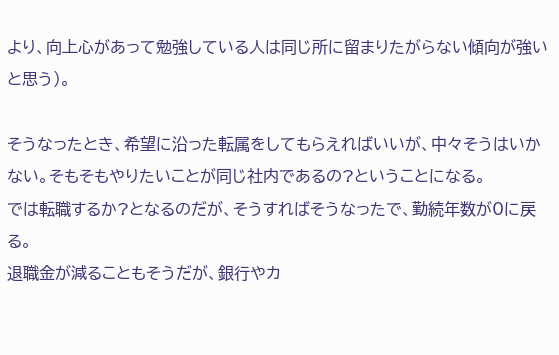より、向上心があって勉強している人は同じ所に留まりたがらない傾向が強いと思う)。

そうなったとき、希望に沿った転属をしてもらえればいいが、中々そうはいかない。そもそもやりたいことが同じ社内であるの?ということになる。
では転職するか?となるのだが、そうすればそうなったで、勤続年数が0に戻る。
退職金が減ることもそうだが、銀行やカ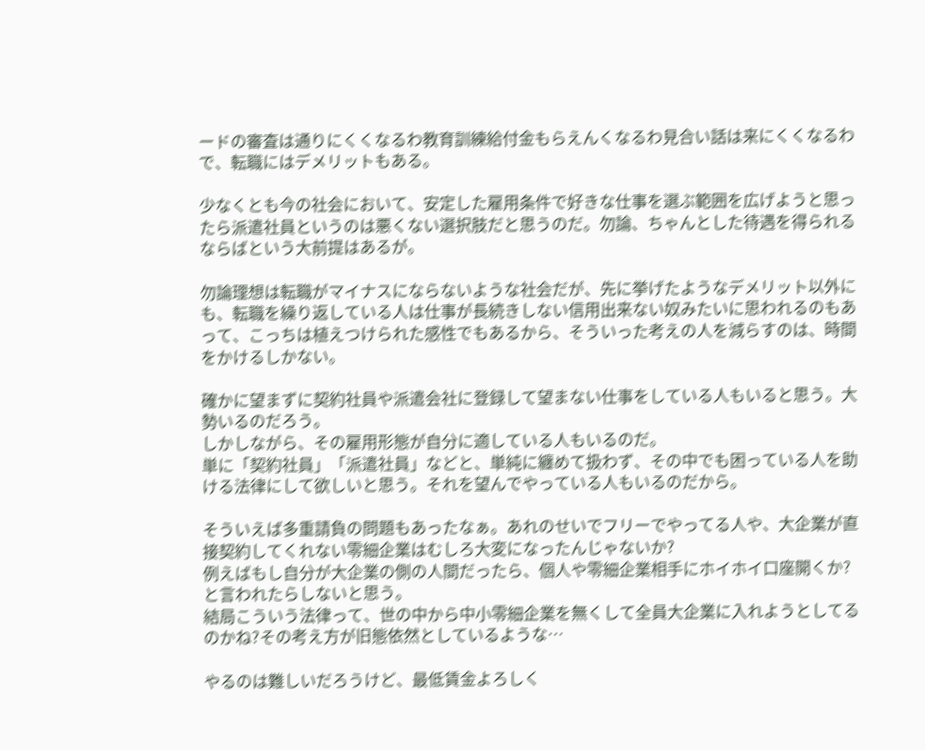ードの審査は通りにくくなるわ教育訓練給付金もらえんくなるわ見合い話は来にくくなるわで、転職にはデメリットもある。

少なくとも今の社会において、安定した雇用条件で好きな仕事を選ぶ範囲を広げようと思ったら派遣社員というのは悪くない選択肢だと思うのだ。勿論、ちゃんとした待遇を得られるならばという大前提はあるが。

勿論理想は転職がマイナスにならないような社会だが、先に挙げたようなデメリット以外にも、転職を繰り返している人は仕事が長続きしない信用出来ない奴みたいに思われるのもあって、こっちは植えつけられた感性でもあるから、そういった考えの人を減らすのは、時間をかけるしかない。

確かに望まずに契約社員や派遣会社に登録して望まない仕事をしている人もいると思う。大勢いるのだろう。
しかしながら、その雇用形態が自分に適している人もいるのだ。
単に「契約社員」「派遣社員」などと、単純に纏めて扱わず、その中でも困っている人を助ける法律にして欲しいと思う。それを望んでやっている人もいるのだから。

そういえば多重請負の問題もあったなぁ。あれのせいでフリーでやってる人や、大企業が直接契約してくれない零細企業はむしろ大変になったんじゃないか?
例えばもし自分が大企業の側の人間だったら、個人や零細企業相手にホイホイ口座開くか?と言われたらしないと思う。
結局こういう法律って、世の中から中小零細企業を無くして全員大企業に入れようとしてるのかね?その考え方が旧態依然としているような…

やるのは難しいだろうけど、最低賃金よろしく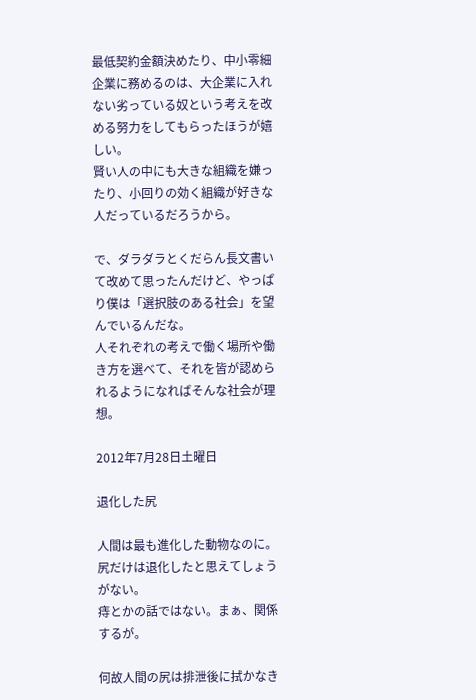最低契約金額決めたり、中小零細企業に務めるのは、大企業に入れない劣っている奴という考えを改める努力をしてもらったほうが嬉しい。
賢い人の中にも大きな組織を嫌ったり、小回りの効く組織が好きな人だっているだろうから。

で、ダラダラとくだらん長文書いて改めて思ったんだけど、やっぱり僕は「選択肢のある社会」を望んでいるんだな。
人それぞれの考えで働く場所や働き方を選べて、それを皆が認められるようになればそんな社会が理想。

2012年7月28日土曜日

退化した尻

人間は最も進化した動物なのに。尻だけは退化したと思えてしょうがない。
痔とかの話ではない。まぁ、関係するが。

何故人間の尻は排泄後に拭かなき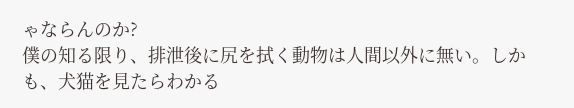ゃならんのか?
僕の知る限り、排泄後に尻を拭く動物は人間以外に無い。しかも、犬猫を見たらわかる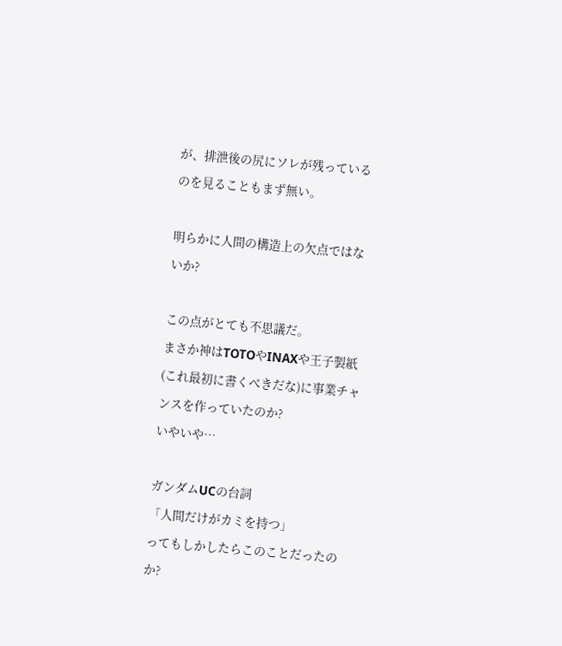が、排泄後の尻にソレが残っているのを見ることもまず無い。

明らかに人間の構造上の欠点ではないか?

この点がとても不思議だ。
まさか神はTOTOやINAXや王子製紙(これ最初に書くべきだな)に事業チャンスを作っていたのか?
いやいや…

ガンダムUCの台詞
「人間だけがカミを持つ」
ってもしかしたらこのことだったのか?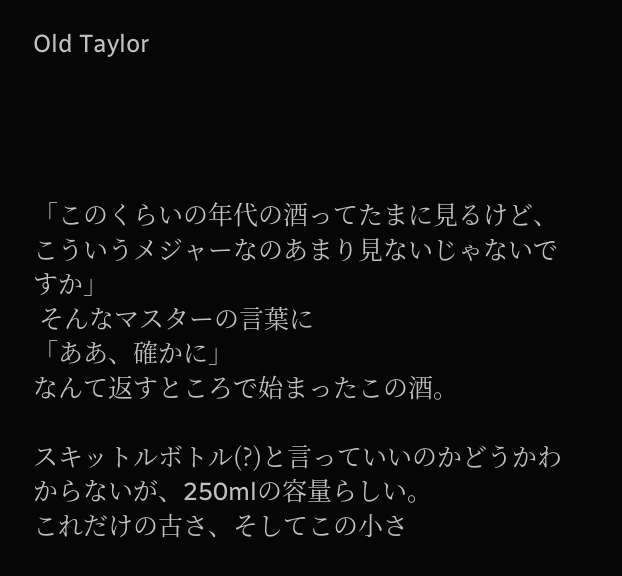Old Taylor




「このくらいの年代の酒ってたまに見るけど、こういうメジャーなのあまり見ないじゃないですか」
 そんなマスターの言葉に
「ああ、確かに」
なんて返すところで始まったこの酒。

スキットルボトル(?)と言っていいのかどうかわからないが、250mlの容量らしい。
これだけの古さ、そしてこの小さ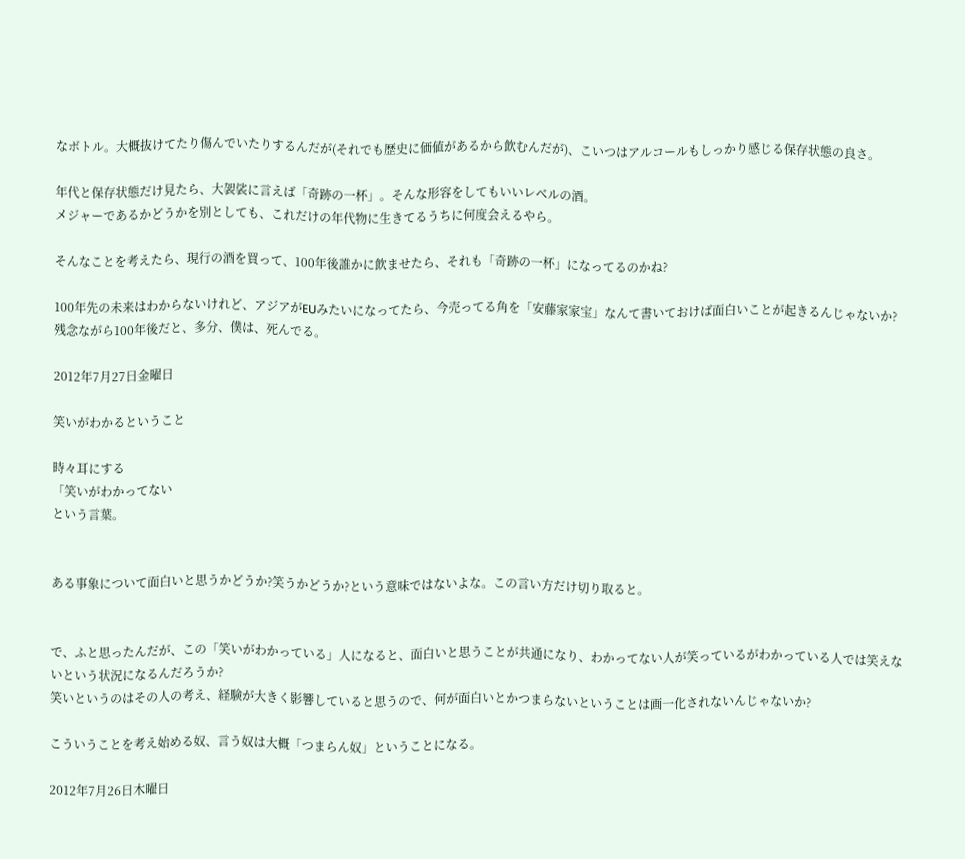なボトル。大概抜けてたり傷んでいたりするんだが(それでも歴史に価値があるから飲むんだが)、こいつはアルコールもしっかり感じる保存状態の良さ。

年代と保存状態だけ見たら、大袈裟に言えば「奇跡の一杯」。そんな形容をしてもいいレベルの酒。
メジャーであるかどうかを別としても、これだけの年代物に生きてるうちに何度会えるやら。

そんなことを考えたら、現行の酒を買って、100年後誰かに飲ませたら、それも「奇跡の一杯」になってるのかね?

100年先の未来はわからないけれど、アジアがEUみたいになってたら、今売ってる角を「安藤家家宝」なんて書いておけば面白いことが起きるんじゃないか?
残念ながら100年後だと、多分、僕は、死んでる。

2012年7月27日金曜日

笑いがわかるということ

時々耳にする
「笑いがわかってない
という言葉。


ある事象について面白いと思うかどうか?笑うかどうか?という意味ではないよな。この言い方だけ切り取ると。


で、ふと思ったんだが、この「笑いがわかっている」人になると、面白いと思うことが共通になり、わかってない人が笑っているがわかっている人では笑えないという状況になるんだろうか?
笑いというのはその人の考え、経験が大きく影響していると思うので、何が面白いとかつまらないということは画一化されないんじゃないか?

こういうことを考え始める奴、言う奴は大概「つまらん奴」ということになる。

2012年7月26日木曜日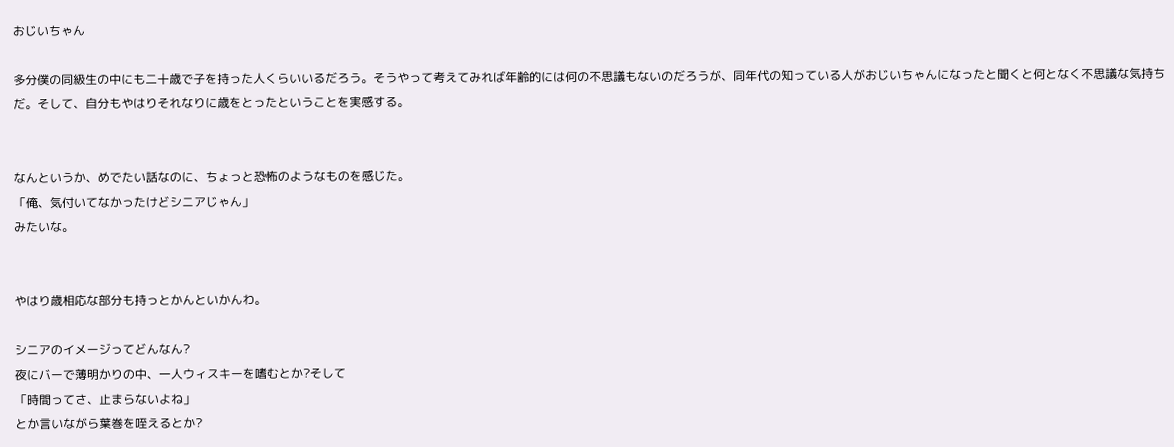おじいちゃん

多分僕の同級生の中にも二十歳で子を持った人くらいいるだろう。そうやって考えてみれば年齢的には何の不思議もないのだろうが、同年代の知っている人がおじいちゃんになったと聞くと何となく不思議な気持ちだ。そして、自分もやはりそれなりに歳をとったということを実感する。


なんというか、めでたい話なのに、ちょっと恐怖のようなものを感じた。
「俺、気付いてなかったけどシニアじゃん」
みたいな。


やはり歳相応な部分も持っとかんといかんわ。

シニアのイメージってどんなん?
夜にバーで薄明かりの中、一人ウィスキーを嗜むとか?そして
「時間ってさ、止まらないよね」
とか言いながら葉巻を咥えるとか?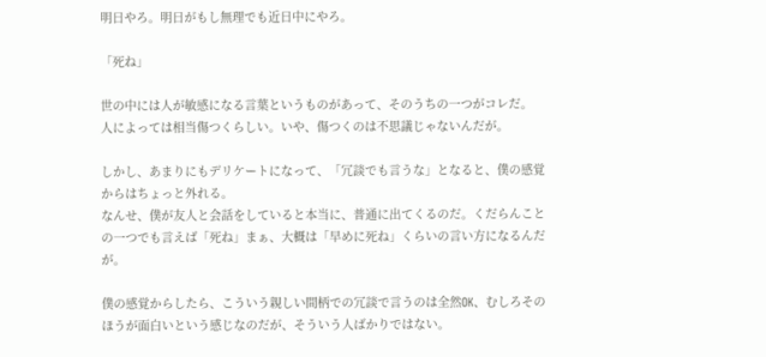明日やろ。明日がもし無理でも近日中にやろ。

「死ね」

世の中には人が敏感になる言葉というものがあって、そのうちの一つがコレだ。
人によっては相当傷つくらしい。いや、傷つくのは不思議じゃないんだが。

しかし、あまりにもデリケートになって、「冗談でも言うな」となると、僕の感覚からはちょっと外れる。
なんせ、僕が友人と会話をしていると本当に、普通に出てくるのだ。くだらんことの一つでも言えば「死ね」まぁ、大概は「早めに死ね」くらいの言い方になるんだが。

僕の感覚からしたら、こういう親しい間柄での冗談で言うのは全然OK、むしろそのほうが面白いという感じなのだが、そういう人ばかりではない。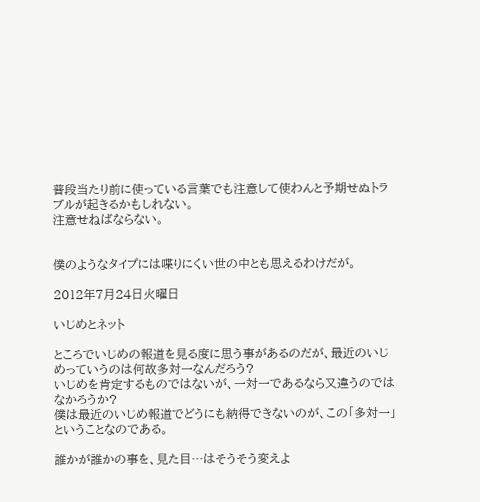普段当たり前に使っている言葉でも注意して使わんと予期せぬトラブルが起きるかもしれない。
注意せねばならない。


僕のようなタイプには喋りにくい世の中とも思えるわけだが。

2012年7月24日火曜日

いじめとネット

ところでいじめの報道を見る度に思う事があるのだが、最近のいじめっていうのは何故多対一なんだろう?
いじめを肯定するものではないが、一対一であるなら又違うのではなかろうか?
僕は最近のいじめ報道でどうにも納得できないのが、この「多対一」ということなのである。

誰かが誰かの事を、見た目…はそうそう変えよ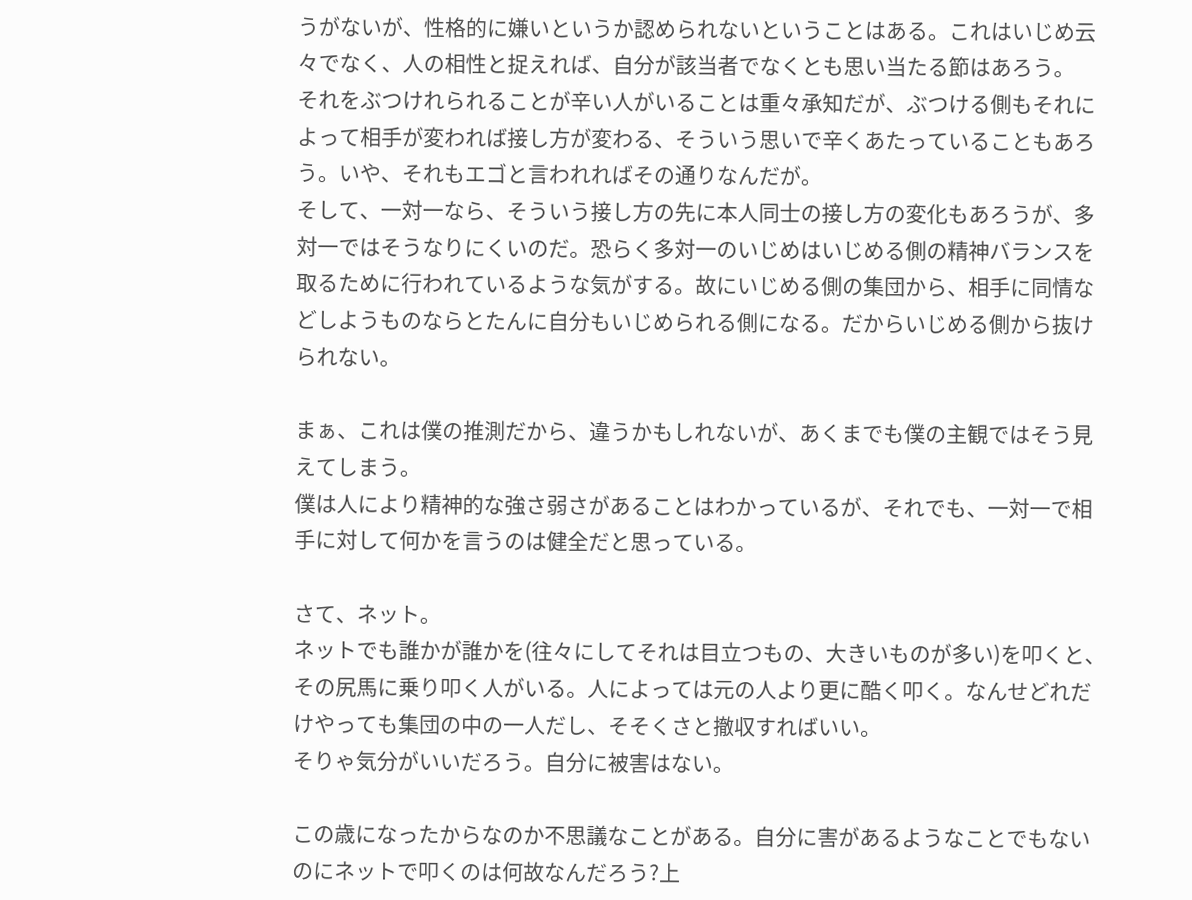うがないが、性格的に嫌いというか認められないということはある。これはいじめ云々でなく、人の相性と捉えれば、自分が該当者でなくとも思い当たる節はあろう。
それをぶつけれられることが辛い人がいることは重々承知だが、ぶつける側もそれによって相手が変われば接し方が変わる、そういう思いで辛くあたっていることもあろう。いや、それもエゴと言われればその通りなんだが。
そして、一対一なら、そういう接し方の先に本人同士の接し方の変化もあろうが、多対一ではそうなりにくいのだ。恐らく多対一のいじめはいじめる側の精神バランスを取るために行われているような気がする。故にいじめる側の集団から、相手に同情などしようものならとたんに自分もいじめられる側になる。だからいじめる側から抜けられない。

まぁ、これは僕の推測だから、違うかもしれないが、あくまでも僕の主観ではそう見えてしまう。
僕は人により精神的な強さ弱さがあることはわかっているが、それでも、一対一で相手に対して何かを言うのは健全だと思っている。

さて、ネット。
ネットでも誰かが誰かを(往々にしてそれは目立つもの、大きいものが多い)を叩くと、その尻馬に乗り叩く人がいる。人によっては元の人より更に酷く叩く。なんせどれだけやっても集団の中の一人だし、そそくさと撤収すればいい。
そりゃ気分がいいだろう。自分に被害はない。

この歳になったからなのか不思議なことがある。自分に害があるようなことでもないのにネットで叩くのは何故なんだろう?上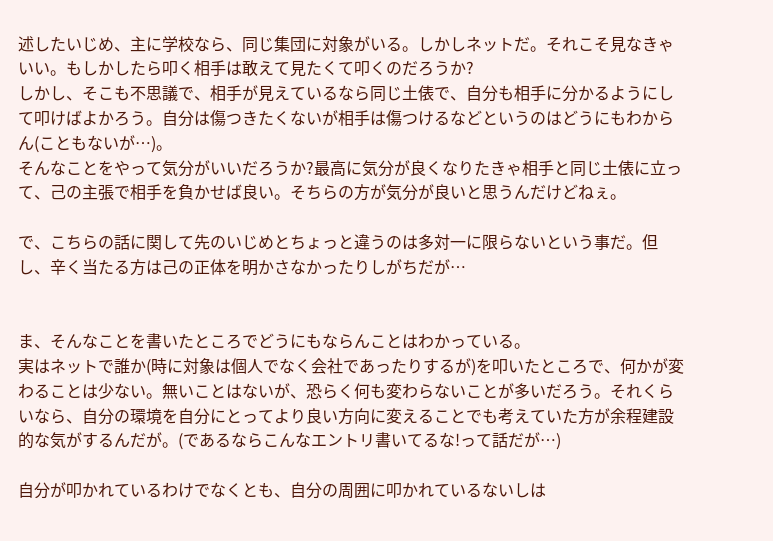述したいじめ、主に学校なら、同じ集団に対象がいる。しかしネットだ。それこそ見なきゃいい。もしかしたら叩く相手は敢えて見たくて叩くのだろうか?
しかし、そこも不思議で、相手が見えているなら同じ土俵で、自分も相手に分かるようにして叩けばよかろう。自分は傷つきたくないが相手は傷つけるなどというのはどうにもわからん(こともないが…)。
そんなことをやって気分がいいだろうか?最高に気分が良くなりたきゃ相手と同じ土俵に立って、己の主張で相手を負かせば良い。そちらの方が気分が良いと思うんだけどねぇ。

で、こちらの話に関して先のいじめとちょっと違うのは多対一に限らないという事だ。但し、辛く当たる方は己の正体を明かさなかったりしがちだが…


ま、そんなことを書いたところでどうにもならんことはわかっている。
実はネットで誰か(時に対象は個人でなく会社であったりするが)を叩いたところで、何かが変わることは少ない。無いことはないが、恐らく何も変わらないことが多いだろう。それくらいなら、自分の環境を自分にとってより良い方向に変えることでも考えていた方が余程建設的な気がするんだが。(であるならこんなエントリ書いてるな!って話だが…)

自分が叩かれているわけでなくとも、自分の周囲に叩かれているないしは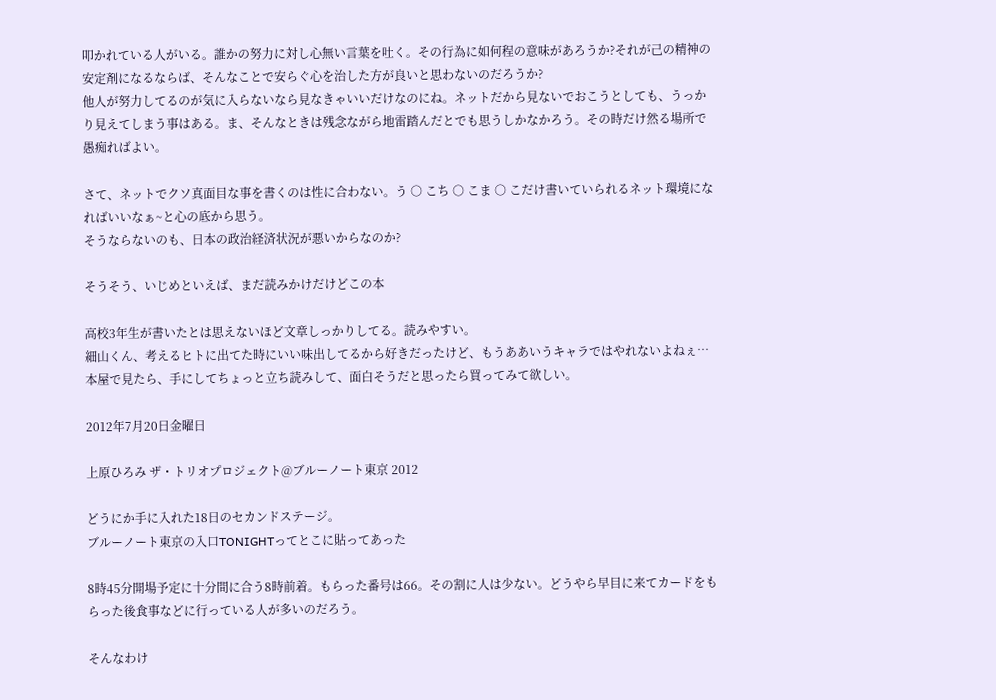叩かれている人がいる。誰かの努力に対し心無い言葉を吐く。その行為に如何程の意味があろうか?それが己の精神の安定剤になるならば、そんなことで安らぐ心を治した方が良いと思わないのだろうか?
他人が努力してるのが気に入らないなら見なきゃいいだけなのにね。ネットだから見ないでおこうとしても、うっかり見えてしまう事はある。ま、そんなときは残念ながら地雷踏んだとでも思うしかなかろう。その時だけ然る場所で愚痴ればよい。

さて、ネットでクソ真面目な事を書くのは性に合わない。う ○ こち ○ こま ○ こだけ書いていられるネット環境になればいいなぁ~と心の底から思う。
そうならないのも、日本の政治経済状況が悪いからなのか?

そうそう、いじめといえば、まだ読みかけだけどこの本

高校3年生が書いたとは思えないほど文章しっかりしてる。読みやすい。
細山くん、考えるヒトに出てた時にいい味出してるから好きだったけど、もうああいうキャラではやれないよねぇ…
本屋で見たら、手にしてちょっと立ち読みして、面白そうだと思ったら買ってみて欲しい。

2012年7月20日金曜日

上原ひろみ ザ・トリオプロジェクト@ブルーノート東京 2012

どうにか手に入れた18日のセカンドステージ。
ブルーノート東京の入口TONIGHTってとこに貼ってあった

8時45分開場予定に十分間に合う8時前着。もらった番号は66。その割に人は少ない。どうやら早目に来てカードをもらった後食事などに行っている人が多いのだろう。

そんなわけ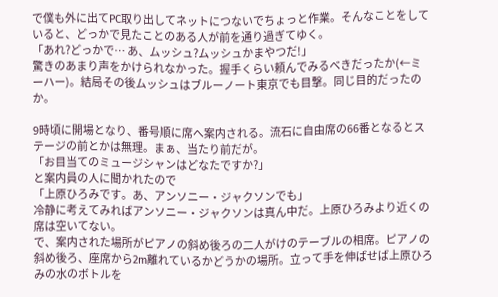で僕も外に出てPC取り出してネットにつないでちょっと作業。そんなことをしていると、どっかで見たことのある人が前を通り過ぎてゆく。
「あれ?どっかで… あ、ムッシュ?ムッシュかまやつだ!」
驚きのあまり声をかけられなかった。握手くらい頼んでみるべきだったか(←ミーハー)。結局その後ムッシュはブルーノート東京でも目撃。同じ目的だったのか。

9時頃に開場となり、番号順に席へ案内される。流石に自由席の66番となるとステージの前とかは無理。まぁ、当たり前だが。
「お目当てのミュージシャンはどなたですか?」
と案内員の人に聞かれたので
「上原ひろみです。あ、アンソニー・ジャクソンでも」
冷静に考えてみればアンソニー・ジャクソンは真ん中だ。上原ひろみより近くの席は空いてない。
で、案内された場所がピアノの斜め後ろの二人がけのテーブルの相席。ピアノの斜め後ろ、座席から2m離れているかどうかの場所。立って手を伸ばせば上原ひろみの水のボトルを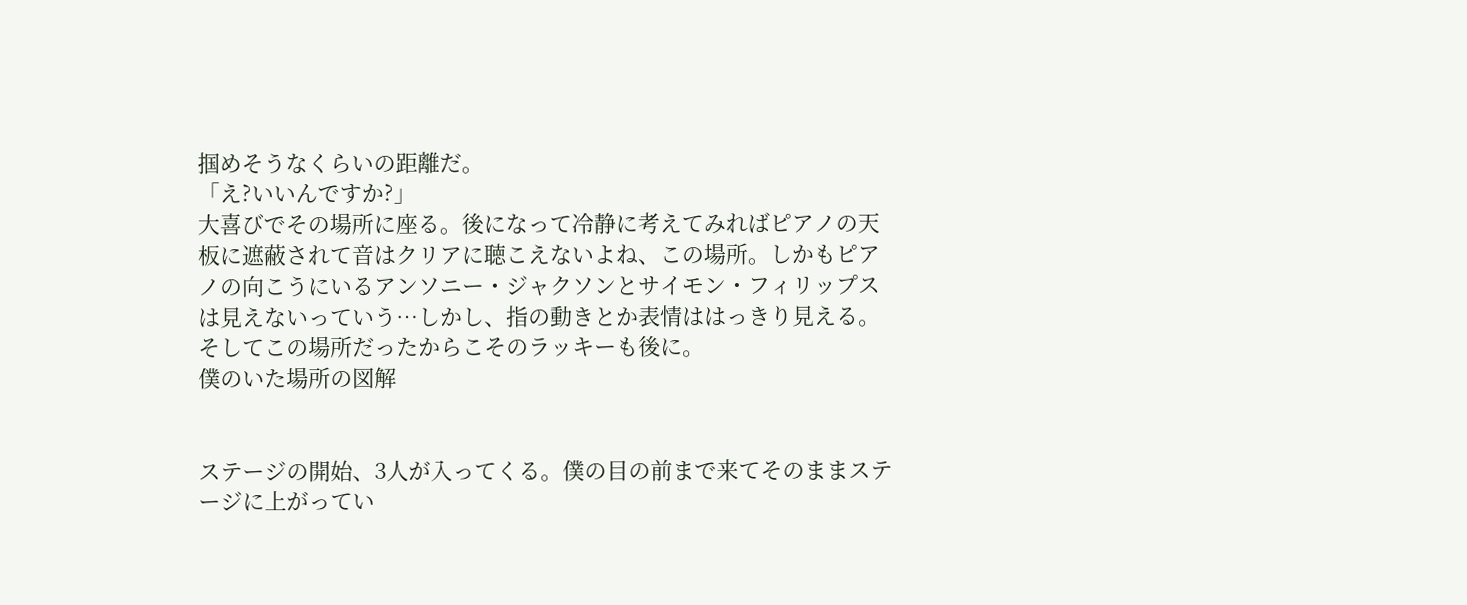掴めそうなくらいの距離だ。
「え?いいんですか?」
大喜びでその場所に座る。後になって冷静に考えてみればピアノの天板に遮蔽されて音はクリアに聴こえないよね、この場所。しかもピアノの向こうにいるアンソニー・ジャクソンとサイモン・フィリップスは見えないっていう…しかし、指の動きとか表情ははっきり見える。そしてこの場所だったからこそのラッキーも後に。
僕のいた場所の図解


ステージの開始、3人が入ってくる。僕の目の前まで来てそのままステージに上がってい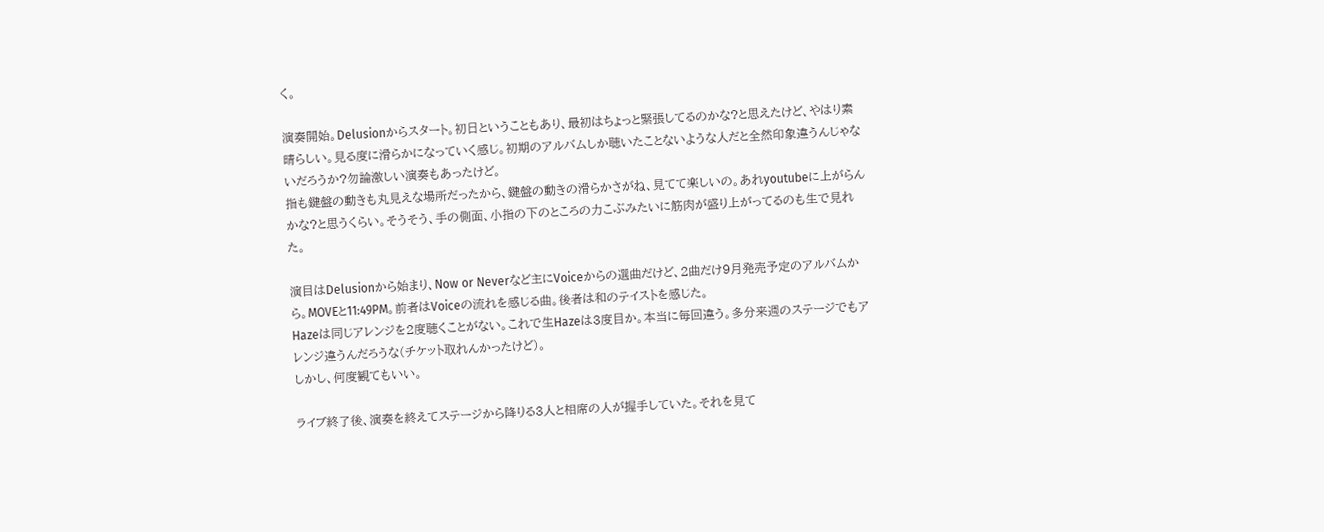く。

演奏開始。Delusionからスタート。初日ということもあり、最初はちょっと緊張してるのかな?と思えたけど、やはり素晴らしい。見る度に滑らかになっていく感じ。初期のアルバムしか聴いたことないような人だと全然印象違うんじゃないだろうか?勿論激しい演奏もあったけど。
指も鍵盤の動きも丸見えな場所だったから、鍵盤の動きの滑らかさがね、見てて楽しいの。あれyoutubeに上がらんかな?と思うくらい。そうそう、手の側面、小指の下のところの力こぶみたいに筋肉が盛り上がってるのも生で見れた。

演目はDelusionから始まり、Now or Neverなど主にVoiceからの選曲だけど、2曲だけ9月発売予定のアルバムから。MOVEと11:49PM。前者はVoiceの流れを感じる曲。後者は和のテイストを感じた。
Hazeは同じアレンジを2度聴くことがない。これで生Hazeは3度目か。本当に毎回違う。多分来週のステージでもアレンジ違うんだろうな(チケット取れんかったけど)。
しかし、何度観てもいい。

ライブ終了後、演奏を終えてステージから降りる3人と相席の人が握手していた。それを見て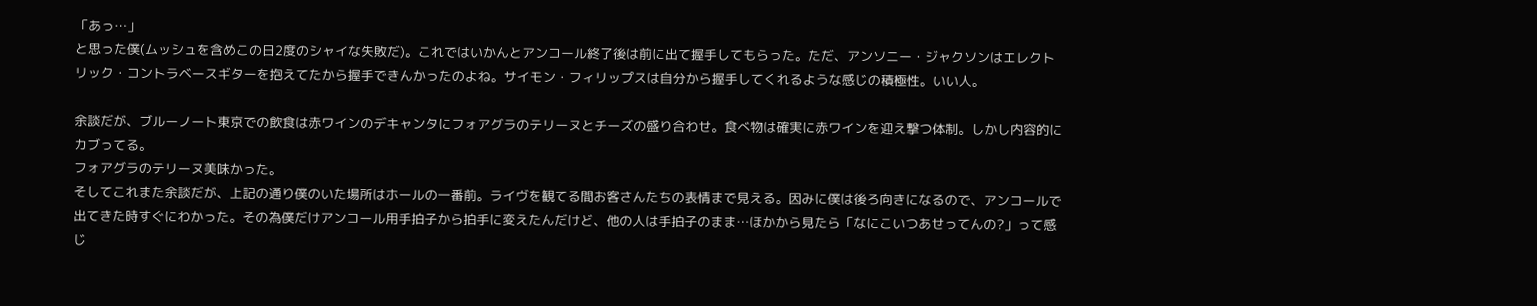「あっ…」
と思った僕(ムッシュを含めこの日2度のシャイな失敗だ)。これではいかんとアンコール終了後は前に出て握手してもらった。ただ、アンソニー・ジャクソンはエレクトリック・コントラベースギターを抱えてたから握手できんかったのよね。サイモン・フィリップスは自分から握手してくれるような感じの積極性。いい人。

余談だが、ブルーノート東京での飲食は赤ワインのデキャンタにフォアグラのテリーヌとチーズの盛り合わせ。食べ物は確実に赤ワインを迎え撃つ体制。しかし内容的にカブってる。
フォアグラのテリーヌ美味かった。
そしてこれまた余談だが、上記の通り僕のいた場所はホールの一番前。ライヴを観てる間お客さんたちの表情まで見える。因みに僕は後ろ向きになるので、アンコールで出てきた時すぐにわかった。その為僕だけアンコール用手拍子から拍手に変えたんだけど、他の人は手拍子のまま…ほかから見たら「なにこいつあせってんの?」って感じ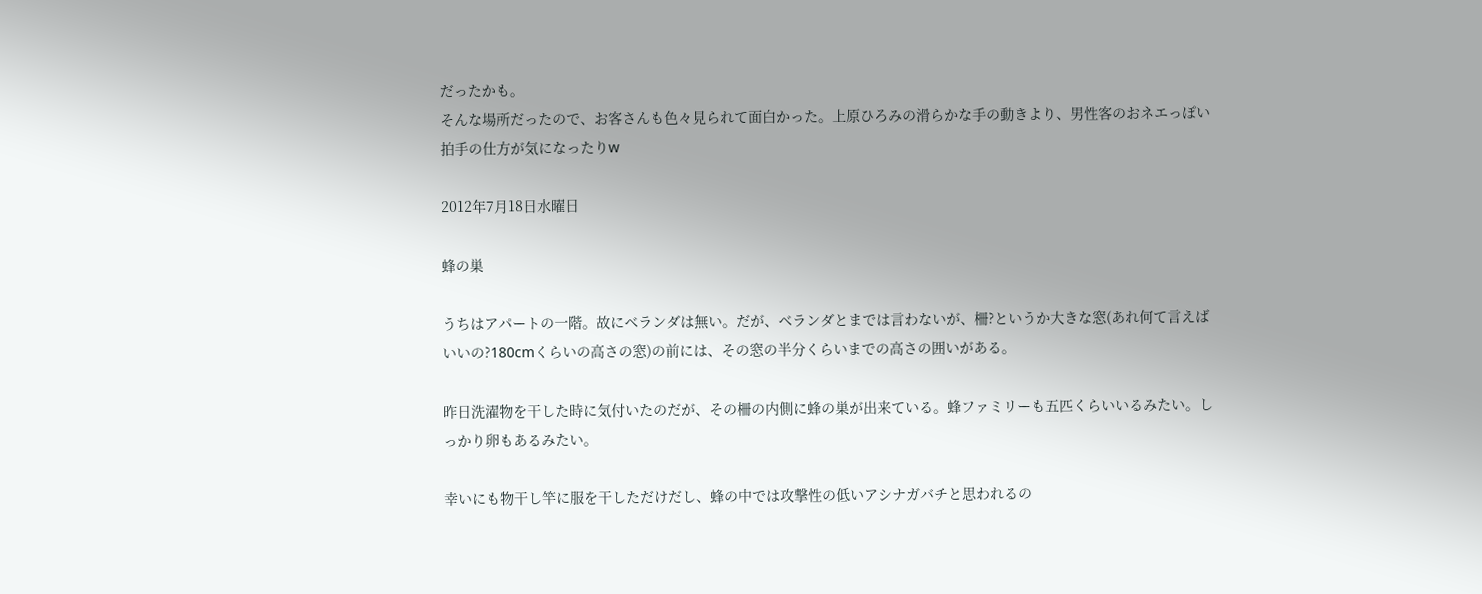だったかも。
そんな場所だったので、お客さんも色々見られて面白かった。上原ひろみの滑らかな手の動きより、男性客のおネエっぽい拍手の仕方が気になったりw

2012年7月18日水曜日

蜂の巣

うちはアパートの一階。故にベランダは無い。だが、ベランダとまでは言わないが、柵?というか大きな窓(あれ何て言えばいいの?180cmくらいの高さの窓)の前には、その窓の半分くらいまでの高さの囲いがある。

昨日洗濯物を干した時に気付いたのだが、その柵の内側に蜂の巣が出来ている。蜂ファミリーも五匹くらいいるみたい。しっかり卵もあるみたい。

幸いにも物干し竿に服を干しただけだし、蜂の中では攻撃性の低いアシナガバチと思われるの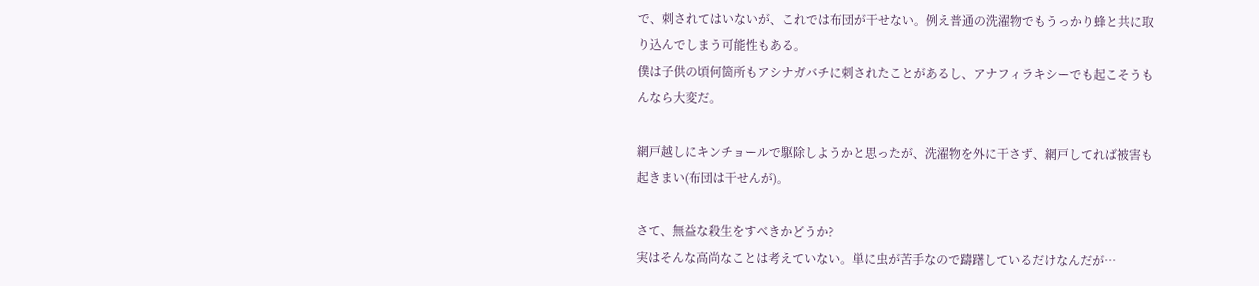で、刺されてはいないが、これでは布団が干せない。例え普通の洗濯物でもうっかり蜂と共に取り込んでしまう可能性もある。
僕は子供の頃何箇所もアシナガバチに刺されたことがあるし、アナフィラキシーでも起こそうもんなら大変だ。

網戸越しにキンチョールで駆除しようかと思ったが、洗濯物を外に干さず、網戸してれば被害も起きまい(布団は干せんが)。

さて、無益な殺生をすべきかどうか?
実はそんな高尚なことは考えていない。単に虫が苦手なので躊躇しているだけなんだが…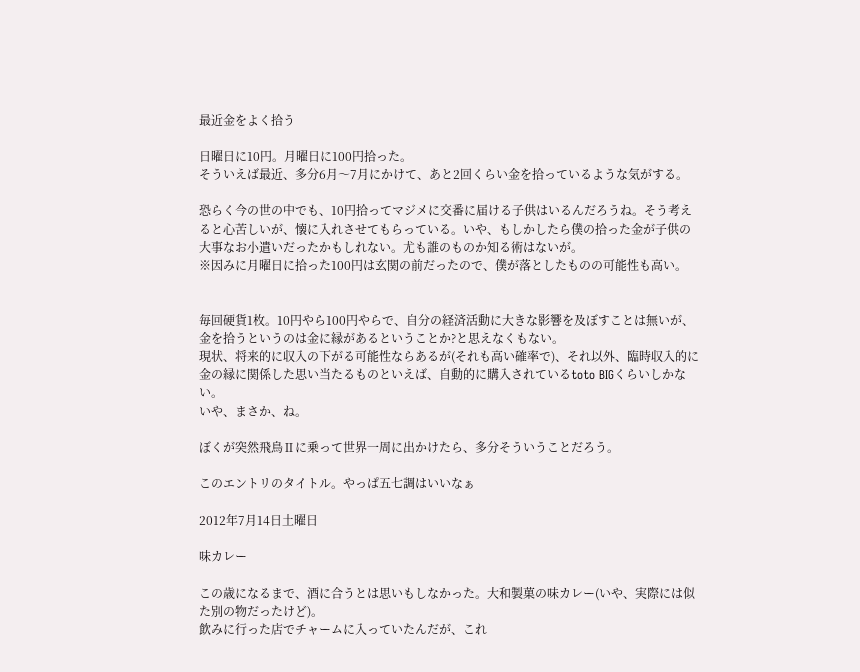最近金をよく拾う

日曜日に10円。月曜日に100円拾った。
そういえば最近、多分6月〜7月にかけて、あと2回くらい金を拾っているような気がする。

恐らく今の世の中でも、10円拾ってマジメに交番に届ける子供はいるんだろうね。そう考えると心苦しいが、懐に入れさせてもらっている。いや、もしかしたら僕の拾った金が子供の大事なお小遣いだったかもしれない。尤も誰のものか知る術はないが。
※因みに月曜日に拾った100円は玄関の前だったので、僕が落としたものの可能性も高い。


毎回硬貨1枚。10円やら100円やらで、自分の経済活動に大きな影響を及ぼすことは無いが、金を拾うというのは金に縁があるということか?と思えなくもない。
現状、将来的に収入の下がる可能性ならあるが(それも高い確率で)、それ以外、臨時収入的に金の縁に関係した思い当たるものといえば、自動的に購入されているtoto BIGくらいしかない。
いや、まさか、ね。

ぼくが突然飛鳥Ⅱに乗って世界一周に出かけたら、多分そういうことだろう。

このエントリのタイトル。やっぱ五七調はいいなぁ

2012年7月14日土曜日

味カレー

この歳になるまで、酒に合うとは思いもしなかった。大和製菓の味カレー(いや、実際には似た別の物だったけど)。
飲みに行った店でチャームに入っていたんだが、これ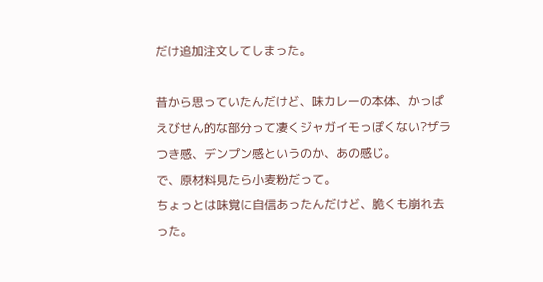だけ追加注文してしまった。

昔から思っていたんだけど、味カレーの本体、かっぱえびせん的な部分って凄くジャガイモっぽくない?ザラつき感、デンプン感というのか、あの感じ。
で、原材料見たら小麦粉だって。
ちょっとは味覚に自信あったんだけど、脆くも崩れ去った。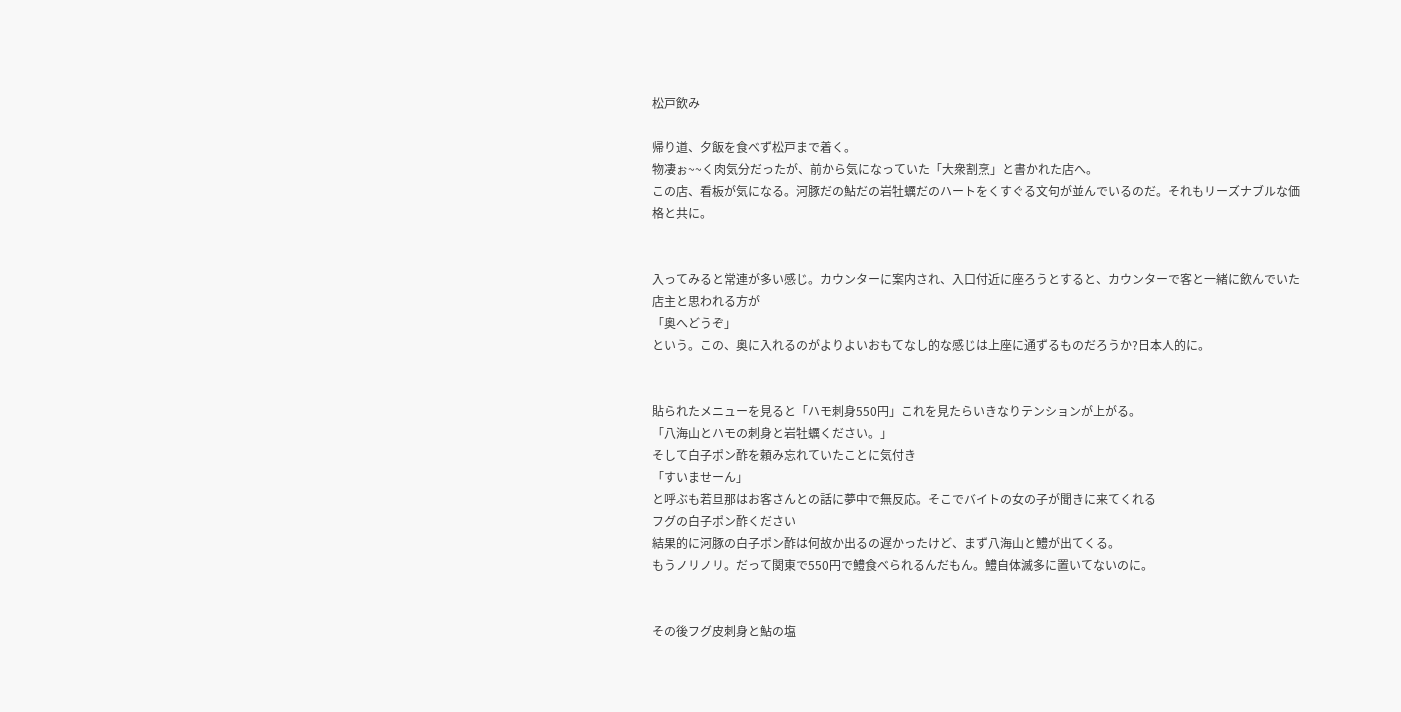松戸飲み

帰り道、夕飯を食べず松戸まで着く。
物凄ぉ~~く肉気分だったが、前から気になっていた「大衆割烹」と書かれた店へ。
この店、看板が気になる。河豚だの鮎だの岩牡蠣だのハートをくすぐる文句が並んでいるのだ。それもリーズナブルな価格と共に。


入ってみると常連が多い感じ。カウンターに案内され、入口付近に座ろうとすると、カウンターで客と一緒に飲んでいた店主と思われる方が
「奥へどうぞ」
という。この、奥に入れるのがよりよいおもてなし的な感じは上座に通ずるものだろうか?日本人的に。


貼られたメニューを見ると「ハモ刺身550円」これを見たらいきなりテンションが上がる。
「八海山とハモの刺身と岩牡蠣ください。」
そして白子ポン酢を頼み忘れていたことに気付き
「すいませーん」
と呼ぶも若旦那はお客さんとの話に夢中で無反応。そこでバイトの女の子が聞きに来てくれる
フグの白子ポン酢ください
結果的に河豚の白子ポン酢は何故か出るの遅かったけど、まず八海山と鱧が出てくる。
もうノリノリ。だって関東で550円で鱧食べられるんだもん。鱧自体滅多に置いてないのに。


その後フグ皮刺身と鮎の塩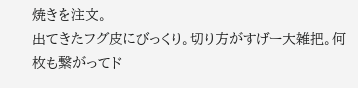焼きを注文。
出てきたフグ皮にびっくり。切り方がすげー大雑把。何枚も繋がってド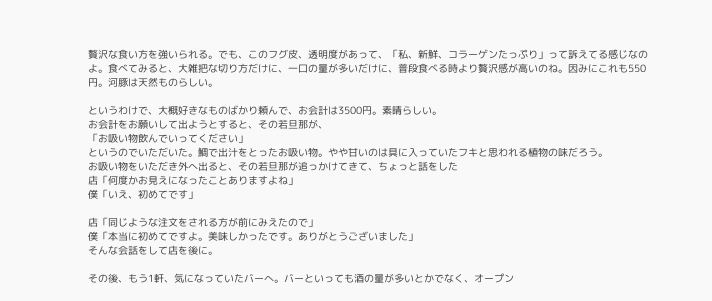贅沢な食い方を強いられる。でも、このフグ皮、透明度があって、「私、新鮮、コラーゲンたっぷり」って訴えてる感じなのよ。食べてみると、大雑把な切り方だけに、一口の量が多いだけに、普段食べる時より贅沢感が高いのね。因みにこれも550円。河豚は天然ものらしい。

というわけで、大概好きなものばかり頼んで、お会計は3500円。素晴らしい。
お会計をお願いして出ようとすると、その若旦那が、
「お吸い物飲んでいってください」
というのでいただいた。鯛で出汁をとったお吸い物。やや甘いのは具に入っていたフキと思われる植物の味だろう。
お吸い物をいただき外へ出ると、その若旦那が追っかけてきて、ちょっと話をした
店「何度かお見えになったことありますよね」
僕「いえ、初めてです」

店「同じような注文をされる方が前にみえたので」
僕「本当に初めてですよ。美味しかったです。ありがとうございました」
そんな会話をして店を後に。

その後、もう1軒、気になっていたバーへ。バーといっても酒の量が多いとかでなく、オープン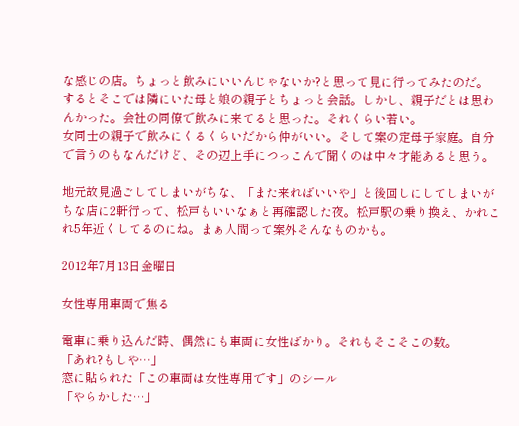な感じの店。ちょっと飲みにいいんじゃないか?と思って見に行ってみたのだ。
するとそこでは隣にいた母と娘の親子とちょっと会話。しかし、親子だとは思わんかった。会社の同僚で飲みに来てると思った。それくらい若い。
女同士の親子で飲みにくるくらいだから仲がいい。そして案の定母子家庭。自分で言うのもなんだけど、その辺上手につっこんで聞くのは中々才能あると思う。

地元故見過ごしてしまいがちな、「また来ればいいや」と後回しにしてしまいがちな店に2軒行って、松戸もいいなぁと再確認した夜。松戸駅の乗り換え、かれこれ5年近くしてるのにね。まぁ人間って案外そんなものかも。

2012年7月13日金曜日

女性専用車両で焦る

電車に乗り込んだ時、偶然にも車両に女性ばかり。それもそこそこの数。
「あれ?もしや…」
窓に貼られた「この車両は女性専用です」のシール
「やらかした…」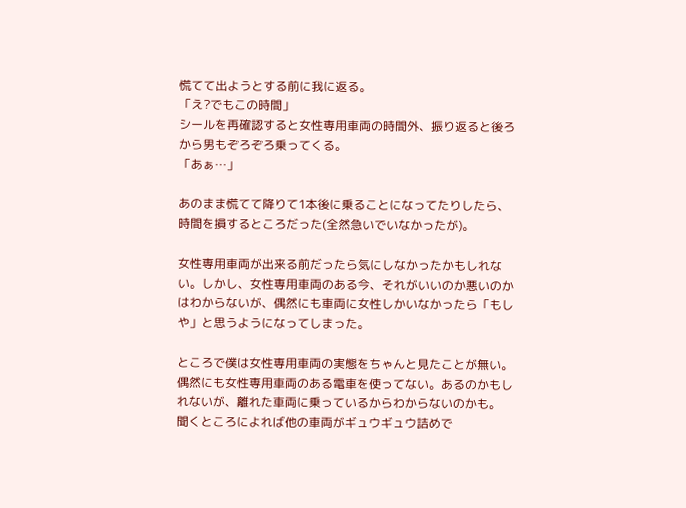慌てて出ようとする前に我に返る。
「え?でもこの時間」
シールを再確認すると女性専用車両の時間外、振り返ると後ろから男もぞろぞろ乗ってくる。
「あぁ…」

あのまま慌てて降りて1本後に乗ることになってたりしたら、時間を損するところだった(全然急いでいなかったが)。

女性専用車両が出来る前だったら気にしなかったかもしれない。しかし、女性専用車両のある今、それがいいのか悪いのかはわからないが、偶然にも車両に女性しかいなかったら「もしや」と思うようになってしまった。

ところで僕は女性専用車両の実態をちゃんと見たことが無い。偶然にも女性専用車両のある電車を使ってない。あるのかもしれないが、離れた車両に乗っているからわからないのかも。
聞くところによれば他の車両がギュウギュウ詰めで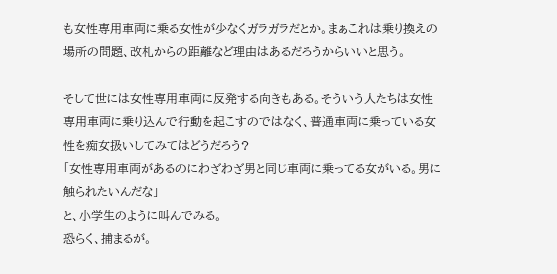も女性専用車両に乗る女性が少なくガラガラだとか。まぁこれは乗り換えの場所の問題、改札からの距離など理由はあるだろうからいいと思う。

そして世には女性専用車両に反発する向きもある。そういう人たちは女性専用車両に乗り込んで行動を起こすのではなく、普通車両に乗っている女性を痴女扱いしてみてはどうだろう?
「女性専用車両があるのにわざわざ男と同じ車両に乗ってる女がいる。男に触られたいんだな」
と、小学生のように叫んでみる。
恐らく、捕まるが。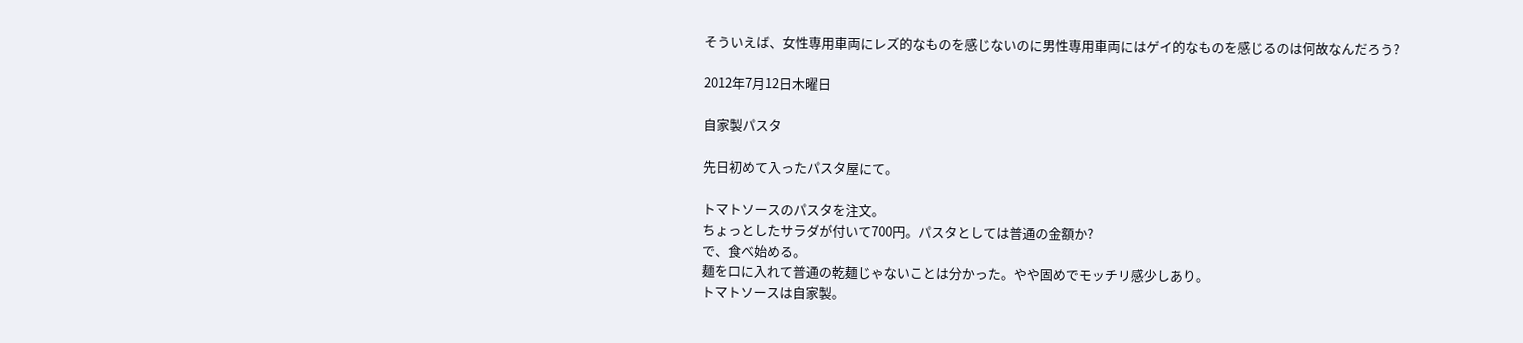そういえば、女性専用車両にレズ的なものを感じないのに男性専用車両にはゲイ的なものを感じるのは何故なんだろう?

2012年7月12日木曜日

自家製パスタ

先日初めて入ったパスタ屋にて。

トマトソースのパスタを注文。
ちょっとしたサラダが付いて700円。パスタとしては普通の金額か?
で、食べ始める。
麺を口に入れて普通の乾麺じゃないことは分かった。やや固めでモッチリ感少しあり。
トマトソースは自家製。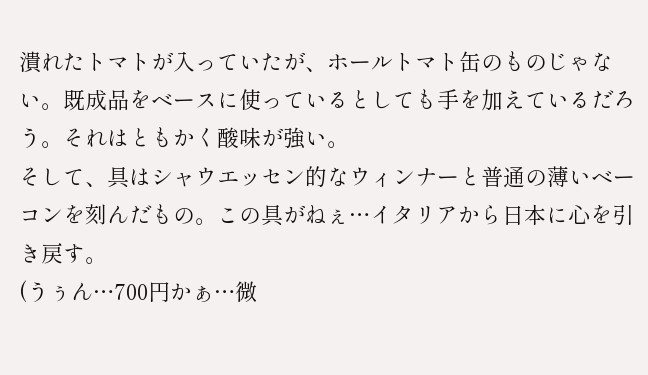潰れたトマトが入っていたが、ホールトマト缶のものじゃない。既成品をベースに使っているとしても手を加えているだろう。それはともかく酸味が強い。
そして、具はシャウエッセン的なウィンナーと普通の薄いベーコンを刻んだもの。この具がねぇ…イタリアから日本に心を引き戻す。
(うぅん…700円かぁ…微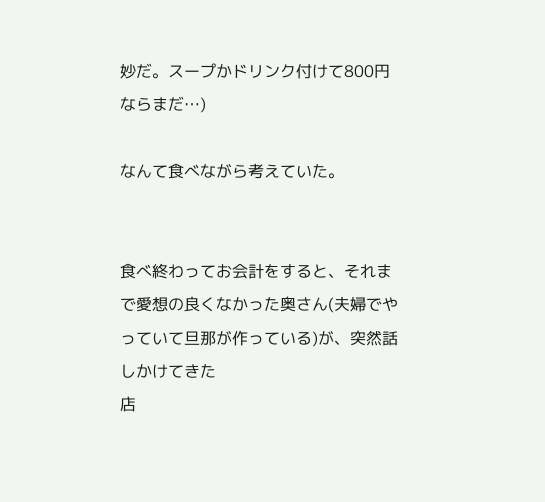妙だ。スープかドリンク付けて800円ならまだ…)

なんて食べながら考えていた。


食べ終わってお会計をすると、それまで愛想の良くなかった奥さん(夫婦でやっていて旦那が作っている)が、突然話しかけてきた
店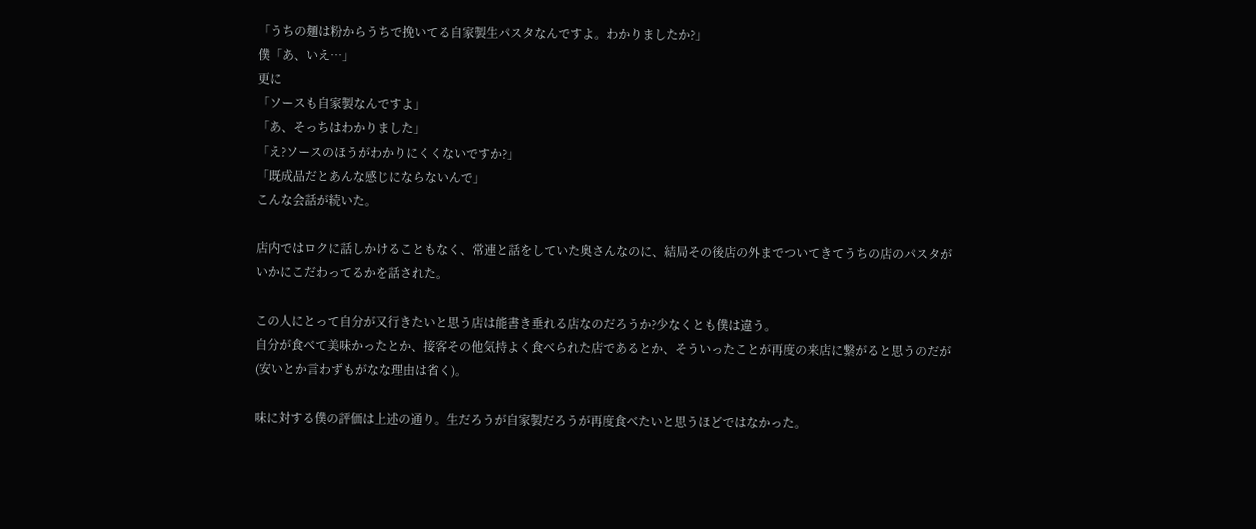「うちの麺は粉からうちで挽いてる自家製生パスタなんですよ。わかりましたか?」
僕「あ、いえ…」
更に
「ソースも自家製なんですよ」
「あ、そっちはわかりました」
「え?ソースのほうがわかりにくくないですか?」
「既成品だとあんな感じにならないんで」
こんな会話が続いた。

店内ではロクに話しかけることもなく、常連と話をしていた奥さんなのに、結局その後店の外までついてきてうちの店のパスタがいかにこだわってるかを話された。

この人にとって自分が又行きたいと思う店は能書き垂れる店なのだろうか?少なくとも僕は違う。
自分が食べて美味かったとか、接客その他気持よく食べられた店であるとか、そういったことが再度の来店に繋がると思うのだが(安いとか言わずもがなな理由は省く)。

味に対する僕の評価は上述の通り。生だろうが自家製だろうが再度食べたいと思うほどではなかった。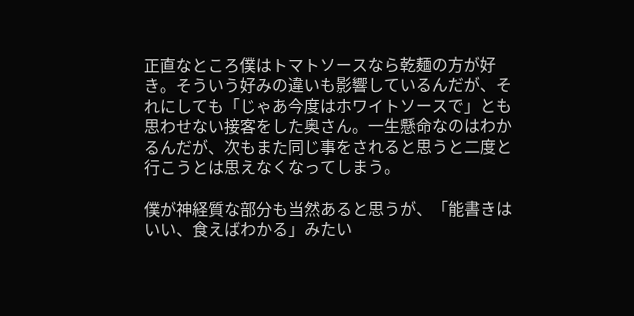正直なところ僕はトマトソースなら乾麺の方が好き。そういう好みの違いも影響しているんだが、それにしても「じゃあ今度はホワイトソースで」とも思わせない接客をした奥さん。一生懸命なのはわかるんだが、次もまた同じ事をされると思うと二度と行こうとは思えなくなってしまう。

僕が神経質な部分も当然あると思うが、「能書きはいい、食えばわかる」みたい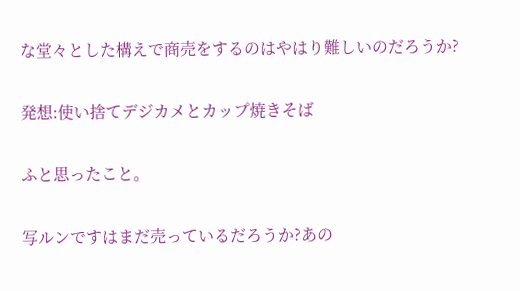な堂々とした構えで商売をするのはやはり難しいのだろうか?

発想:使い捨てデジカメとカップ焼きそば

ふと思ったこと。

写ルンですはまだ売っているだろうか?あの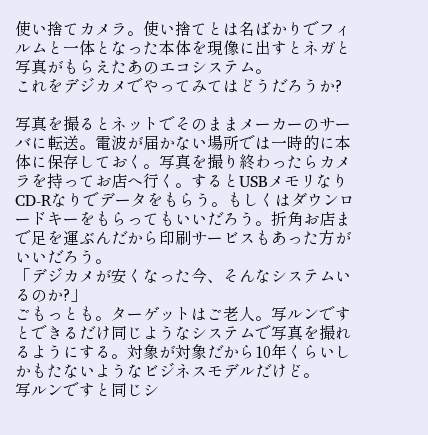使い捨てカメラ。使い捨てとは名ばかりでフィルムと一体となった本体を現像に出すとネガと写真がもらえたあのエコシステム。
これをデジカメでやってみてはどうだろうか?

写真を撮るとネットでそのままメーカーのサーバに転送。電波が届かない場所では一時的に本体に保存しておく。写真を撮り終わったらカメラを持ってお店へ行く。するとUSBメモリなりCD-Rなりでデータをもらう。もしくはダウンロードキーをもらってもいいだろう。折角お店まで足を運ぶんだから印刷サービスもあった方がいいだろう。
「デジカメが安くなった今、そんなシステムいるのか?」
ごもっとも。ターゲットはご老人。写ルンですとできるだけ同じようなシステムで写真を撮れるようにする。対象が対象だから10年くらいしかもたないようなビジネスモデルだけど。
写ルンですと同じシ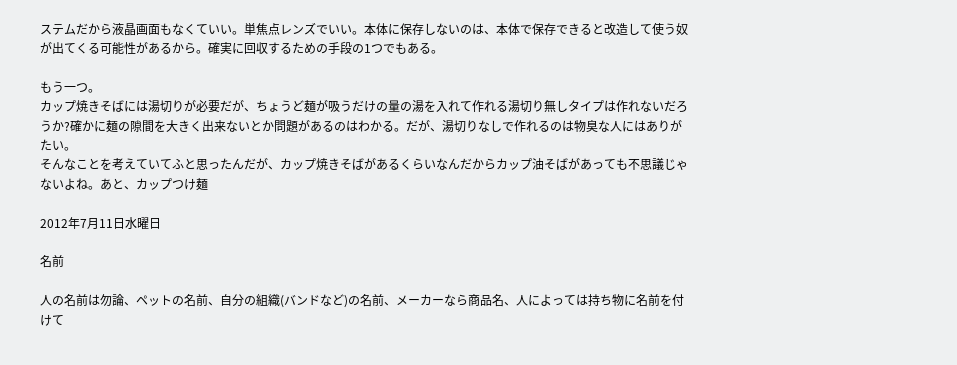ステムだから液晶画面もなくていい。単焦点レンズでいい。本体に保存しないのは、本体で保存できると改造して使う奴が出てくる可能性があるから。確実に回収するための手段の1つでもある。

もう一つ。
カップ焼きそばには湯切りが必要だが、ちょうど麺が吸うだけの量の湯を入れて作れる湯切り無しタイプは作れないだろうか?確かに麺の隙間を大きく出来ないとか問題があるのはわかる。だが、湯切りなしで作れるのは物臭な人にはありがたい。
そんなことを考えていてふと思ったんだが、カップ焼きそばがあるくらいなんだからカップ油そばがあっても不思議じゃないよね。あと、カップつけ麺

2012年7月11日水曜日

名前

人の名前は勿論、ペットの名前、自分の組織(バンドなど)の名前、メーカーなら商品名、人によっては持ち物に名前を付けて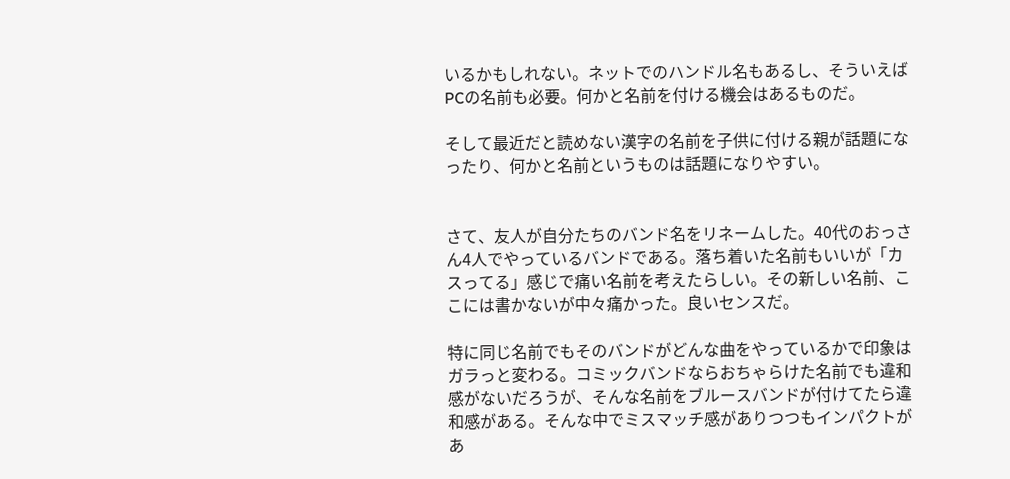いるかもしれない。ネットでのハンドル名もあるし、そういえばPCの名前も必要。何かと名前を付ける機会はあるものだ。

そして最近だと読めない漢字の名前を子供に付ける親が話題になったり、何かと名前というものは話題になりやすい。


さて、友人が自分たちのバンド名をリネームした。40代のおっさん4人でやっているバンドである。落ち着いた名前もいいが「カスってる」感じで痛い名前を考えたらしい。その新しい名前、ここには書かないが中々痛かった。良いセンスだ。

特に同じ名前でもそのバンドがどんな曲をやっているかで印象はガラっと変わる。コミックバンドならおちゃらけた名前でも違和感がないだろうが、そんな名前をブルースバンドが付けてたら違和感がある。そんな中でミスマッチ感がありつつもインパクトがあ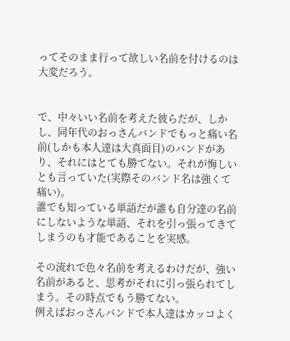ってそのまま行って欲しい名前を付けるのは大変だろう。


で、中々いい名前を考えた彼らだが、しかし、同年代のおっさんバンドでもっと痛い名前(しかも本人達は大真面目)のバンドがあり、それにはとても勝てない。それが悔しいとも言っていた(実際そのバンド名は強くて痛い)。
誰でも知っている単語だが誰も自分達の名前にしないような単語、それを引っ張ってきてしまうのも才能であることを実感。

その流れで色々名前を考えるわけだが、強い名前があると、思考がそれに引っ張られてしまう。その時点でもう勝てない。
例えばおっさんバンドで本人達はカッコよく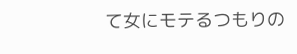て女にモテるつもりの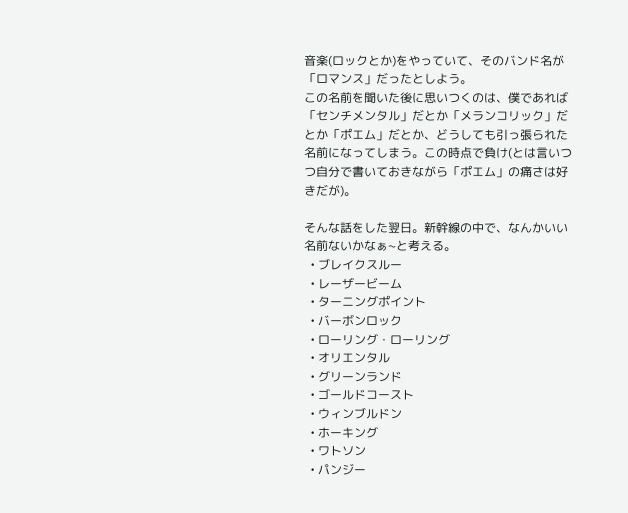音楽(ロックとか)をやっていて、そのバンド名が「ロマンス」だったとしよう。
この名前を聞いた後に思いつくのは、僕であれば「センチメンタル」だとか「メランコリック」だとか「ポエム」だとか、どうしても引っ張られた名前になってしまう。この時点で負け(とは言いつつ自分で書いておきながら「ポエム」の痛さは好きだが)。

そんな話をした翌日。新幹線の中で、なんかいい名前ないかなぁ~と考える。
  • ブレイクスルー
  • レーザービーム
  • ターニングポイント
  • バーボンロック
  • ローリング・ローリング
  • オリエンタル
  • グリーンランド
  • ゴールドコースト
  • ウィンブルドン
  • ホーキング
  • ワトソン
  • パンジー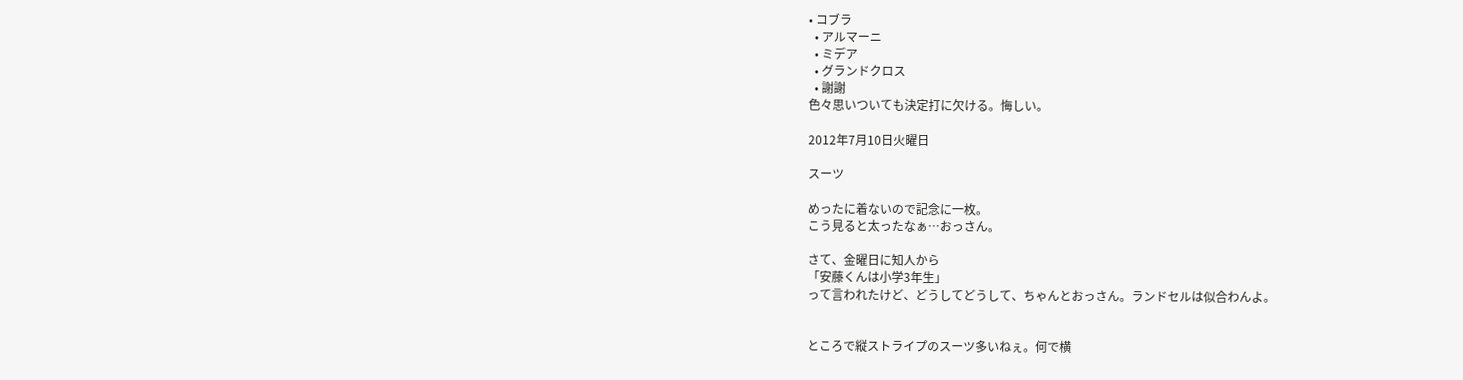• コブラ
  • アルマーニ
  • ミデア
  • グランドクロス
  • 謝謝
色々思いついても決定打に欠ける。悔しい。

2012年7月10日火曜日

スーツ

めったに着ないので記念に一枚。
こう見ると太ったなぁ…おっさん。

さて、金曜日に知人から
「安藤くんは小学3年生」
って言われたけど、どうしてどうして、ちゃんとおっさん。ランドセルは似合わんよ。


ところで縦ストライプのスーツ多いねぇ。何で横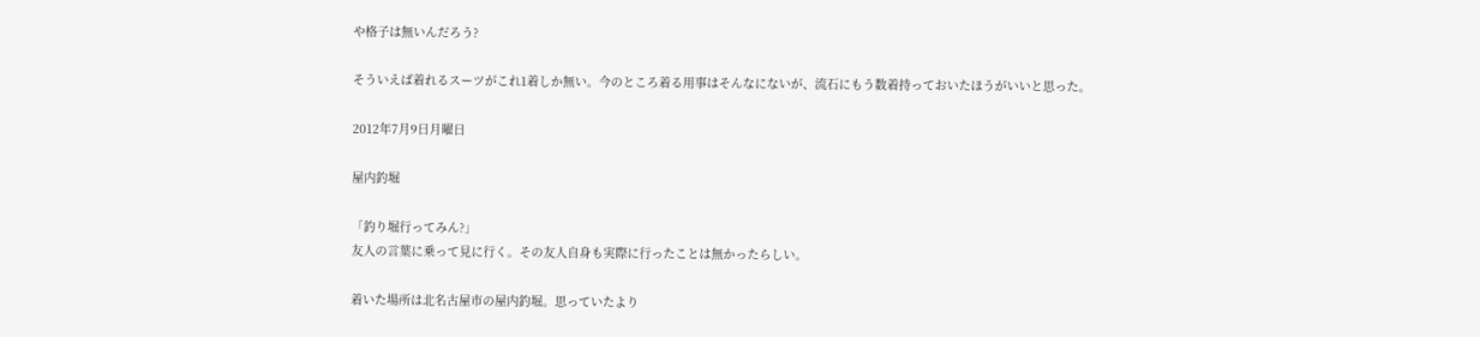や格子は無いんだろう?

そういえば着れるスーツがこれ1着しか無い。今のところ着る用事はそんなにないが、流石にもう数着持っておいたほうがいいと思った。

2012年7月9日月曜日

屋内釣堀

「釣り堀行ってみん?」
友人の言葉に乗って見に行く。その友人自身も実際に行ったことは無かったらしい。

着いた場所は北名古屋市の屋内釣堀。思っていたより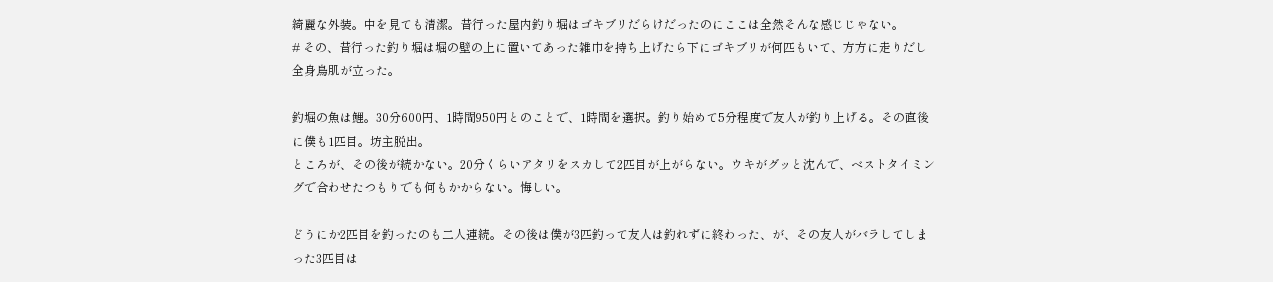綺麗な外装。中を見ても清潔。昔行った屋内釣り堀はゴキブリだらけだったのにここは全然そんな感じじゃない。
# その、昔行った釣り堀は堀の壁の上に置いてあった雑巾を持ち上げたら下にゴキブリが何匹もいて、方方に走りだし全身鳥肌が立った。

釣堀の魚は鯉。30分600円、1時間950円とのことで、1時間を選択。釣り始めて5分程度で友人が釣り上げる。その直後に僕も1匹目。坊主脱出。
ところが、その後が続かない。20分くらいアタリをスカして2匹目が上がらない。ウキがグッと沈んで、ベストタイミングで合わせたつもりでも何もかからない。悔しい。

どうにか2匹目を釣ったのも二人連続。その後は僕が3匹釣って友人は釣れずに終わった、が、その友人がバラしてしまった3匹目は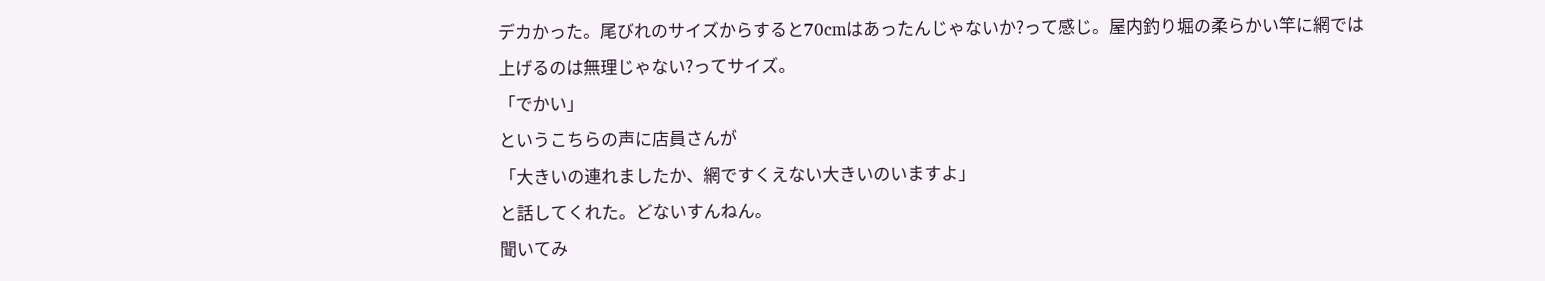デカかった。尾びれのサイズからすると70cmはあったんじゃないか?って感じ。屋内釣り堀の柔らかい竿に網では上げるのは無理じゃない?ってサイズ。
「でかい」
というこちらの声に店員さんが
「大きいの連れましたか、網ですくえない大きいのいますよ」
と話してくれた。どないすんねん。
聞いてみ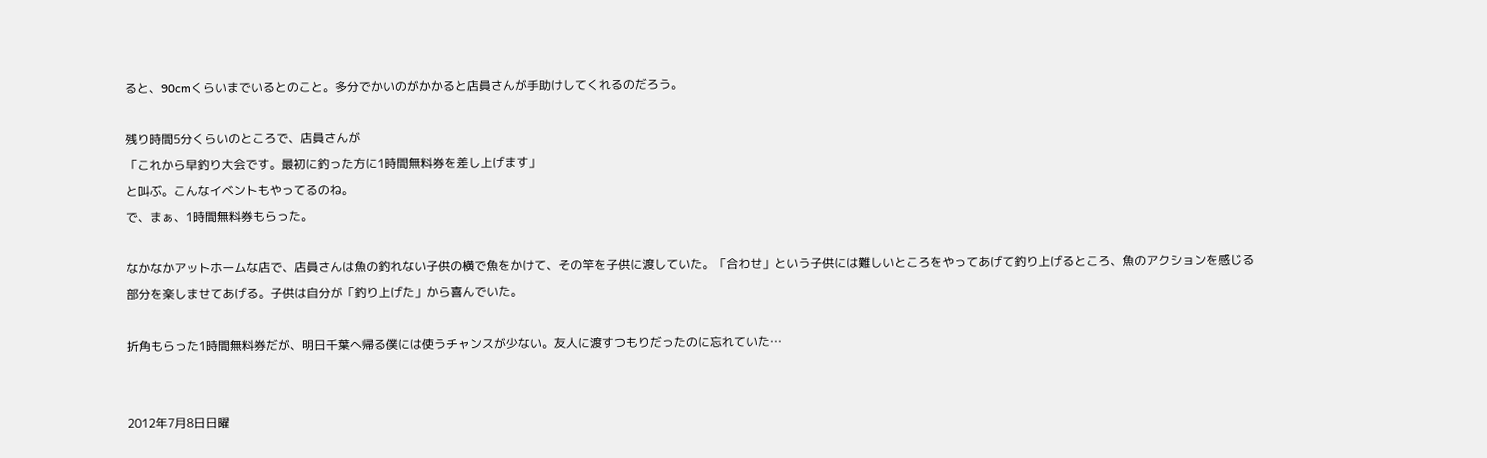ると、90cmくらいまでいるとのこと。多分でかいのがかかると店員さんが手助けしてくれるのだろう。

残り時間5分くらいのところで、店員さんが
「これから早釣り大会です。最初に釣った方に1時間無料券を差し上げます」
と叫ぶ。こんなイベントもやってるのね。
で、まぁ、1時間無料券もらった。

なかなかアットホームな店で、店員さんは魚の釣れない子供の横で魚をかけて、その竿を子供に渡していた。「合わせ」という子供には難しいところをやってあげて釣り上げるところ、魚のアクションを感じる部分を楽しませてあげる。子供は自分が「釣り上げた」から喜んでいた。

折角もらった1時間無料券だが、明日千葉へ帰る僕には使うチャンスが少ない。友人に渡すつもりだったのに忘れていた…


2012年7月8日日曜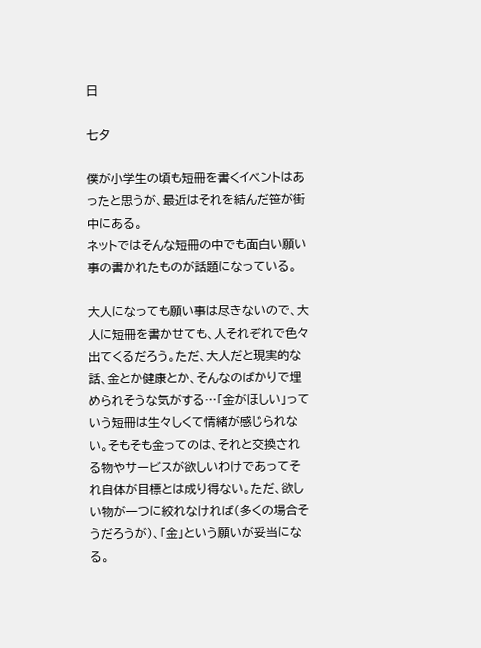日

七夕

僕が小学生の頃も短冊を書くイベントはあったと思うが、最近はそれを結んだ笹が街中にある。
ネットではそんな短冊の中でも面白い願い事の書かれたものが話題になっている。

大人になっても願い事は尽きないので、大人に短冊を書かせても、人それぞれで色々出てくるだろう。ただ、大人だと現実的な話、金とか健康とか、そんなのばかりで埋められそうな気がする…「金がほしい」っていう短冊は生々しくて情緒が感じられない。そもそも金ってのは、それと交換される物やサービスが欲しいわけであってそれ自体が目標とは成り得ない。ただ、欲しい物が一つに絞れなければ(多くの場合そうだろうが)、「金」という願いが妥当になる。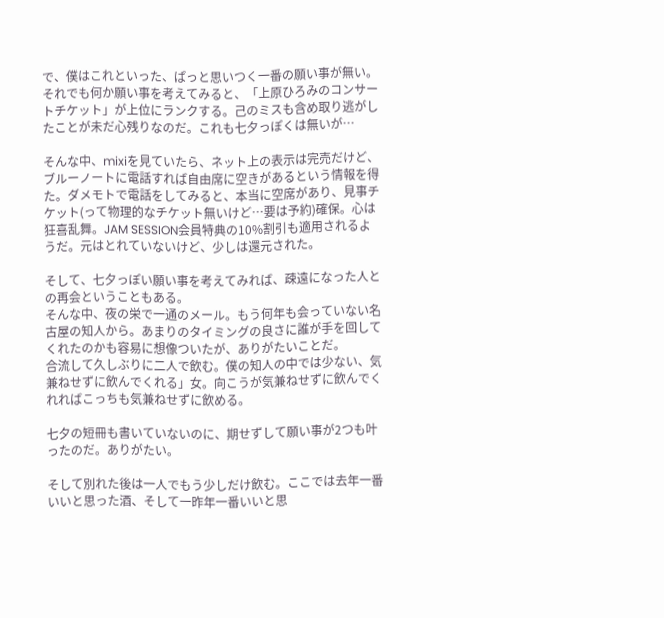で、僕はこれといった、ぱっと思いつく一番の願い事が無い。
それでも何か願い事を考えてみると、「上原ひろみのコンサートチケット」が上位にランクする。己のミスも含め取り逃がしたことが未だ心残りなのだ。これも七夕っぽくは無いが…

そんな中、mixiを見ていたら、ネット上の表示は完売だけど、ブルーノートに電話すれば自由席に空きがあるという情報を得た。ダメモトで電話をしてみると、本当に空席があり、見事チケット(って物理的なチケット無いけど…要は予約)確保。心は狂喜乱舞。JAM SESSION会員特典の10%割引も適用されるようだ。元はとれていないけど、少しは還元された。

そして、七夕っぽい願い事を考えてみれば、疎遠になった人との再会ということもある。
そんな中、夜の栄で一通のメール。もう何年も会っていない名古屋の知人から。あまりのタイミングの良さに誰が手を回してくれたのかも容易に想像ついたが、ありがたいことだ。
合流して久しぶりに二人で飲む。僕の知人の中では少ない、気兼ねせずに飲んでくれる」女。向こうが気兼ねせずに飲んでくれればこっちも気兼ねせずに飲める。

七夕の短冊も書いていないのに、期せずして願い事が2つも叶ったのだ。ありがたい。

そして別れた後は一人でもう少しだけ飲む。ここでは去年一番いいと思った酒、そして一昨年一番いいと思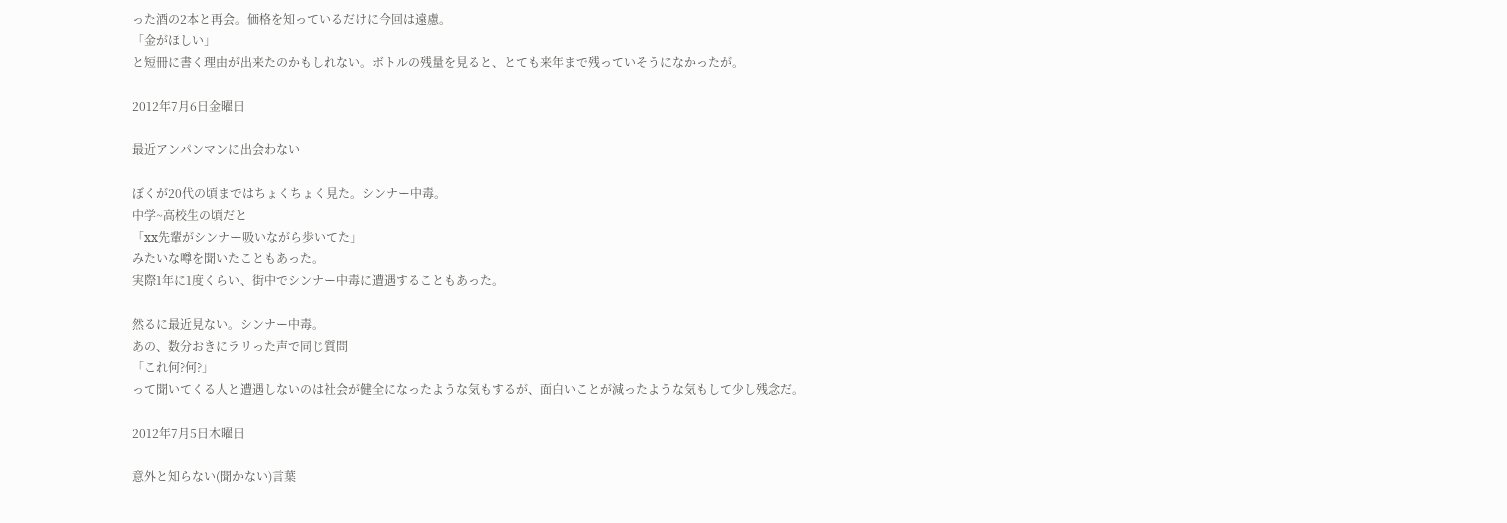った酒の2本と再会。価格を知っているだけに今回は遠慮。
「金がほしい」
と短冊に書く理由が出来たのかもしれない。ボトルの残量を見ると、とても来年まで残っていそうになかったが。

2012年7月6日金曜日

最近アンパンマンに出会わない

ぼくが20代の頃まではちょくちょく見た。シンナー中毒。
中学~高校生の頃だと
「xx先輩がシンナー吸いながら歩いてた」
みたいな噂を聞いたこともあった。
実際1年に1度くらい、街中でシンナー中毒に遭遇することもあった。

然るに最近見ない。シンナー中毒。
あの、数分おきにラリった声で同じ質問
「これ何?何?」
って聞いてくる人と遭遇しないのは社会が健全になったような気もするが、面白いことが減ったような気もして少し残念だ。

2012年7月5日木曜日

意外と知らない(聞かない)言葉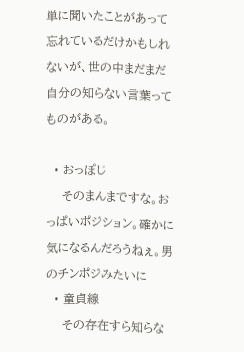単に聞いたことがあって忘れているだけかもしれないが、世の中まだまだ自分の知らない言葉ってものがある。

  • おっぽじ
    そのまんまですな。おっぱいポジション。確かに気になるんだろうねぇ。男のチンポジみたいに
  • 童貞線
    その存在すら知らな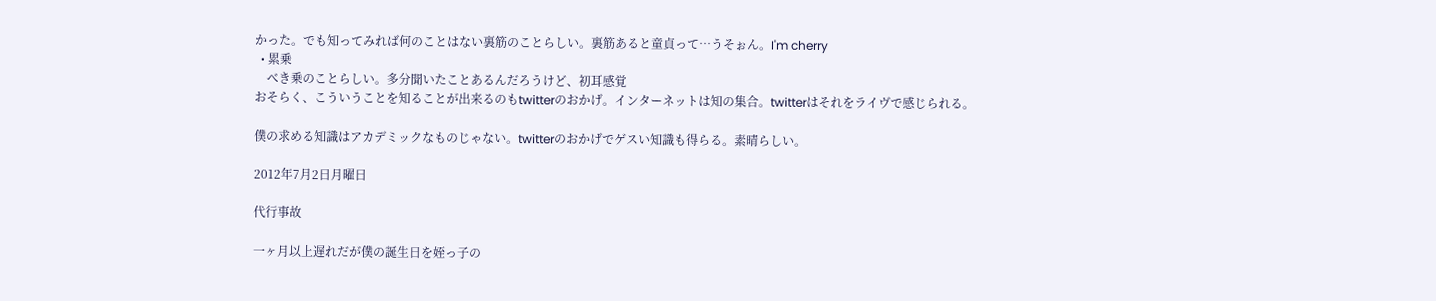かった。でも知ってみれば何のことはない裏筋のことらしい。裏筋あると童貞って…うそぉん。I'm cherry
  • 累乗
    べき乗のことらしい。多分聞いたことあるんだろうけど、初耳感覚
おそらく、こういうことを知ることが出来るのもtwitterのおかげ。インターネットは知の集合。twitterはそれをライヴで感じられる。

僕の求める知識はアカデミックなものじゃない。twitterのおかげでゲスい知識も得らる。素晴らしい。

2012年7月2日月曜日

代行事故

一ヶ月以上遅れだが僕の誕生日を姪っ子の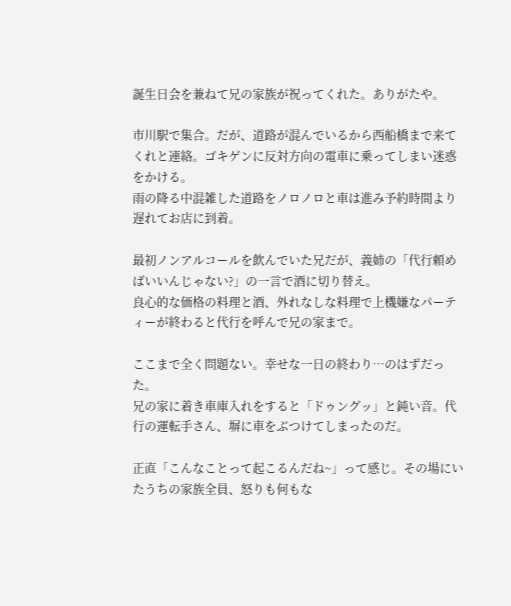誕生日会を兼ねて兄の家族が祝ってくれた。ありがたや。

市川駅で集合。だが、道路が混んでいるから西船橋まで来てくれと連絡。ゴキゲンに反対方向の電車に乗ってしまい迷惑をかける。
雨の降る中混雑した道路をノロノロと車は進み予約時間より遅れてお店に到着。

最初ノンアルコールを飲んでいた兄だが、義姉の「代行頼めばいいんじゃない?」の一言で酒に切り替え。
良心的な価格の料理と酒、外れなしな料理で上機嫌なパーティーが終わると代行を呼んで兄の家まで。

ここまで全く問題ない。幸せな一日の終わり…のはずだった。
兄の家に着き車庫入れをすると「ドゥングッ」と鈍い音。代行の運転手さん、塀に車をぶつけてしまったのだ。

正直「こんなことって起こるんだね~」って感じ。その場にいたうちの家族全員、怒りも何もな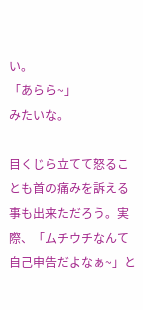い。
「あらら~」
みたいな。

目くじら立てて怒ることも首の痛みを訴える事も出来ただろう。実際、「ムチウチなんて自己申告だよなぁ~」と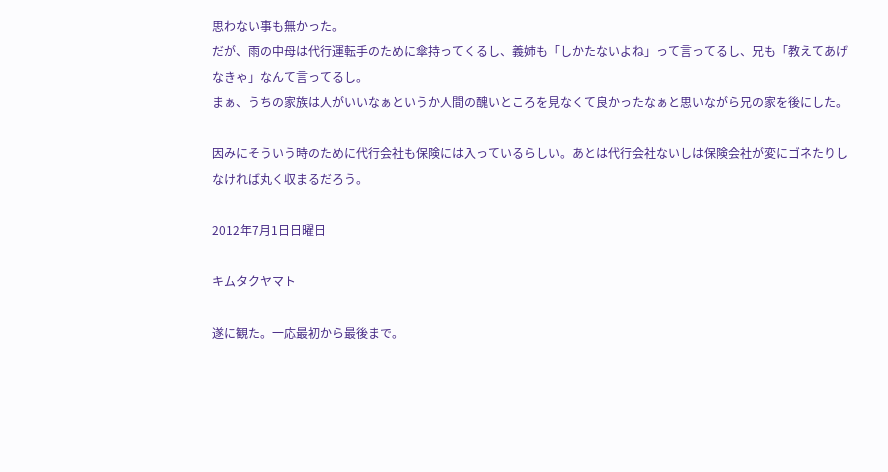思わない事も無かった。
だが、雨の中母は代行運転手のために傘持ってくるし、義姉も「しかたないよね」って言ってるし、兄も「教えてあげなきゃ」なんて言ってるし。
まぁ、うちの家族は人がいいなぁというか人間の醜いところを見なくて良かったなぁと思いながら兄の家を後にした。

因みにそういう時のために代行会社も保険には入っているらしい。あとは代行会社ないしは保険会社が変にゴネたりしなければ丸く収まるだろう。

2012年7月1日日曜日

キムタクヤマト

遂に観た。一応最初から最後まで。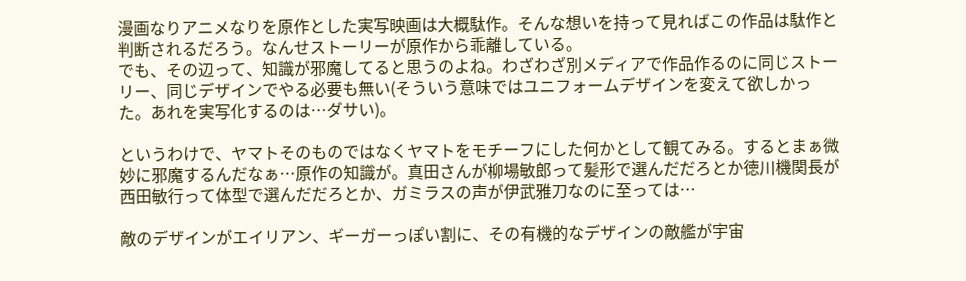漫画なりアニメなりを原作とした実写映画は大概駄作。そんな想いを持って見ればこの作品は駄作と判断されるだろう。なんせストーリーが原作から乖離している。
でも、その辺って、知識が邪魔してると思うのよね。わざわざ別メディアで作品作るのに同じストーリー、同じデザインでやる必要も無い(そういう意味ではユニフォームデザインを変えて欲しかった。あれを実写化するのは…ダサい)。

というわけで、ヤマトそのものではなくヤマトをモチーフにした何かとして観てみる。するとまぁ微妙に邪魔するんだなぁ…原作の知識が。真田さんが柳場敏郎って髪形で選んだだろとか徳川機関長が西田敏行って体型で選んだだろとか、ガミラスの声が伊武雅刀なのに至っては…

敵のデザインがエイリアン、ギーガーっぽい割に、その有機的なデザインの敵艦が宇宙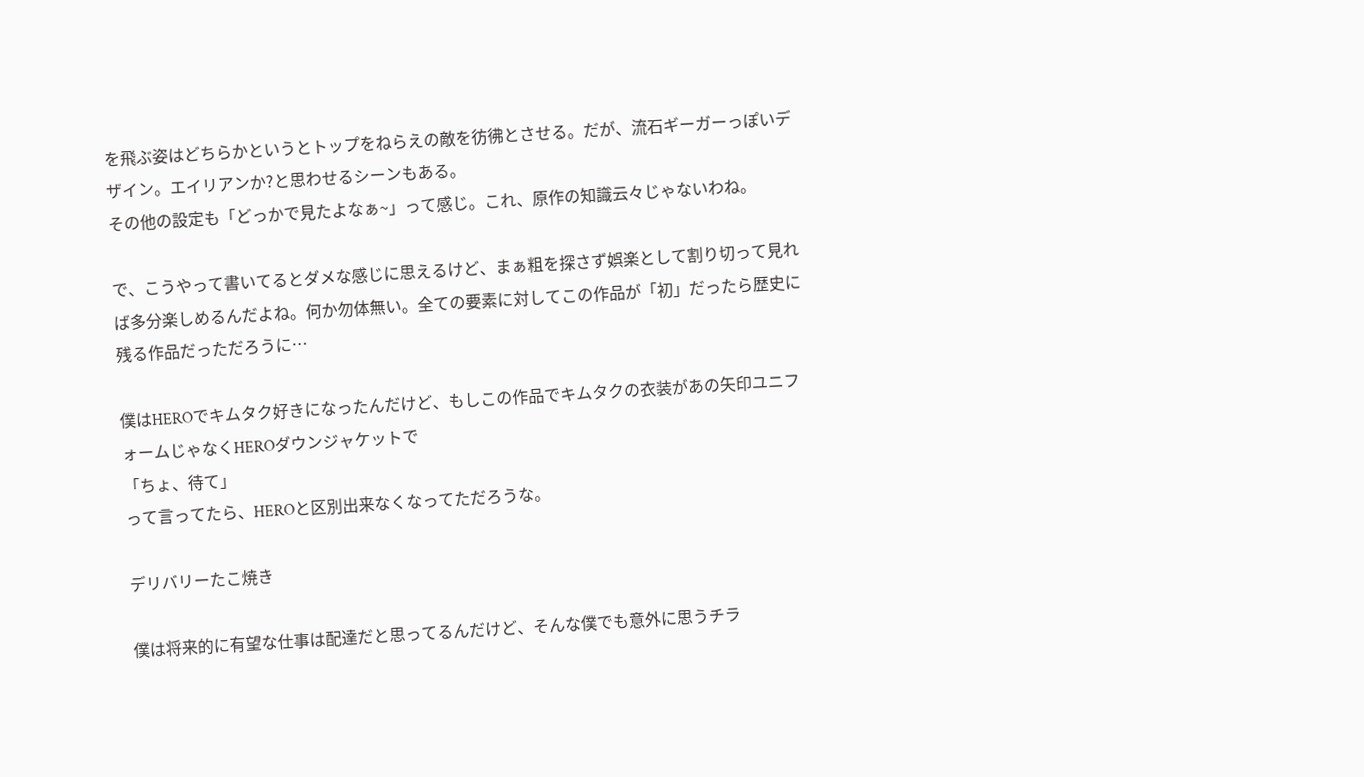を飛ぶ姿はどちらかというとトップをねらえの敵を彷彿とさせる。だが、流石ギーガーっぽいデザイン。エイリアンか?と思わせるシーンもある。
その他の設定も「どっかで見たよなぁ~」って感じ。これ、原作の知識云々じゃないわね。

で、こうやって書いてるとダメな感じに思えるけど、まぁ粗を探さず娯楽として割り切って見れば多分楽しめるんだよね。何か勿体無い。全ての要素に対してこの作品が「初」だったら歴史に残る作品だっただろうに…

僕はHEROでキムタク好きになったんだけど、もしこの作品でキムタクの衣装があの矢印ユニフォームじゃなくHEROダウンジャケットで
「ちょ、待て」
って言ってたら、HEROと区別出来なくなってただろうな。

デリバリーたこ焼き

僕は将来的に有望な仕事は配達だと思ってるんだけど、そんな僕でも意外に思うチラ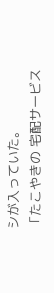シが入っていた。
「たこやきの 宅配サービス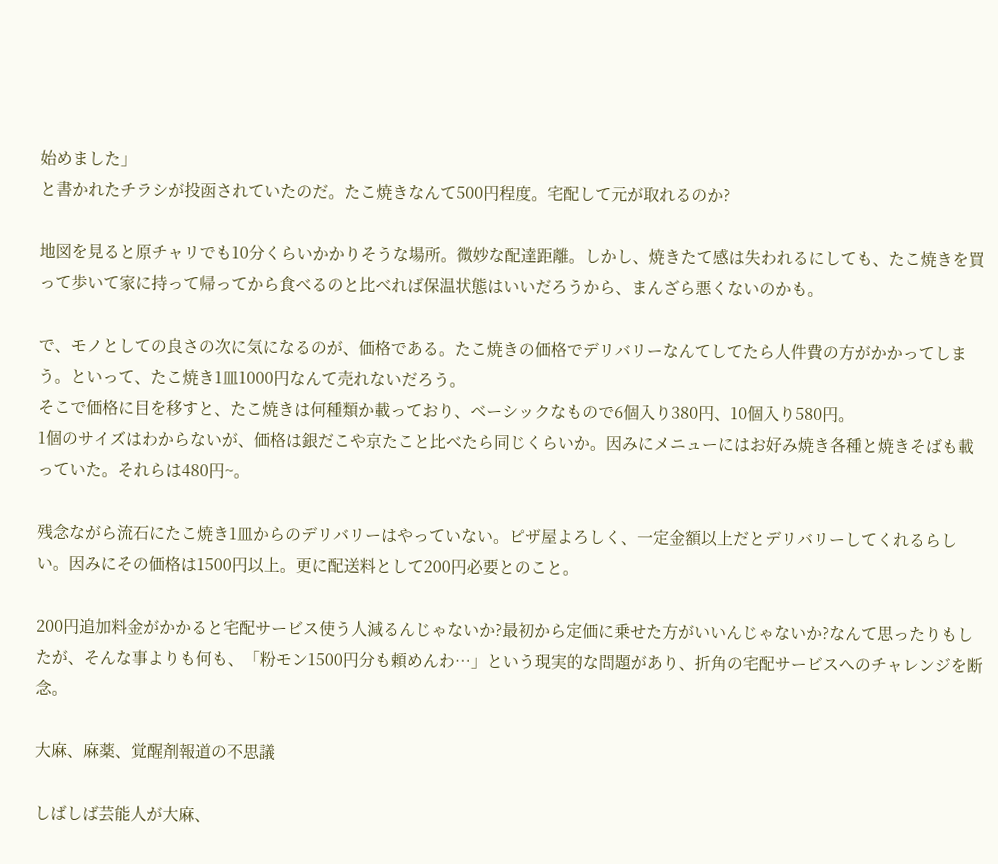始めました」
と書かれたチラシが投函されていたのだ。たこ焼きなんて500円程度。宅配して元が取れるのか?

地図を見ると原チャリでも10分くらいかかりそうな場所。微妙な配達距離。しかし、焼きたて感は失われるにしても、たこ焼きを買って歩いて家に持って帰ってから食べるのと比べれば保温状態はいいだろうから、まんざら悪くないのかも。

で、モノとしての良さの次に気になるのが、価格である。たこ焼きの価格でデリバリーなんてしてたら人件費の方がかかってしまう。といって、たこ焼き1皿1000円なんて売れないだろう。
そこで価格に目を移すと、たこ焼きは何種類か載っており、ベーシックなもので6個入り380円、10個入り580円。
1個のサイズはわからないが、価格は銀だこや京たこと比べたら同じくらいか。因みにメニューにはお好み焼き各種と焼きそばも載っていた。それらは480円~。

残念ながら流石にたこ焼き1皿からのデリバリーはやっていない。ピザ屋よろしく、一定金額以上だとデリバリーしてくれるらしい。因みにその価格は1500円以上。更に配送料として200円必要とのこと。

200円追加料金がかかると宅配サービス使う人減るんじゃないか?最初から定価に乗せた方がいいんじゃないか?なんて思ったりもしたが、そんな事よりも何も、「粉モン1500円分も頼めんわ…」という現実的な問題があり、折角の宅配サービスへのチャレンジを断念。

大麻、麻薬、覚醒剤報道の不思議

しばしば芸能人が大麻、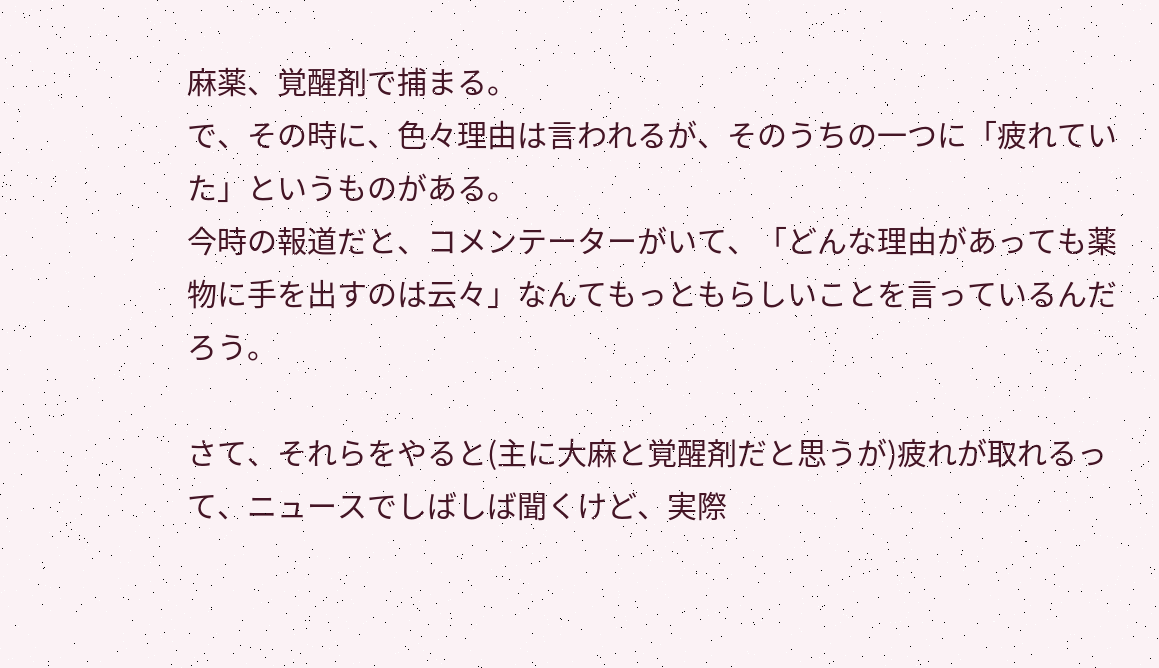麻薬、覚醒剤で捕まる。
で、その時に、色々理由は言われるが、そのうちの一つに「疲れていた」というものがある。
今時の報道だと、コメンテーターがいて、「どんな理由があっても薬物に手を出すのは云々」なんてもっともらしいことを言っているんだろう。

さて、それらをやると(主に大麻と覚醒剤だと思うが)疲れが取れるって、ニュースでしばしば聞くけど、実際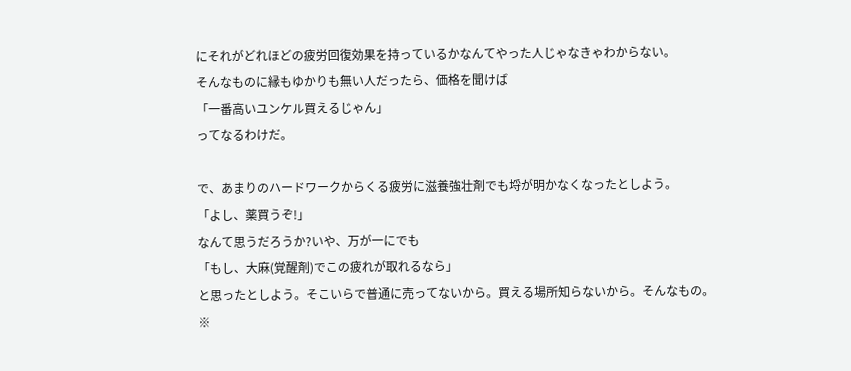にそれがどれほどの疲労回復効果を持っているかなんてやった人じゃなきゃわからない。
そんなものに縁もゆかりも無い人だったら、価格を聞けば
「一番高いユンケル買えるじゃん」
ってなるわけだ。

で、あまりのハードワークからくる疲労に滋養強壮剤でも埒が明かなくなったとしよう。
「よし、薬買うぞ!」
なんて思うだろうか?いや、万が一にでも
「もし、大麻(覚醒剤)でこの疲れが取れるなら」
と思ったとしよう。そこいらで普通に売ってないから。買える場所知らないから。そんなもの。
※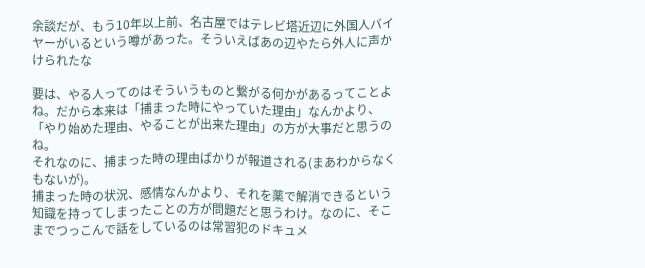余談だが、もう10年以上前、名古屋ではテレビ塔近辺に外国人バイヤーがいるという噂があった。そういえばあの辺やたら外人に声かけられたな

要は、やる人ってのはそういうものと繋がる何かがあるってことよね。だから本来は「捕まった時にやっていた理由」なんかより、「やり始めた理由、やることが出来た理由」の方が大事だと思うのね。
それなのに、捕まった時の理由ばかりが報道される(まあわからなくもないが)。
捕まった時の状況、感情なんかより、それを薬で解消できるという知識を持ってしまったことの方が問題だと思うわけ。なのに、そこまでつっこんで話をしているのは常習犯のドキュメ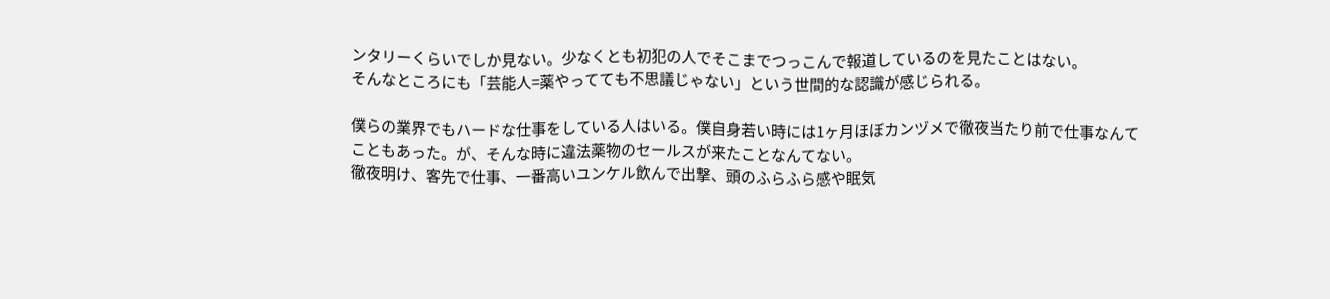ンタリーくらいでしか見ない。少なくとも初犯の人でそこまでつっこんで報道しているのを見たことはない。
そんなところにも「芸能人=薬やってても不思議じゃない」という世間的な認識が感じられる。

僕らの業界でもハードな仕事をしている人はいる。僕自身若い時には1ヶ月ほぼカンヅメで徹夜当たり前で仕事なんてこともあった。が、そんな時に違法薬物のセールスが来たことなんてない。
徹夜明け、客先で仕事、一番高いユンケル飲んで出撃、頭のふらふら感や眠気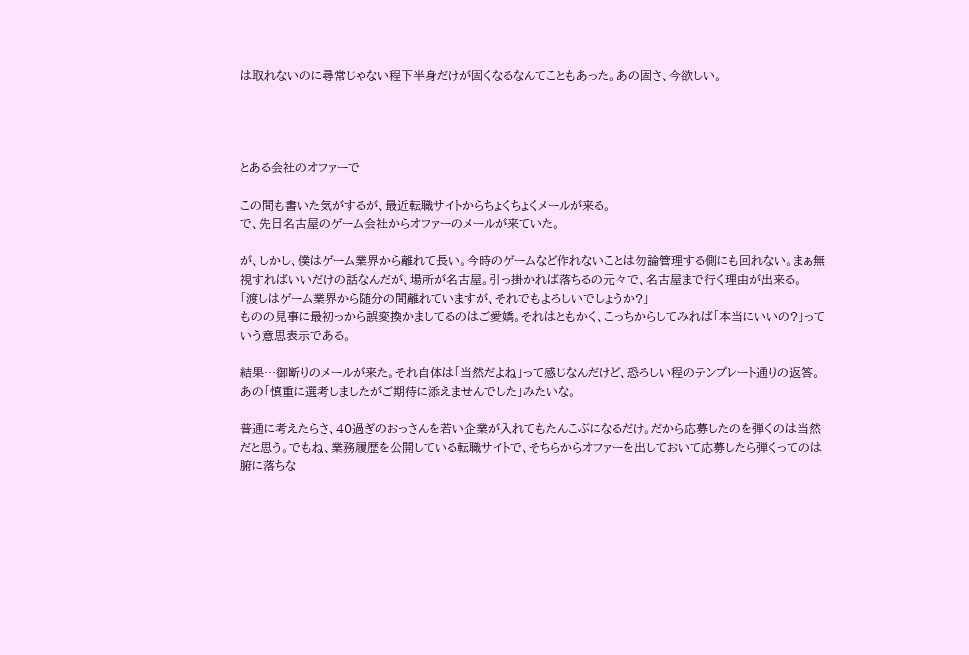は取れないのに尋常じゃない程下半身だけが固くなるなんてこともあった。あの固さ、今欲しい。




とある会社のオファーで

この間も書いた気がするが、最近転職サイトからちょくちょくメールが来る。
で、先日名古屋のゲーム会社からオファーのメールが来ていた。

が、しかし、僕はゲーム業界から離れて長い。今時のゲームなど作れないことは勿論管理する側にも回れない。まぁ無視すればいいだけの話なんだが、場所が名古屋。引っ掛かれば落ちるの元々で、名古屋まで行く理由が出来る。
「渡しはゲーム業界から随分の間離れていますが、それでもよろしいでしょうか?」
ものの見事に最初っから誤変換かましてるのはご愛嬌。それはともかく、こっちからしてみれば「本当にいいの?」っていう意思表示である。

結果…御断りのメールが来た。それ自体は「当然だよね」って感じなんだけど、恐ろしい程のテンプレート通りの返答。あの「慎重に選考しましたがご期待に添えませんでした」みたいな。

普通に考えたらさ、40過ぎのおっさんを若い企業が入れてもたんこぶになるだけ。だから応募したのを弾くのは当然だと思う。でもね、業務履歴を公開している転職サイトで、そちらからオファーを出しておいて応募したら弾くってのは腑に落ちな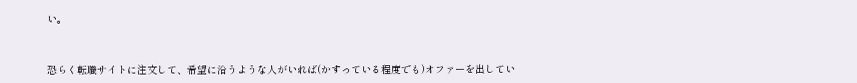い。


恐らく転職サイトに注文して、希望に沿うような人がいれば(かすっている程度でも)オファーを出してい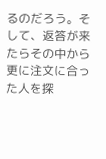るのだろう。そして、返答が来たらその中から更に注文に合った人を探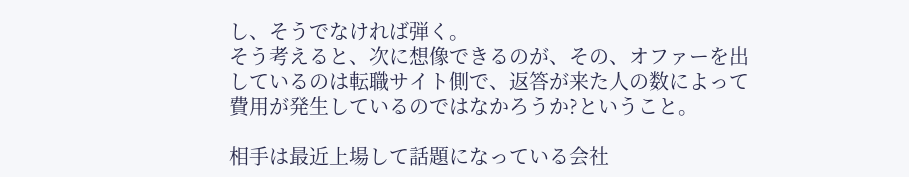し、そうでなければ弾く。
そう考えると、次に想像できるのが、その、オファーを出しているのは転職サイト側で、返答が来た人の数によって費用が発生しているのではなかろうか?ということ。

相手は最近上場して話題になっている会社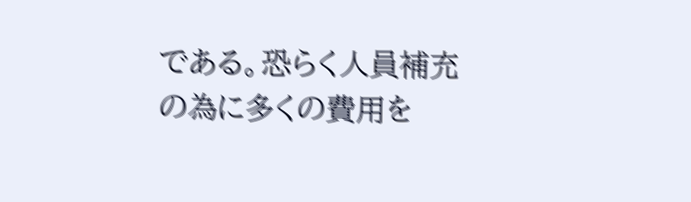である。恐らく人員補充の為に多くの費用を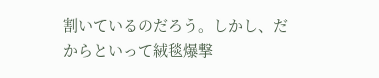割いているのだろう。しかし、だからといって絨毯爆撃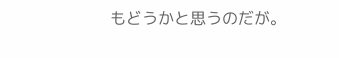もどうかと思うのだが。